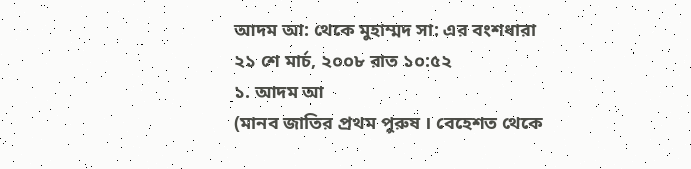আদম আ: থেকে মুহাম্মদ সা: এর বংশধারা
২১ শে মার্চ, ২০০৮ রাত ১০:৫২
১. আদম আ
(মানব জাতির প্রথম পুরুষ । বেহেশত থেকে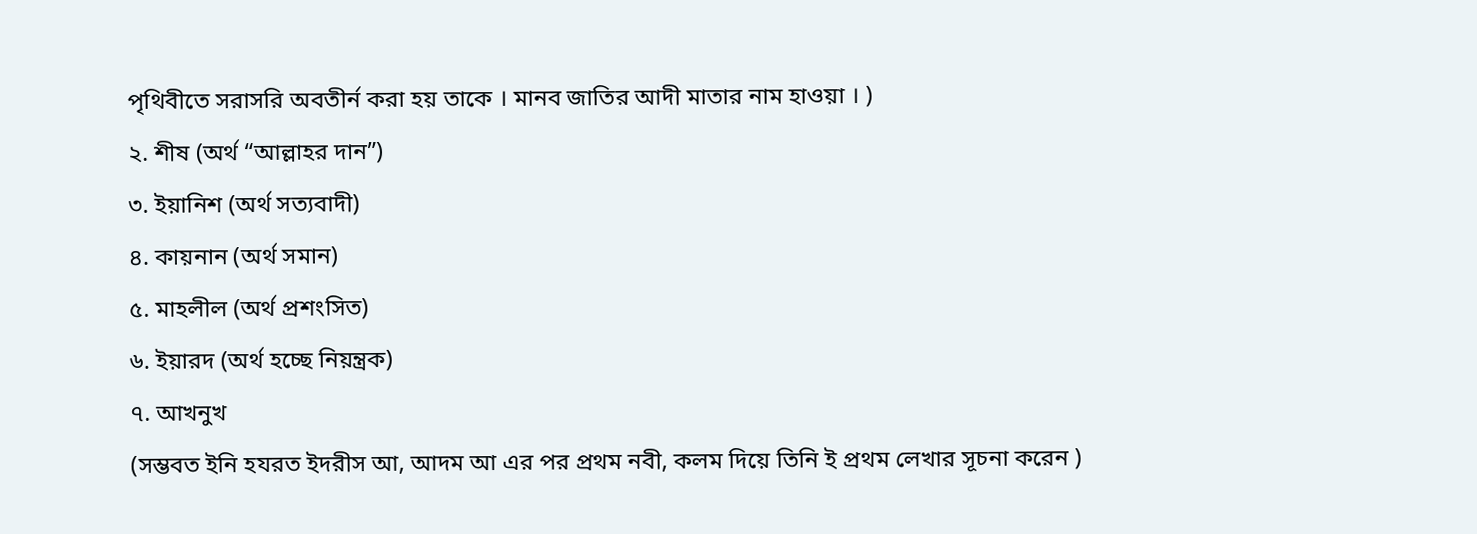পৃথিবীতে সরাসরি অবতীর্ন করা হয় তাকে । মানব জাতির আদী মাতার নাম হাওয়া । )
২. শীষ (অর্থ “আল্লাহর দান”)
৩. ইয়ানিশ (অর্থ সত্যবাদী)
৪. কায়নান (অর্থ সমান)
৫. মাহলীল (অর্থ প্রশংসিত)
৬. ইয়ারদ (অর্থ হচ্ছে নিয়ন্ত্রক)
৭. আখনুখ
(সম্ভবত ইনি হযরত ইদরীস আ, আদম আ এর পর প্রথম নবী, কলম দিয়ে তিনি ই প্রথম লেখার সূচনা করেন )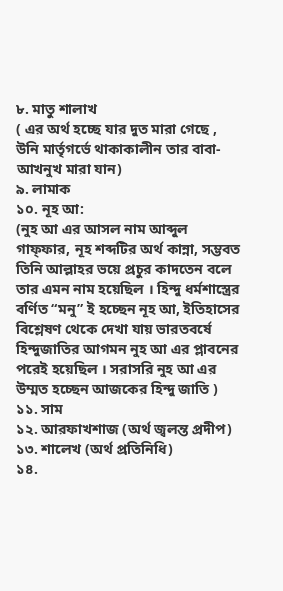৮. মাতু শালাখ
( এর অর্থ হচ্ছে যার দুত মারা গেছে , উনি মার্তৃগর্ভে থাকাকালীন তার বাবা-আখনুখ মারা যান)
৯. লামাক
১০. নূহ আ:
(নুহ আ এর আসল নাম আব্দুল গাফ্ফার, নূহ শব্দটির অর্থ কান্না, সম্ভবত তিনি আল্লাহর ভয়ে প্রচুর কাদতেন বলে তার এমন নাম হয়েছিল । হিন্দু ধর্মশাস্ত্রের বর্ণিত “মনু” ই হচ্ছেন নূহ আ, ইতিহাসের বিশ্লেষণ থেকে দেখা যায় ভারতবর্ষে হিন্দুজাতির আগমন নুহ আ এর প্লাবনের পরেই হয়েছিল । সরাসরি নুহ আ এর উম্মত হচ্ছেন আজকের হিন্দু জাতি )
১১. সাম
১২. আরফাখশাজ (অর্থ জ্বলন্ত প্রদীপ)
১৩. শালেখ (অর্থ প্রতিনিধি)
১৪.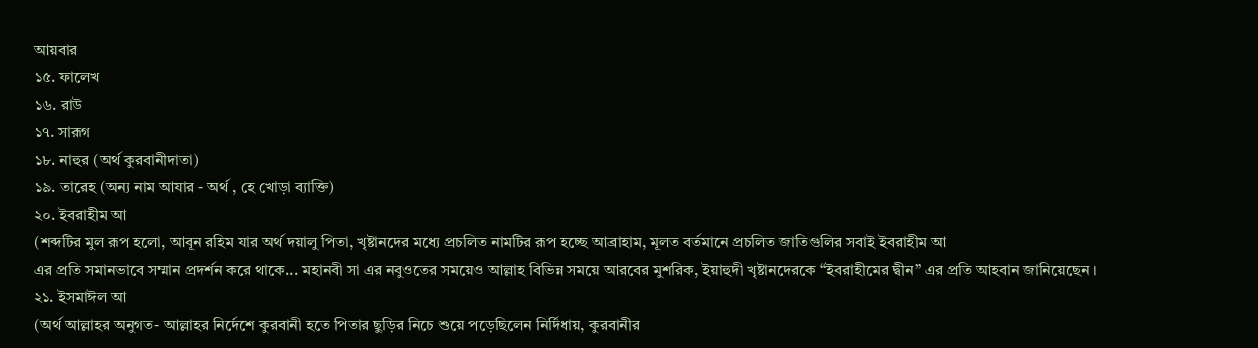আয়বার
১৫. ফালেখ
১৬. রাউ
১৭. সারূগ
১৮. নাহুর (অর্থ কুরবানীদাতা)
১৯. তারেহ (অন্য নাম আযার - অর্থ , হে খোড়া ব্যাক্তি)
২০. ইবরাহীম আ
(শব্দটির মুল রূপ হলো, আবূন রহিম যার অর্থ দয়ালু পিতা, খৃষ্টানদের মধ্যে প্রচলিত নামটির রূপ হচ্ছে আব্রাহাম, মূলত বর্তমানে প্রচলিত জাতিগুলির সবাই ইবরাহীম আ
এর প্রতি সমানভাবে সম্মান প্রদর্শন করে থাকে... মহানবী সা এর নবুওতের সময়েও আল্লাহ বিভিন্ন সময়ে আরবের মুশরিক, ইয়াহুদী খৃষ্টানদেরকে “ইবরাহীমের দ্বীন” এর প্রতি আহবান জানিয়েছেন ।
২১. ইসমাঈল আ
(অর্থ আল্লাহর অনুগত- আল্লাহর নির্দেশে কুরবানী হতে পিতার ছুড়ির নিচে শুয়ে পড়েছিলেন নির্দিধায়, কুরবানীর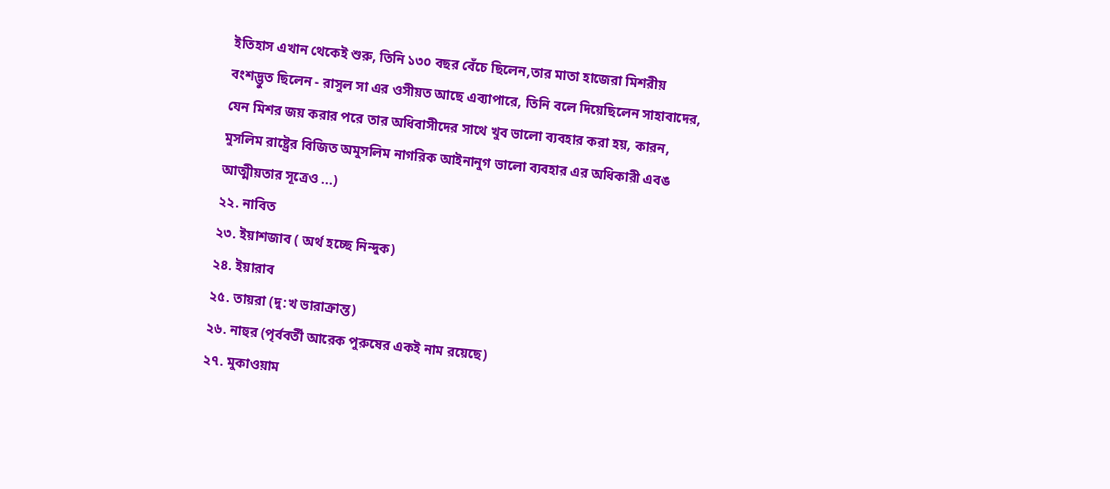ইতিহাস এখান থেকেই শুরু, তিনি ১৩০ বছর বেঁচে ছিলেন,তার মাতা হাজেরা মিশরীয় বংশদ্ভুত ছিলেন - রাসুল সা এর ওসীয়ত আছে এব্যাপারে, তিনি বলে দিয়েছিলেন সাহাবাদের, যেন মিশর জয় করার পরে তার অধিবাসীদের সাথে খুব ভালো ব্যবহার করা হয়, কারন, মুসলিম রাষ্ট্রের বিজিত অমুসলিম নাগরিক আইনানুগ ভালো ব্যবহার এর অধিকারী এবঙ আত্মীয়তার সূত্রেও ...)
২২. নাবিত
২৩. ইয়াশজাব ( অর্থ হচ্ছে নিন্দুক)
২৪. ইয়ারাব
২৫. তায়রা (দু:খ ভারাক্রান্ত)
২৬. নাহুর (পৃর্ববর্তী আরেক পুরুষের একই নাম রয়েছে)
২৭. মুকাওয়াম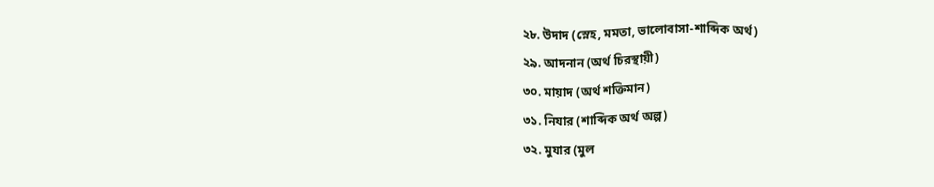২৮. উদাদ (স্নেহ, মমতা, ভালোবাসা-শাব্দিক অর্থ)
২৯. আদনান (অর্থ চিরস্থায়ী)
৩০. মায়াদ (অর্থ শক্তিমান)
৩১. নিযার (শাব্দিক অর্থ অল্প)
৩২. মুযার (মুল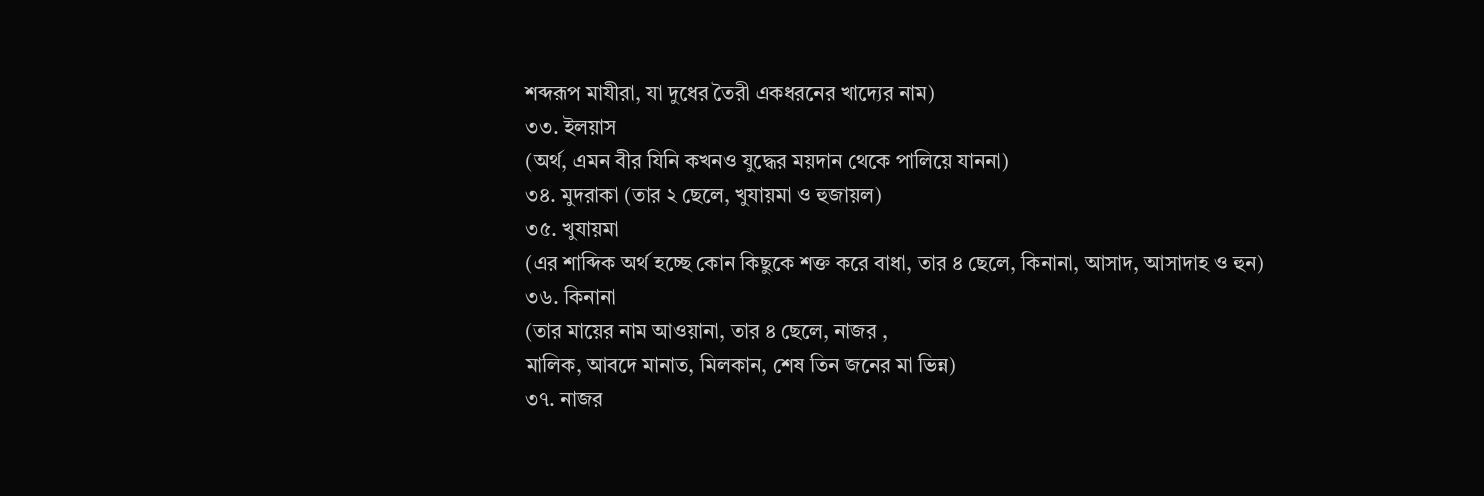শব্দরূপ মাযীরা, যা দুধের তৈরী একধরনের খাদ্যের নাম)
৩৩. ইলয়াস
(অর্থ, এমন বীর যিনি কখনও যুদ্ধের ময়দান থেকে পালিয়ে যাননা)
৩৪. মুদরাকা (তার ২ ছেলে, খুযায়মা ও হুজায়ল)
৩৫. খুযায়মা
(এর শাব্দিক অর্থ হচ্ছে কোন কিছুকে শক্ত করে বাধা, তার ৪ ছেলে, কিনানা, আসাদ, আসাদাহ ও হুন)
৩৬. কিনানা
(তার মায়ের নাম আওয়ানা, তার ৪ ছেলে, নাজর ,
মালিক, আবদে মানাত, মিলকান, শেষ তিন জনের মা ভিন্ন)
৩৭. নাজর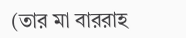(তার মা বাররাহ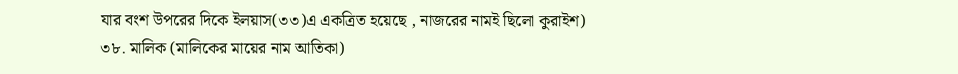যার বংশ উপরের দিকে ইলয়াস(৩৩)এ একত্রিত হয়েছে , নাজরের নামই ছিলো কুরাইশ)
৩৮. মালিক (মালিকের মায়ের নাম আতিকা)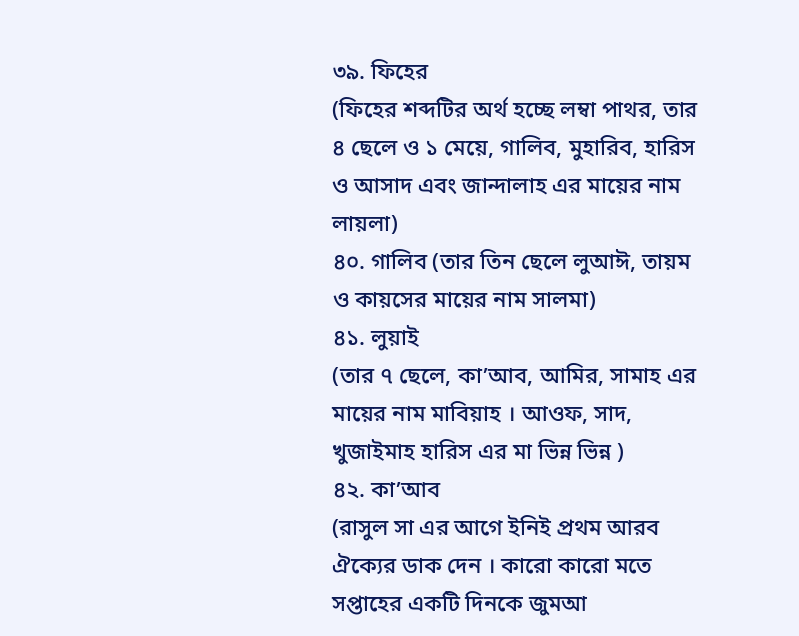৩৯. ফিহের
(ফিহের শব্দটির অর্থ হচ্ছে লম্বা পাথর, তার ৪ ছেলে ও ১ মেয়ে, গালিব, মুহারিব, হারিস ও আসাদ এবং জান্দালাহ এর মায়ের নাম লায়লা)
৪০. গালিব (তার তিন ছেলে লুআঈ, তায়ম ও কায়সের মায়ের নাম সালমা)
৪১. লুয়াই
(তার ৭ ছেলে, কা’আব, আমির, সামাহ এর মায়ের নাম মাবিয়াহ । আওফ, সাদ, খুজাইমাহ হারিস এর মা ভিন্ন ভিন্ন )
৪২. কা’আব
(রাসুল সা এর আগে ইনিই প্রথম আরব ঐক্যের ডাক দেন । কারো কারো মতে সপ্তাহের একটি দিনকে জুমআ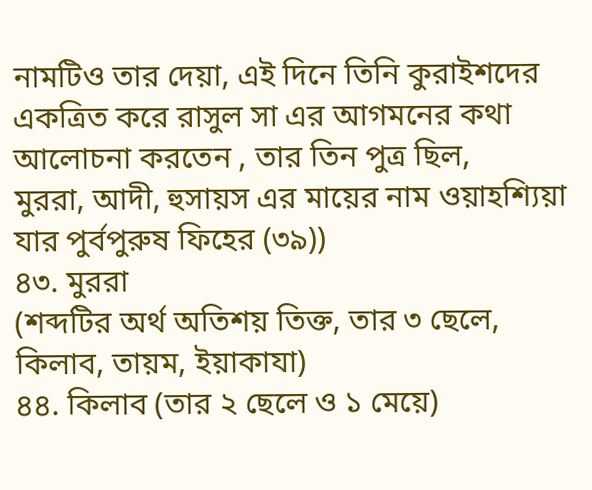নামটিও তার দেয়া, এই দিনে তিনি কুরাইশদের একত্রিত করে রাসুল সা এর আগমনের কথা আলোচনা করতেন , তার তিন পুত্র ছিল,
মুররা, আদী, হুসায়স এর মায়ের নাম ওয়াহশ্যিয়া যার পুর্বপুরুষ ফিহের (৩৯))
৪৩. মুররা
(শব্দটির অর্থ অতিশয় তিক্ত, তার ৩ ছেলে, কিলাব, তায়ম, ইয়াকাযা)
৪৪. কিলাব (তার ২ ছেলে ও ১ মেয়ে)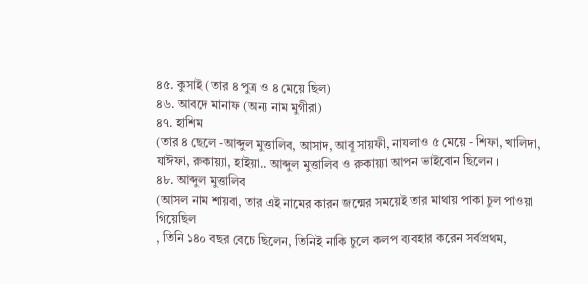৪৫. কুসাই (তার ৪ পুত্র ও ৪ মেয়ে ছিল)
৪৬. আবদে মানাফ (অন্য নাম মুগীরা)
৪৭. হাশিম
(তার ৪ ছেলে -আব্দুল মুত্তালিব, আসাদ, আবূ সায়ফী, নাযলাও ৫ মেয়ে - শিফা, খালিদা, যাঈফা, রুকায়্যা, হাইয়া.. আব্দুল মুত্তালিব ও রুকায়্যা আপন ভাইবোন ছিলেন ।
৪৮. আব্দুল মুত্তালিব
(আসল নাম শায়বা, তার এই নামের কারন জন্মের সময়েই তার মাথায় পাকা চুল পাওয়া গিয়েছিল
, তিনি ১৪০ বছর বেচে ছিলেন, তিনিই নাকি চুলে কলপ ব্যবহার করেন সর্বপ্রথম,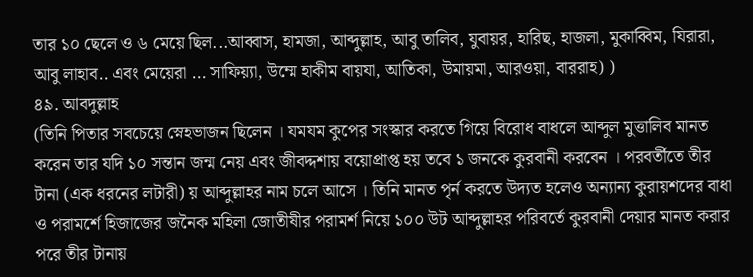তার ১০ ছেলে ও ৬ মেয়ে ছিল...আব্বাস, হামজা, আব্দুল্লাহ, আবু তালিব, যুবায়র, হারিছ, হাজলা, মুকাব্বিম, যিরারা, আবু লাহাব.. এবং মেয়েরা ... সাফিয়্যা, উম্মে হাকীম বায়যা, আতিকা, উমায়মা, আরওয়া, বাররাহ) )
৪৯. আবদুল্লাহ
(তিনি পিতার সবচেয়ে স্নেহভাজন ছিলেন । যমযম কুপের সংস্কার করতে গিয়ে বিরোধ বাধলে আব্দুল মুত্তালিব মানত করেন তার যদি ১০ সন্তান জন্ম নেয় এবং জীবদ্দশায় বয়োপ্রাপ্ত হয় তবে ১ জনকে কুরবানী করবেন । পরবর্তীতে তীর টানা (এক ধরনের লটারী) য় আব্দুল্লাহর নাম চলে আসে । তিনি মানত পৃর্ন করতে উদ্যত হলেও অন্যান্য কুরায়শদের বাধা ও পরামর্শে হিজাজের জনৈক মহিলা জোতীষীর পরামর্শ নিয়ে ১০০ উট আব্দুল্লাহর পরিবর্তে কুরবানী দেয়ার মানত করার পরে তীর টানায়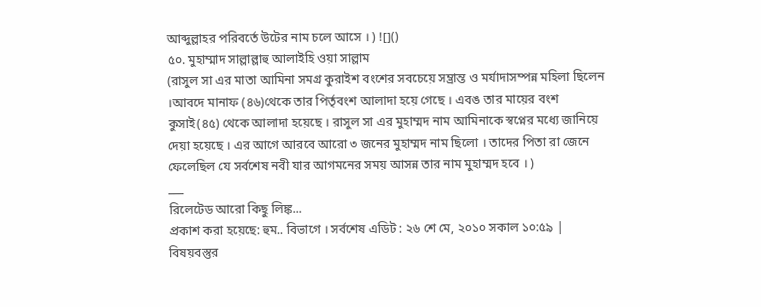আব্দুল্লাহর পরিবর্তে উটের নাম চলে আসে । ) ![]()
৫০. মুহাম্মাদ সাল্লাল্লাহু আলাইহি ওয়া সাল্লাম
(রাসুল সা এর মাতা আমিনা সমগ্র কুরাইশ বংশের সবচেয়ে সম্ভ্রান্ত ও মর্যাদাসম্পন্ন মহিলা ছিলেন ।আবদে মানাফ (৪৬)থেকে তার পির্তৃবংশ আলাদা হয়ে গেছে । এবঙ তার মায়ের বংশ কুসাই(৪৫) থেকে আলাদা হয়েছে । রাসুল সা এর মুহাম্মদ নাম আমিনাকে স্বপ্নের মধ্যে জানিয়ে দেয়া হয়েছে । এর আগে আরবে আরো ৩ জনের মুহাম্মদ নাম ছিলো । তাদের পিতা রা জেনে ফেলেছিল যে সর্বশেষ নবী যার আগমনের সময় আসন্ন তার নাম মুহাম্মদ হবে । )
___
রিলেটেড আরো কিছু লিঙ্ক...
প্রকাশ করা হয়েছে: হুম.. বিভাগে । সর্বশেষ এডিট : ২৬ শে মে, ২০১০ সকাল ১০:৫৯ | বিষয়বস্তুর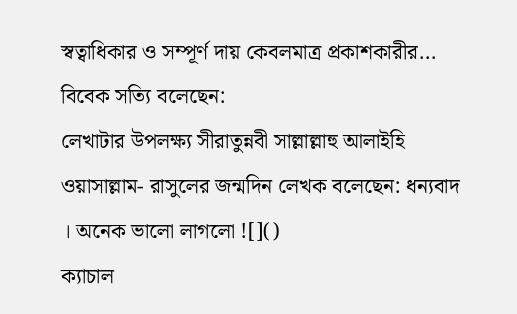স্বত্বাধিকার ও সম্পূর্ণ দায় কেবলমাত্র প্রকাশকারীর...
বিবেক সত্যি বলেছেন:
লেখাটার উপলক্ষ্য সীরাতুন্নবী সাল্লাল্লাহু আলাইহি ওয়াসাল্লাম- রাসুলের জন্মদিন লেখক বলেছেন: ধন্যবাদ । অনেক ভালো লাগলো ![]()
ক্যাচাল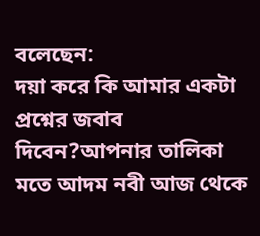বলেছেন:
দয়া করে কি আমার একটা প্রশ্নের জবাব দিবেন?আপনার তালিকা মতে আদম নবী আজ থেকে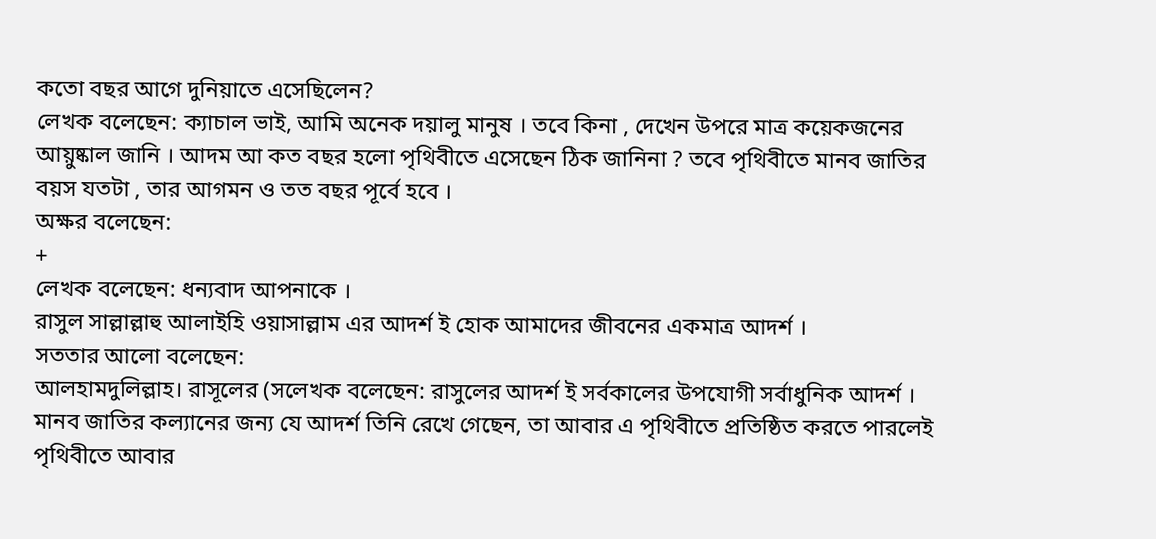কতো বছর আগে দুনিয়াতে এসেছিলেন?
লেখক বলেছেন: ক্যাচাল ভাই, আমি অনেক দয়ালু মানুষ । তবে কিনা , দেখেন উপরে মাত্র কয়েকজনের আয়ুষ্কাল জানি । আদম আ কত বছর হলো পৃথিবীতে এসেছেন ঠিক জানিনা ? তবে পৃথিবীতে মানব জাতির বয়স যতটা , তার আগমন ও তত বছর পূর্বে হবে ।
অক্ষর বলেছেন:
+
লেখক বলেছেন: ধন্যবাদ আপনাকে ।
রাসুল সাল্লাল্লাহু আলাইহি ওয়াসাল্লাম এর আদর্শ ই হোক আমাদের জীবনের একমাত্র আদর্শ ।
সততার আলো বলেছেন:
আলহামদুলিল্লাহ। রাসূলের (সলেখক বলেছেন: রাসুলের আদর্শ ই সর্বকালের উপযোগী সর্বাধুনিক আদর্শ । মানব জাতির কল্যানের জন্য যে আদর্শ তিনি রেখে গেছেন, তা আবার এ পৃথিবীতে প্রতিষ্ঠিত করতে পারলেই পৃথিবীতে আবার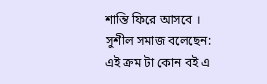শান্তি ফিরে আসবে ।
সুশীল সমাজ বলেছেন:
এই ক্রম টা কোন বই এ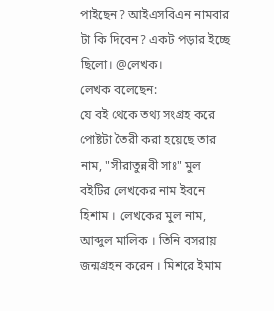পাইছেন? আইএসবিএন নামবার টা কি দিবেন? একট পড়ার ইচ্ছে ছিলো। @লেখক।
লেখক বলেছেন:
যে বই থেকে তথ্য সংগ্রহ করে পোষ্টটা তৈরী করা হয়েছে তার নাম, "সীরাতুন্নবী সাঃ" মুল বইটির লেখকের নাম ইবনে হিশাম । লেখকের মুল নাম, আব্দুল মালিক । তিনি বসরায় জন্মগ্রহন করেন । মিশরে ইমাম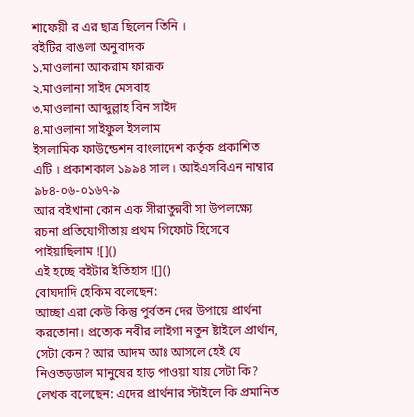শাফেয়ী র এর ছাত্র ছিলেন তিনি ।
বইটির বাঙলা অনুবাদক
১.মাওলানা আকরাম ফারূক
২.মাওলানা সাইদ মেসবাহ
৩.মাওলানা আব্দুল্লাহ বিন সাইদ
৪.মাওলানা সাইফুল ইসলাম
ইসলামিক ফাউন্ডেশন বাংলাদেশ কর্তৃক প্রকাশিত এটি । প্রকাশকাল ১৯৯৪ সাল । আইএসবিএন নাম্বার ৯৮৪-০৬-০১৬৭-৯
আর বইখানা কোন এক সীরাতুন্নবী সা উপলক্ষ্যে রচনা প্রতিযোগীতায় প্রথম গিফোট হিসেবে পাইয়াছিলাম ![]()
এই হচ্ছে বইটার ইতিহাস ![]()
বোঘদাদি হেকিম বলেছেন:
আচ্ছা এরা কেউ কিন্তু পুর্বতন দের উপায়ে প্রার্থনা করতোনা। প্রত্যেক নবীর লাইগা নতুন ষ্টাইলে প্রার্থান, সেটা কেন? আর আদম আঃ আসলে হেই যে নিওতড়ডাল মানুষের হাড় পাওয়া যায় সেটা কি?
লেখক বলেছেন: এদের প্রার্থনার স্টাইলে কি প্রমানিত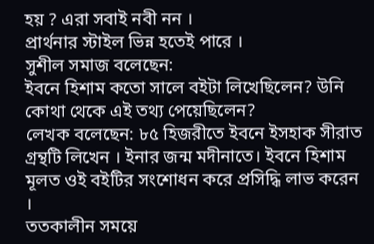হয় ? এরা সবাই নবী নন ।
প্রার্থনার স্টাইল ভিন্ন হতেই পারে ।
সুশীল সমাজ বলেছেন:
ইবনে হিশাম কতো সালে বইটা লিখেছিলেন? উনি কোথা থেকে এই তথ্য পেয়েছিলেন?
লেখক বলেছেন: ৮৫ হিজরীতে ইবনে ইসহাক সীরাত গ্রন্থটি লিখেন । ইনার জন্ম মদীনাতে। ইবনে হিশাম মূলত ওই বইটির সংশোধন করে প্রসিদ্ধি লাভ করেন ।
ততকালীন সময়ে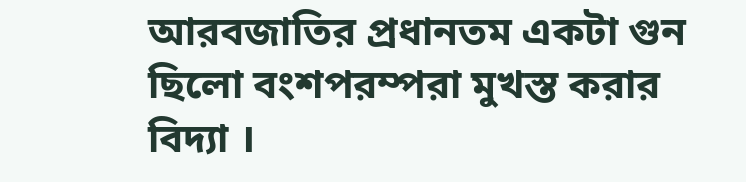আরবজাতির প্রধানতম একটা গুন ছিলো বংশপরম্পরা মুখস্ত করার বিদ্যা ।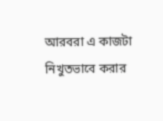আরবরা এ কাজটা নিখুতভাবে করার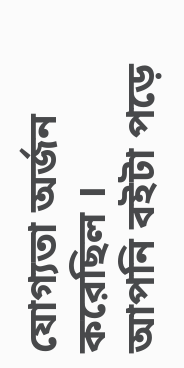যোগ্যতা অর্জন করেছিল ।
আপনি বইটা পড়ে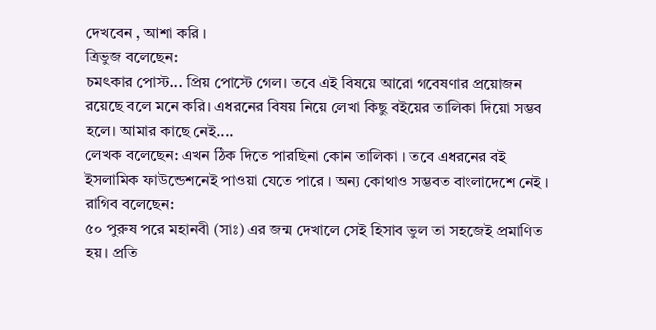দেখবেন , আশা করি ।
ত্রিভুজ বলেছেন:
চমৎকার পোস্ট... প্রিয় পোস্টে গেল। তবে এই বিষয়ে আরো গবেষণার প্রয়োজন রয়েছে বলে মনে করি। এধরনের বিষয় নিয়ে লেখা কিছু বইয়ের তালিকা দিয়ো সম্ভব হলে। আমার কাছে নেই....
লেখক বলেছেন: এখন ঠিক দিতে পারছিনা কোন তালিকা । তবে এধরনের বই ইসলামিক ফাউন্ডেশনেই পাওয়া যেতে পারে । অন্য কোথাও সম্ভবত বাংলাদেশে নেই ।
রাগিব বলেছেন:
৫০ পুরুষ পরে মহানবী (সাঃ) এর জন্ম দেখালে সেই হিসাব ভুল তা সহজেই প্রমাণিত হয়। প্রতি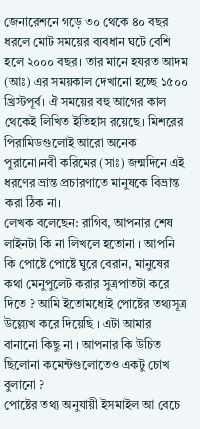জেনারেশনে গড়ে ৩০ থেকে ৪০ বছর ধরলে মোট সময়ের ব্যবধান ঘটে বেশি হলে ২০০০ বছর। তার মানে হযরত আদম (আঃ) এর সময়কাল দেখানো হচ্ছে ১৫০০ খ্রিস্টপূর্ব। ঐ সময়ের বহু আগের কাল থেকেই লিখিত ইতিহাস রয়েছে। মিশরের পিরামিডগুলোই আরো অনেক পুরানো।নবী করিমের (সাঃ) জন্মদিনে এই ধরণের ভ্রান্ত প্রচারণাতে মানুষকে বিভ্রান্ত করা ঠিক না।
লেখক বলেছেন: রাগিব, আপনার শেষ লাইনটা কি না লিখলে হতোনা । আপনি কি পোষ্টে পোষ্টে ঘুরে বেরান, মানুষের কথা মেনুপুলেট করার সুত্রপাতটা করে দিতে ? আমি ইতোমধ্যেই পোষ্টের তথ্যসূত্র উল্ল্যেখ করে দিয়েছি । এটা আমার বানানো কিছু না । আপনার কি উচিত ছিলোনা কমেন্টগুলোতেও একটু চোখ বুলানো ?
পোষ্টের তথ্য অনুযায়ী ইসমাইল আ বেচে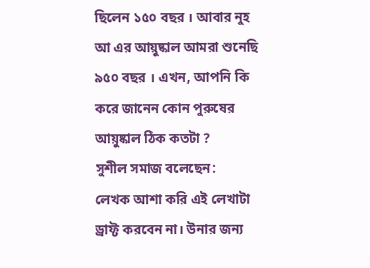ছিলেন ১৫০ বছর । আবার নুহ আ এর আয়ুষ্কাল আমরা শুনেছি ৯৫০ বছর । এখন, আপনি কি করে জানেন কোন পুরুষের আয়ুষ্কাল ঠিক কতটা ?
সুশীল সমাজ বলেছেন:
লেখক আশা করি এই লেখাটা ড্রাফ্ট করবেন না। উনার জন্য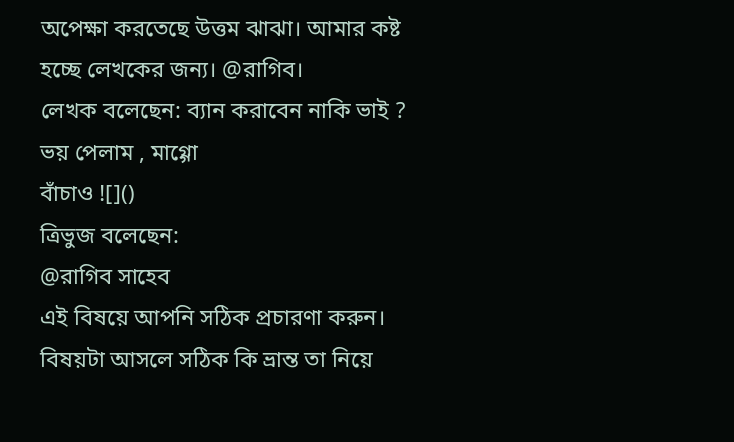অপেক্ষা করতেছে উত্তম ঝাঝা। আমার কষ্ট হচ্ছে লেখকের জন্য। @রাগিব।
লেখক বলেছেন: ব্যান করাবেন নাকি ভাই ?
ভয় পেলাম , মাগ্গো
বাঁচাও ![]()
ত্রিভুজ বলেছেন:
@রাগিব সাহেব
এই বিষয়ে আপনি সঠিক প্রচারণা করুন। বিষয়টা আসলে সঠিক কি ভ্রান্ত তা নিয়ে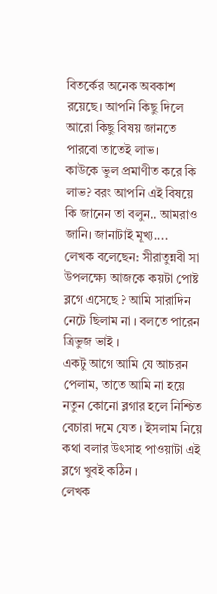বিতর্কের অনেক অবকাশ রয়েছে। আপনি কিছু দিলে আরো কিছু বিষয় জানতে পারবো তাতেই লাভ।
কাউকে ভুল প্রমাণীত করে কি লাভ? বরং আপনি এই বিষয়ে কি জানেন তা বলুন.. আমরাও জানি। জানাটাই মূখ্য....
লেখক বলেছেন: সীরাতুন্নবী সা উপলক্ষ্যে আজকে কয়টা পোষ্ট ব্লগে এসেছে ? আমি সারাদিন নেটে ছিলাম না । বলতে পারেন ত্রিভুজ ভাই ।
একটু আগে আমি যে আচরন পেলাম, তাতে আমি না হয়ে নতুন কোনো ব্লগার হলে নিশ্চিত বেচারা দমে যেত । ইসলাম নিয়ে কথা বলার উৎসাহ পাওয়াটা এই ব্লগে খুবই কঠিন ।
লেখক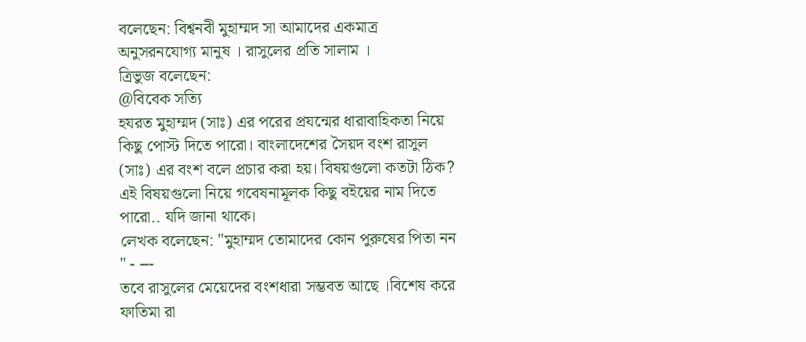বলেছেন: বিশ্বনবী মুহাম্মদ সা আমাদের একমাত্র অনুসরনযোগ্য মানুষ । রাসুলের প্রতি সালাম ।
ত্রিভুজ বলেছেন:
@বিবেক সত্যি
হযরত মুহাম্মদ (সাঃ) এর পরের প্রযন্মের ধারাবাহিকতা নিয়ে কিছু পোস্ট দিতে পারো। বাংলাদেশের সৈয়দ বংশ রাসুল (সাঃ) এর বংশ বলে প্রচার করা হয়। বিষয়গুলো কতটা ঠিক?
এই বিষয়গুলো নিয়ে গবেষনামূলক কিছু বইয়ের নাম দিতে পারো.. যদি জানা থাকে।
লেখক বলেছেন: "মুহাম্মদ তোমাদের কোন পুরুষের পিতা নন " - ---
তবে রাসুলের মেয়েদের বংশধারা সম্ভবত আছে ।বিশেষ করে ফাতিমা রা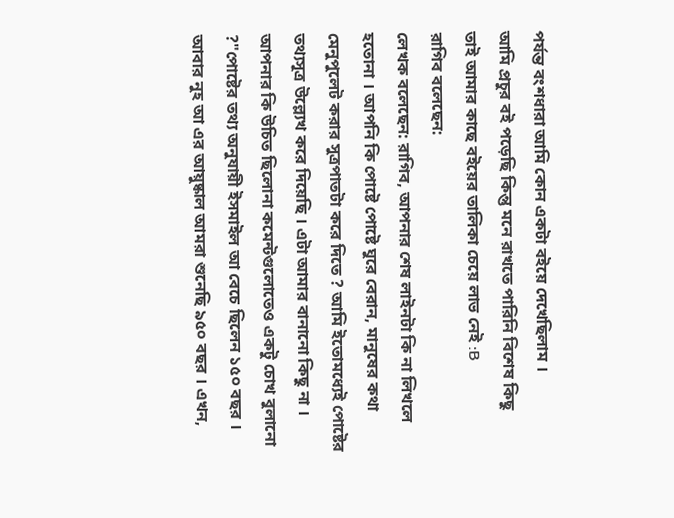পর্যন্ত বংশধারা আমি কোন একটা বইয়ে দেখেছিলাম ।
আমি প্রচুর বই পড়েছি কিন্তু মনে রাখতে পারিনি বিশেষ কিছু
তাই আমার কাছে বইয়ের তালিকা চেয়ে লাভ নেই :B
রাগিব বলেছেন:
লেখক বলেছেন: রাগিব, আপনার শেষ লাইনটা কি না লিখলে হতোনা । আপনি কি পোষ্টে পোষ্টে ঘুরে বেরান, মানুষের কথা মেনুপুলেট করার সুত্রপাতটা করে দিতে ? আমি ইতোমধ্যেই পোষ্টের তথ্যসূত্র উল্ল্যেখ করে দিয়েছি । এটা আমার বানানো কিছু না । আপনার কি উচিত ছিলোনা কমেন্টগুলোতেও একটু চোখ বুলানো ?"পোষ্টের তথ্য অনুযায়ী ইসমাইল আ বেচে ছিলেন ১৫০ বছর । আবার নুহ আ এর আয়ুষ্কাল আমরা শুনেছি ৯৫০ বছর । এখন,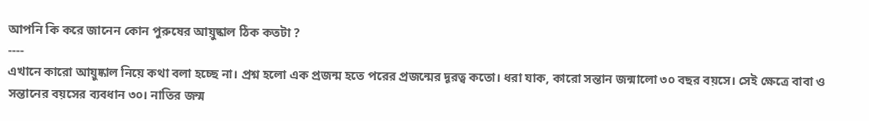আপনি কি করে জানেন কোন পুরুষের আয়ুষ্কাল ঠিক কতটা ?
----
এখানে কারো আয়ুষ্কাল নিয়ে কথা বলা হচ্ছে না। প্রশ্ন হলো এক প্রজন্ম হতে পরের প্রজন্মের দূরত্ব কতো। ধরা যাক, কারো সন্তান জন্মালো ৩০ বছর বয়সে। সেই ক্ষেত্রে বাবা ও সন্তানের বয়সের ব্যবধান ৩০। নাতির জন্ম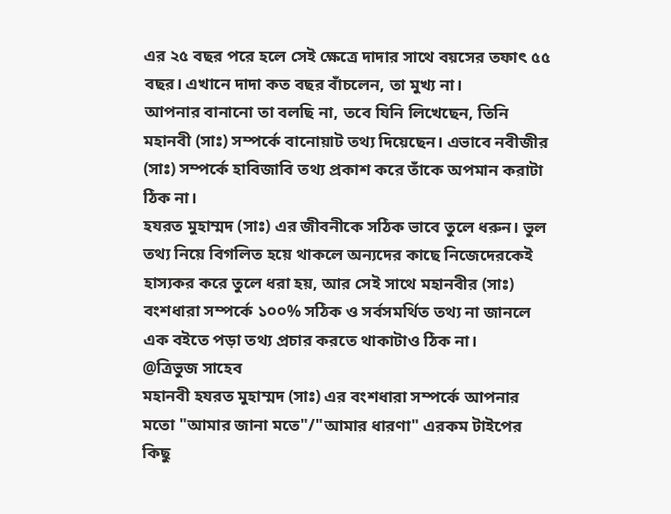এর ২৫ বছর পরে হলে সেই ক্ষেত্রে দাদার সাথে বয়সের তফাৎ ৫৫ বছর। এখানে দাদা কত বছর বাঁচলেন, তা মুখ্য না।
আপনার বানানো তা বলছি না, তবে যিনি লিখেছেন, তিনি মহানবী (সাঃ) সম্পর্কে বানোয়াট তথ্য দিয়েছেন। এভাবে নবীজীর (সাঃ) সম্পর্কে হাবিজাবি তথ্য প্রকাশ করে তাঁকে অপমান করাটা ঠিক না।
হযরত মুহাম্মদ (সাঃ) এর জীবনীকে সঠিক ভাবে তুলে ধরুন। ভুল তথ্য নিয়ে বিগলিত হয়ে থাকলে অন্যদের কাছে নিজেদেরকেই হাস্যকর করে তুলে ধরা হয়, আর সেই সাথে মহানবীর (সাঃ) বংশধারা সম্পর্কে ১০০% সঠিক ও সর্বসমর্থিত তথ্য না জানলে এক বইতে পড়া তথ্য প্রচার করতে থাকাটাও ঠিক না।
@ত্রিভুজ সাহেব
মহানবী হযরত মুহাম্মদ (সাঃ) এর বংশধারা সম্পর্কে আপনার মতো "আমার জানা মতে"/"আমার ধারণা" এরকম টাইপের কিছু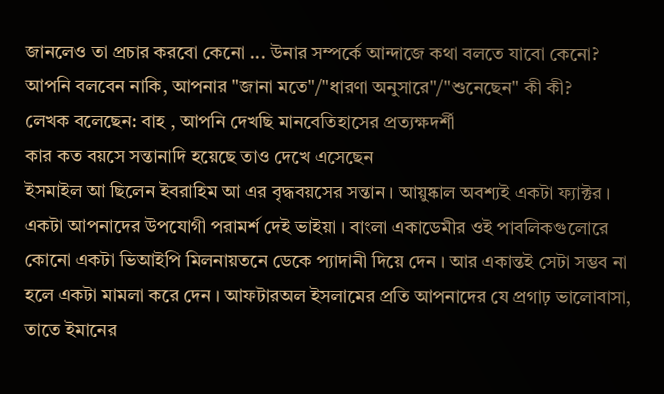জানলেও তা প্রচার করবো কেনো ... উনার সম্পর্কে আন্দাজে কথা বলতে যাবো কেনো? আপনি বলবেন নাকি, আপনার "জানা মতে"/"ধারণা অনুসারে"/"শুনেছেন" কী কী?
লেখক বলেছেন: বাহ , আপনি দেখছি মানবেতিহাসের প্রত্যক্ষদর্শী
কার কত বয়সে সন্তানাদি হয়েছে তাও দেখে এসেছেন
ইসমাইল আ ছিলেন ইবরাহিম আ এর বৃদ্ধবয়সের সন্তান । আয়ুষ্কাল অবশ্যই একটা ফ্যাক্টর ।
একটা আপনাদের উপযোগী পরামর্শ দেই ভাইয়া । বাংলা একাডেমীর ওই পাবলিকগুলোরে কোনো একটা ভিআইপি মিলনায়তনে ডেকে প্যাদানী দিয়ে দেন । আর একান্তই সেটা সম্ভব না হলে একটা মামলা করে দেন । আফটারঅল ইসলামের প্রতি আপনাদের যে প্রগাঢ় ভালোবাসা, তাতে ইমানের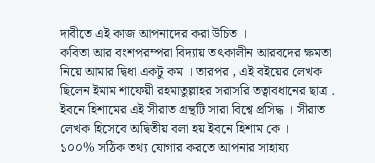দাবীতে এই কাজ আপনাদের করা উচিত ।
কবিতা আর বংশপরম্পরা বিদ্যায় তৎকালীন আরবদের ক্ষমতা নিয়ে আমার দ্বিধা একটু কম । তারপর , এই বইয়ের লেখক ছিলেন ইমাম শাফেয়ী রহমাতুল্লাহর সরাসরি তত্বাবধানের ছাত্র .
ইবনে হিশামের এই সীরাত গ্রন্থটি সারা বিশ্বে প্রসিদ্ধ । সীরাত লেখক হিসেবে অদ্বিতীয় বলা হয় ইবনে হিশাম কে ।
১০০% সঠিক তথ্য যোগার করতে আপনার সাহায্য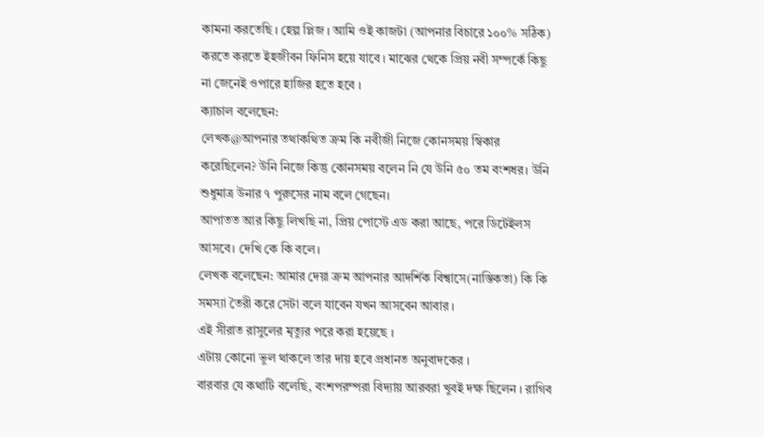কামনা করতেছি । হেল্প প্লিজ । আমি ওই কাজটা (আপনার বিচারে ১০০% সঠিক) করতে করতে ইহজীবন ফিনিস হয়ে যাবে । মাঝের থেকে প্রিয় নবী সম্পর্কে কিছু না জেনেই ওপারে হাজির হতে হবে ।
ক্যাচাল বলেছেন:
লেখক@আপনার তথাকথিত ক্রম কি নবীজী নিজে কোনসময় স্বিকার করেছিলেন? উনি নিজে কিন্তু কোনসময় বলেন নি যে উনি ৫০ তম বংশধর। উনি শুধুমাত্র উনার ৭ পুরুসের নাম বলে গেছেন।
আপাতত আর কিছু লিখছি না, প্রিয় পোস্টে এড করা আছে, পরে ডিটেইলস আসবে। দেখি কে কি বলে।
লেখক বলেছেন: আমার দেয়া ক্রম আপনার আদর্শিক বিশ্বাসে(নাস্তিকতা) কি কি সমস্যা তৈরী করে সেটা বলে যাবেন যখন আসবেন আবার ।
এই সীরাত রাসুলের মৃত্যুর পরে করা হয়েছে ।
এটায় কোনো ভুল থাকলে তার দায় হবে প্রধানত অনুবাদকের ।
বারবার যে কথাটি বলেছি, বংশপরম্পরা বিদ্যায় আরবরা খুবই দক্ষ ছিলেন । রাগিব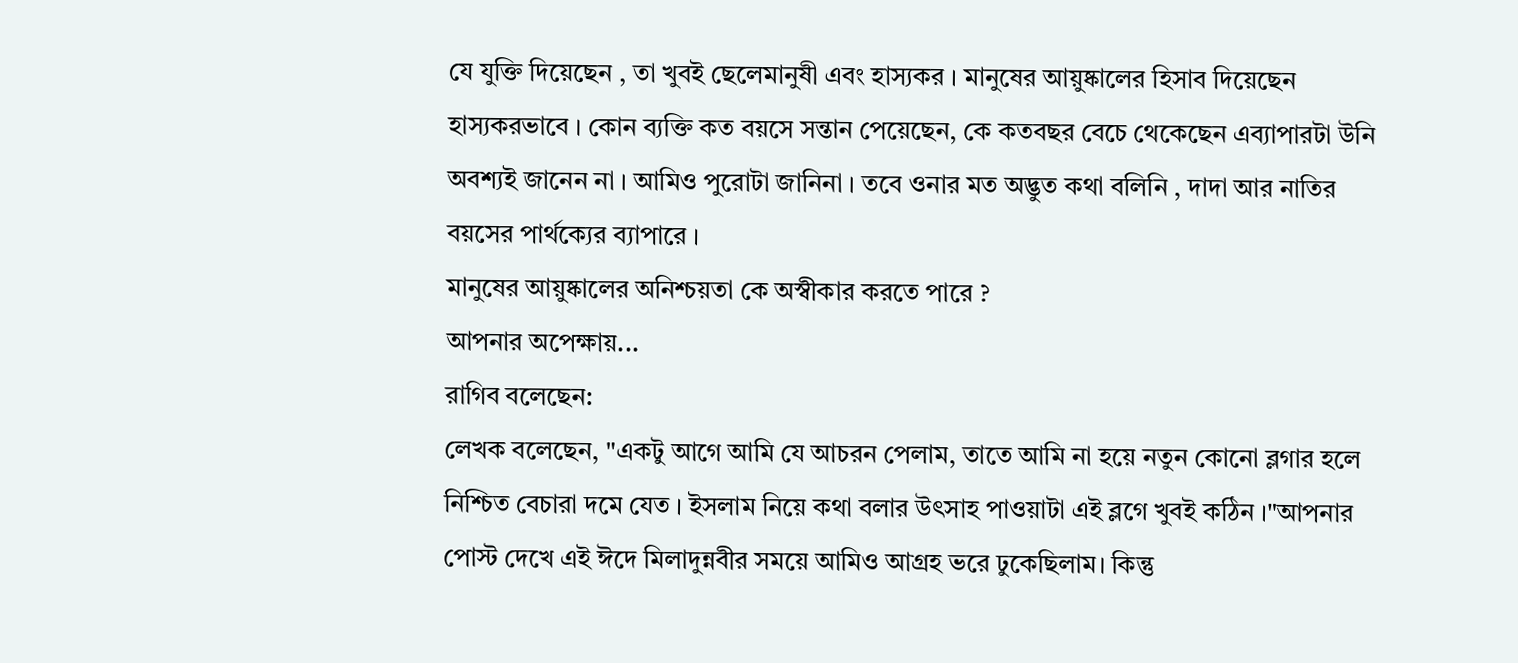যে যুক্তি দিয়েছেন , তা খুবই ছেলেমানুষী এবং হাস্যকর । মানুষের আয়ুষ্কালের হিসাব দিয়েছেন হাস্যকরভাবে । কোন ব্যক্তি কত বয়সে সন্তান পেয়েছেন, কে কতবছর বেচে থেকেছেন এব্যাপারটা উনি অবশ্যই জানেন না । আমিও পুরোটা জানিনা । তবে ওনার মত অদ্ভুত কথা বলিনি , দাদা আর নাতির বয়সের পার্থক্যের ব্যাপারে ।
মানুষের আয়ুষ্কালের অনিশ্চয়তা কে অস্বীকার করতে পারে ?
আপনার অপেক্ষায়...
রাগিব বলেছেন:
লেখক বলেছেন, "একটু আগে আমি যে আচরন পেলাম, তাতে আমি না হয়ে নতুন কোনো ব্লগার হলে নিশ্চিত বেচারা দমে যেত । ইসলাম নিয়ে কথা বলার উৎসাহ পাওয়াটা এই ব্লগে খুবই কঠিন ।"আপনার পোস্ট দেখে এই ঈদে মিলাদুন্নবীর সময়ে আমিও আগ্রহ ভরে ঢুকেছিলাম। কিন্তু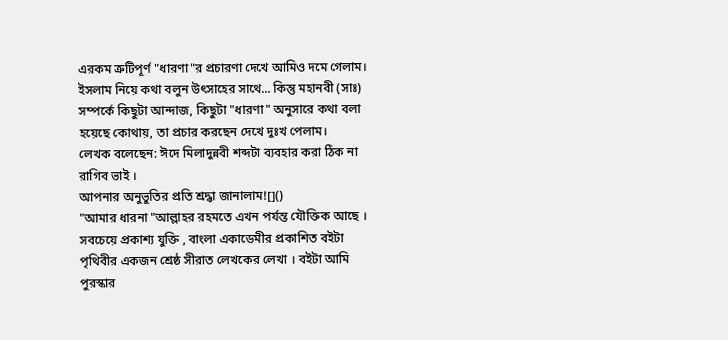এরকম ত্রুটিপূর্ণ "ধারণা"র প্রচারণা দেখে আমিও দমে গেলাম। ইসলাম নিয়ে কথা বলুন উৎসাহের সাথে... কিন্তু মহানবী (সাঃ) সম্পর্কে কিছুটা আন্দাজ, কিছুটা "ধারণা" অনুসারে কথা বলা হয়েছে কোথায়, তা প্রচার করছেন দেখে দুঃখ পেলাম।
লেখক বলেছেন: ঈদে মিলাদুন্নবী শব্দটা ব্যবহার করা ঠিক না রাগিব ভাই ।
আপনার অনুভুতির প্রতি শ্রদ্ধা জানালাম![]()
"আমার ধারনা "আল্লাহর রহমতে এখন পর্যন্ত যৌক্তিক আছে । সবচেয়ে প্রকাশ্য যুক্তি , বাংলা একাডেমীর প্রকাশিত বইটা পৃথিবীর একজন শ্রেষ্ঠ সীরাত লেখকের লেখা । বইটা আমি পুরস্কার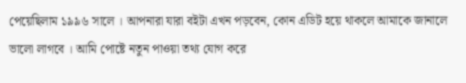পেয়েছিলাম ১৯৯৬ সালে । আপনারা যারা বইটা এখন পড়বেন, কোন এডিট হয়ে থাকলে আমাকে জানালে ভালো লাগবে । আমি পোষ্টে নতুন পাওয়া তথ্য যোগ করে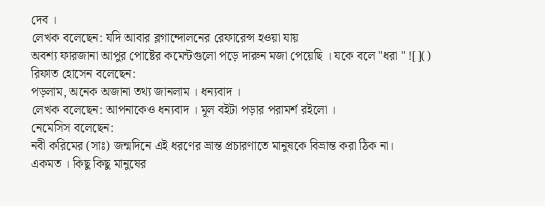দেব ।
লেখক বলেছেন: যদি আবার ব্লগান্দোলনের রেফারেন্স হওয়া যায়
অবশ্য ফারজানা আপুর পোষ্টের কমেন্টগুলো পড়ে দারুন মজা পেয়েছি । যকে বলে "ধরা " ![]()
রিফাত হোসেন বলেছেন:
পড়লাম, অনেক অজানা তথ্য জানলাম । ধন্যবাদ ।
লেখক বলেছেন: আপনাকেও ধন্যবাদ । মূল বইটা পড়ার পরামর্শ রইলো ।
নেমেসিস বলেছেন:
নবী করিমের (সাঃ) জন্মদিনে এই ধরণের ভ্রান্ত প্রচারণাতে মানুষকে বিভ্রান্ত করা ঠিক না।
একমত । কিছু কিছু মানুষের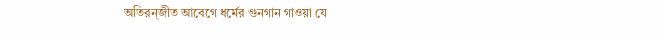অতিরন্জীত আবেগে ধর্মের গুনগান গাওয়া যে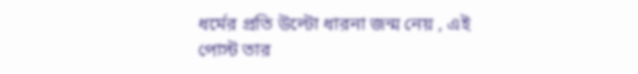ধর্মের প্রতি উল্টো ধারনা জন্ম নেয় , এই পোস্ট তার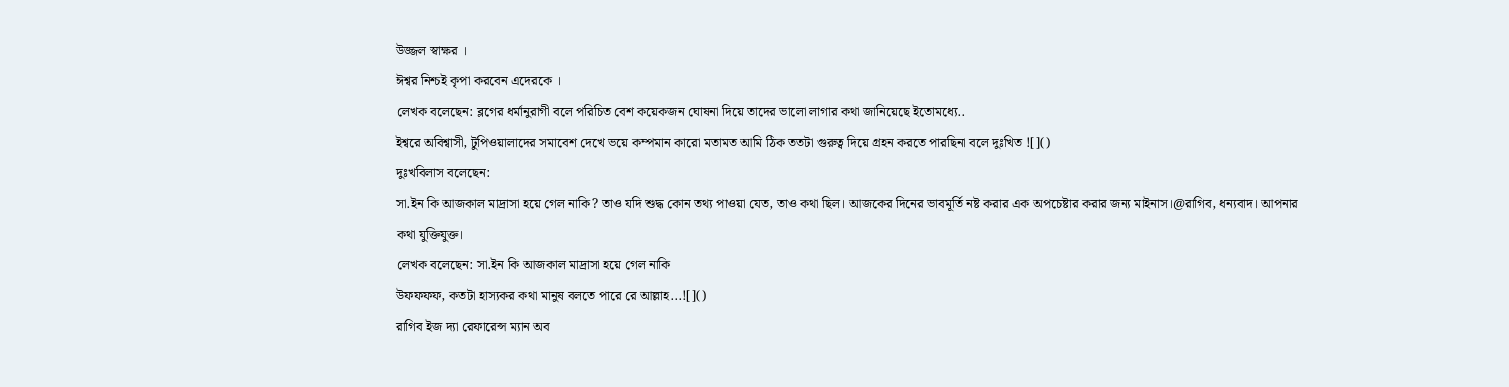উজ্জল স্বাক্ষর ।
ঈশ্বর নিশ্চই কৃপা করবেন এদেরকে ।
লেখক বলেছেন: ব্লগের ধর্মানুরাগী বলে পরিচিত বেশ কয়েকজন ঘোষনা দিয়ে তাদের ভালো লাগার কথা জানিয়েছে ইতোমধ্যে..
ইশ্বরে অবিশ্বাসী, টুপিওয়ালাদের সমাবেশ দেখে ভয়ে কম্পমান কারো মতামত আমি ঠিক ততটা গুরুত্ব দিয়ে গ্রহন করতে পারছিনা বলে দুঃখিত ![]()
দুঃখবিলাস বলেছেন:
সা.ইন কি আজকাল মাদ্রাসা হয়ে গেল নাকি? তাও যদি শুদ্ধ কোন তথ্য পাওয়া যেত, তাও কথা ছিল। আজকের দিনের ভাবমূর্তি নষ্ট করার এক অপচেষ্টার করার জন্য মাইনাস।@রাগিব, ধন্যবাদ। আপনার কথা যুক্তিযুক্ত।
লেখক বলেছেন: সা.ইন কি আজকাল মাদ্রাসা হয়ে গেল নাকি
উফফফফ, কতটা হাস্যকর কথা মানুষ বলতে পারে রে আল্লাহ...![]()
রাগিব ইজ দ্যা রেফারেন্স ম্যান অব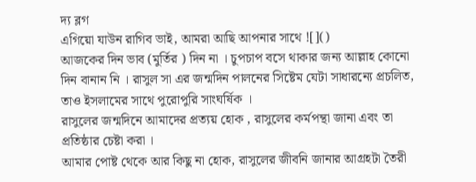দ্য ব্লগ
এগিয়ো যাউন রাগিব ভাই, আমরা আছি আপনার সাথে ![]()
আজকের দিন ভাব (মুর্তির ) দিন না । চুপচাপ বসে থাকার জন্য আল্লাহ কোনো দিন বানান নি । রাসুল সা এর জন্মদিন পালনের সিষ্টেম যেটা সাধারন্যে প্রচলিত, তাও ইসলামের সাথে পুরোপুরি সাংঘর্ষিক ।
রাসুলের জন্মদিনে আমাদের প্রত্যয় হোক , রাসুলের কর্মপন্থা জানা এবং তা প্রতিষ্ঠার চেষ্টা করা ।
আমার পোষ্ট থেকে আর কিছু না হোক, রাসুলের জীবনি জানার আগ্রহটা তৈরী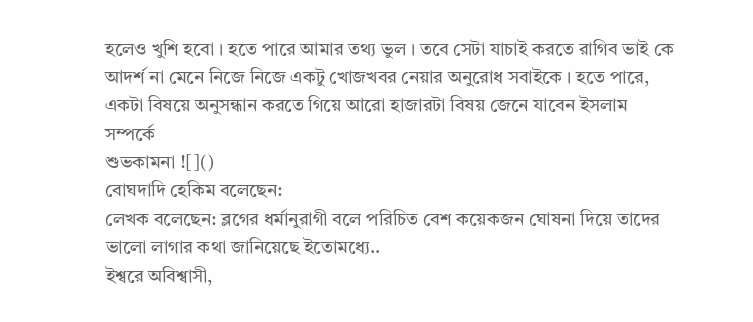হলেও খুশি হবো । হতে পারে আমার তথ্য ভুল । তবে সেটা যাচাই করতে রাগিব ভাই কে আদর্শ না মেনে নিজে নিজে একটু খোজখবর নেয়ার অনুরোধ সবাইকে । হতে পারে, একটা বিষয়ে অনুসন্ধান করতে গিয়ে আরো হাজারটা বিষয় জেনে যাবেন ইসলাম সম্পর্কে
শুভকামনা ![]()
বোঘদাদি হেকিম বলেছেন:
লেখক বলেছেন: ব্লগের ধর্মানুরাগী বলে পরিচিত বেশ কয়েকজন ঘোষনা দিয়ে তাদের ভালো লাগার কথা জানিয়েছে ইতোমধ্যে..
ইশ্বরে অবিশ্বাসী,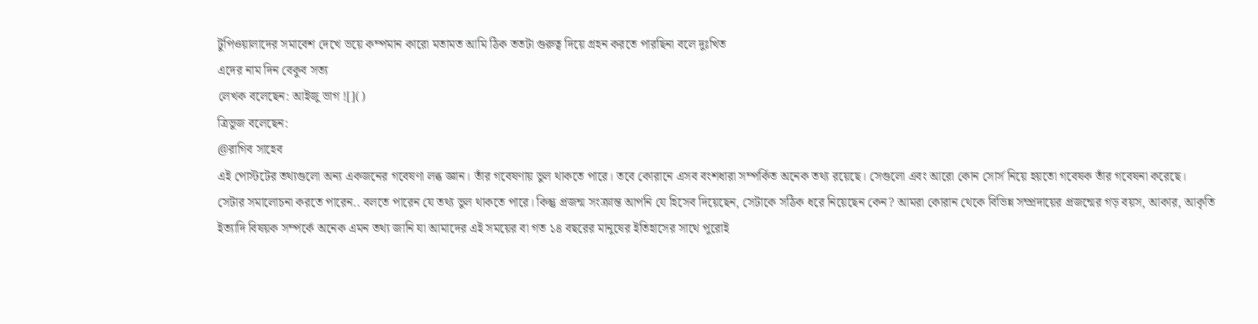টুপিওয়ালাদের সমাবেশ দেখে ভয়ে কম্পমান কারো মতামত আমি ঠিক ততটা গুরুত্ব দিয়ে গ্রহন করতে পারছিনা বলে দুঃখিত
এদের নাম দিন বেকুব সত্য
লেখক বলেছেন: আইজু ভাগ ![]()
ত্রিভুজ বলেছেন:
@রাগিব সাহেব
এই পোস্টটের তথ্যগুলো অন্য একজনের গবেষণা লব্ধ জ্ঞান। তাঁর গবেষণায় ভুল থাকতে পারে। তবে কোরানে এসব বংশধারা সম্পর্কিত অনেক তথ্য রয়েছে। সেগুলো এবং আরো কোন সোর্স নিয়ে হয়তো গবেষক তাঁর গবেষনা করেছে।
সেটার সমালোচনা করতে পারেন.. বলতে পারেন যে তথ্য ভুল থাকতে পারে। কিন্তু প্রজন্ম সংক্রান্ত আপনি যে হিসেব দিয়েছেন, সেটাকে সঠিক ধরে নিয়েছেন কেন? আমরা কোরান থেকে বিভিন্ন সম্প্রদায়ের প্রজন্মের গড় বয়স, আকার, আকৃতি ইত্যাদি বিষয়ক সম্পর্কে অনেক এমন তথ্য জানি যা আমাদের এই সময়ের বা গত ১৪ বছরের মানুষের ইতিহাসের সাথে পুরোই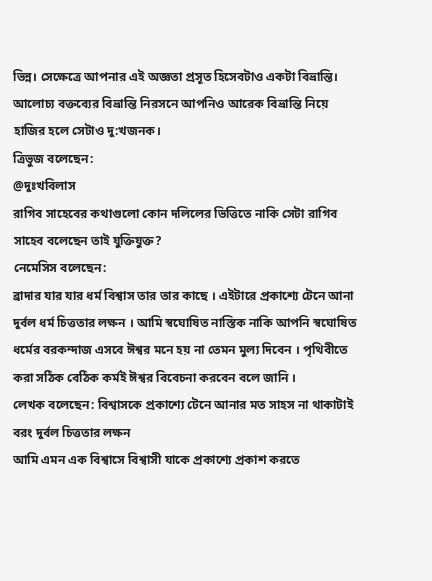ভিন্ন। সেক্ষেত্রে আপনার এই অজ্ঞতা প্রসূত হিসেবটাও একটা বিভ্রান্তি। আলোচ্য বক্তব্যের বিভ্রান্তি নিরসনে আপনিও আরেক বিভ্রান্তি নিয়ে হাজির হলে সেটাও দু:খজনক।
ত্রিভুজ বলেছেন:
@দুঃখবিলাস
রাগিব সাহেবের কথাগুলো কোন দলিলের ভিত্তিতে নাকি সেটা রাগিব সাহেব বলেছেন তাই যুক্তিযুক্ত?
নেমেসিস বলেছেন:
ব্রাদার যার যার ধর্ম বিশ্বাস তার তার কাছে । এইটারে প্রকাশ্যে টেনে আনা দুর্বল ধর্ম চিত্ততার লক্ষন । আমি স্বঘোষিত নাস্তিক নাকি আপনি স্বঘোষিত ধর্মের বরকন্দাজ এসবে ঈশ্বর মনে হয় না তেমন মুল্য দিবেন । পৃথিবীতে করা সঠিক বেঠিক কর্মই ঈশ্বর বিবেচনা করবেন বলে জানি ।
লেখক বলেছেন: বিশ্বাসকে প্রকাশ্যে টেনে আনার মত সাহস না থাকাটাই বরং দুর্বল চিত্ততার লক্ষন
আমি এমন এক বিশ্বাসে বিশ্বাসী যাকে প্রকাশ্যে প্রকাশ করতে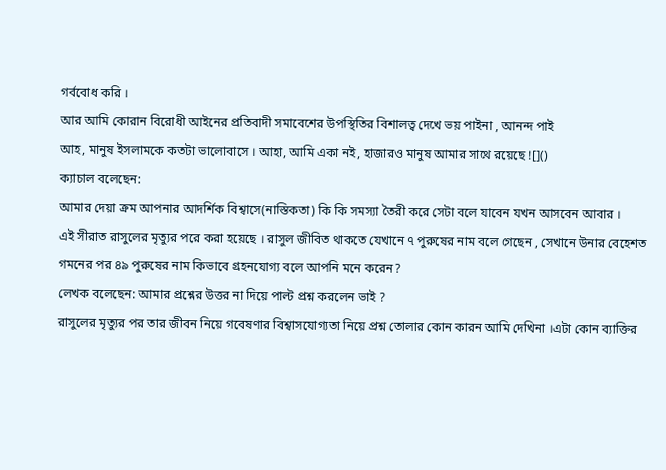গর্ববোধ করি ।
আর আমি কোরান বিরোধী আইনের প্রতিবাদী সমাবেশের উপস্থিতির বিশালত্ব দেখে ভয় পাইনা , আনন্দ পাই
আহ, মানুষ ইসলামকে কতটা ভালোবাসে । আহা, আমি একা নই, হাজারও মানুষ আমার সাথে রয়েছে ![]()
ক্যাচাল বলেছেন:
আমার দেয়া ক্রম আপনার আদর্শিক বিশ্বাসে(নাস্তিকতা) কি কি সমস্যা তৈরী করে সেটা বলে যাবেন যখন আসবেন আবার ।
এই সীরাত রাসুলের মৃত্যুর পরে করা হয়েছে । রাসুল জীবিত থাকতে যেখানে ৭ পুরুষের নাম বলে গেছেন , সেখানে উনার বেহেশত গমনের পর ৪৯ পুরুষের নাম কিভাবে গ্রহনযোগ্য বলে আপনি মনে করেন?
লেখক বলেছেন: আমার প্রশ্নের উত্তর না দিয়ে পাল্ট প্রশ্ন করলেন ভাই ?
রাসুলের মৃত্যুর পর তার জীবন নিয়ে গবেষণার বিশ্বাসযোগ্যতা নিয়ে প্রশ্ন তোলার কোন কারন আমি দেখিনা ।এটা কোন ব্যাক্তির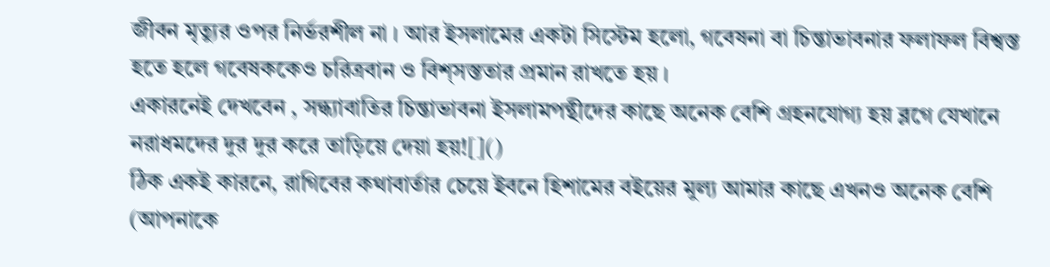জীবন মৃত্যুর ওপর নির্ভরশীল না । আর ইসলামের একটা সিস্টেম হলো, গবেষনা বা চিন্তাভাবনার ফলাফল বিশ্বস্ত হতে হলে গবেষককেও চরিত্রবান ও বিশ্সস্ততার প্রমান রাখতে হয় ।
একারনেই দেখবেন , সন্ধ্যাবাতির চিন্তাভাবনা ইসলামপন্থীদের কাছে অনেক বেশি গ্রহনযোগ্য হয় ব্লগে যেখানে নরাধমদের দুর দুর করে তাড়িয়ে দেয়া হয়![]()
ঠিক একই কারনে, রাগিবের কথাবার্তার চেয়ে ইবনে হিশামের বইয়ের মুল্য আমার কাছে এখনও অনেক বেশি (আপনাকে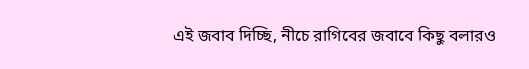এই জবাব দিচ্ছি, নীচে রাগিবের জবাবে কিছু বলারও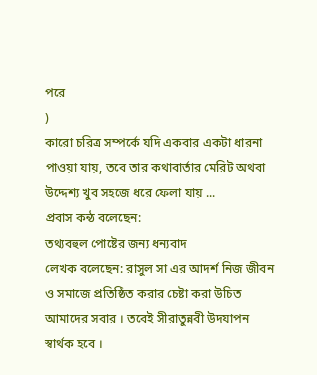পরে
)
কারো চরিত্র সম্পর্কে যদি একবার একটা ধারনা পাওয়া যায়, তবে তার কথাবার্তার মেরিট অথবা উদ্দেশ্য খুব সহজে ধরে ফেলা যায় ...
প্রবাস কন্ঠ বলেছেন:
তথ্যবহুল পোষ্টের জন্য ধন্যবাদ
লেখক বলেছেন: রাসুল সা এর আদর্শ নিজ জীবন ও সমাজে প্রতিষ্ঠিত করার চেষ্টা করা উচিত আমাদের সবার । তবেই সীরাতুন্নবী উদযাপন স্বার্থক হবে ।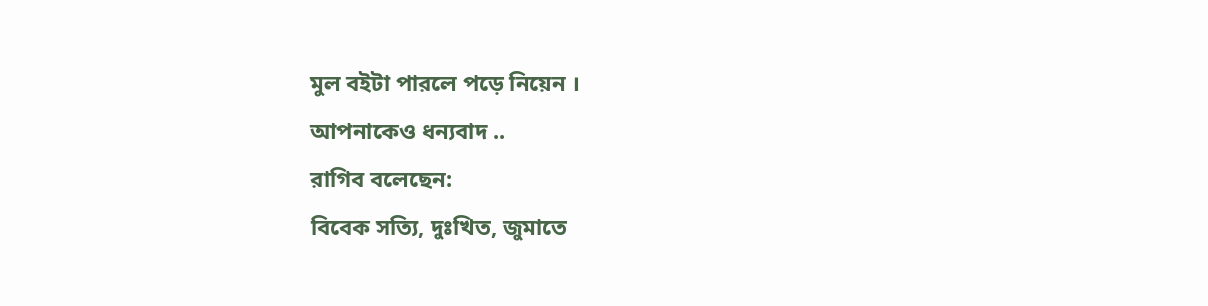মুল বইটা পারলে পড়ে নিয়েন ।
আপনাকেও ধন্যবাদ ..
রাগিব বলেছেন:
বিবেক সত্যি, দুঃখিত, জুমাতে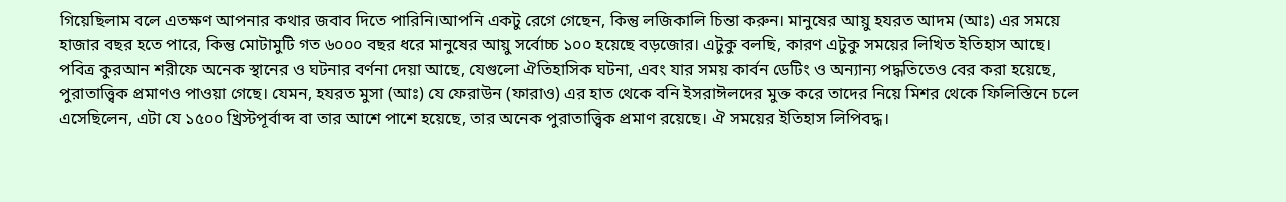গিয়েছিলাম বলে এতক্ষণ আপনার কথার জবাব দিতে পারিনি।আপনি একটু রেগে গেছেন, কিন্তু লজিকালি চিন্তা করুন। মানুষের আয়ু হযরত আদম (আঃ) এর সময়ে হাজার বছর হতে পারে, কিন্তু মোটামুটি গত ৬০০০ বছর ধরে মানুষের আয়ু সর্বোচ্চ ১০০ হয়েছে বড়জোর। এটুকু বলছি, কারণ এটুকু সময়ের লিখিত ইতিহাস আছে।
পবিত্র কুরআন শরীফে অনেক স্থানের ও ঘটনার বর্ণনা দেয়া আছে, যেগুলো ঐতিহাসিক ঘটনা, এবং যার সময় কার্বন ডেটিং ও অন্যান্য পদ্ধতিতেও বের করা হয়েছে, পুরাতাত্ত্বিক প্রমাণও পাওয়া গেছে। যেমন, হযরত মুসা (আঃ) যে ফেরাউন (ফারাও) এর হাত থেকে বনি ইসরাঈলদের মুক্ত করে তাদের নিয়ে মিশর থেকে ফিলিস্তিনে চলে এসেছিলেন, এটা যে ১৫০০ খ্রিস্টপূর্বাব্দ বা তার আশে পাশে হয়েছে, তার অনেক পুরাতাত্ত্বিক প্রমাণ রয়েছে। ঐ সময়ের ইতিহাস লিপিবদ্ধ।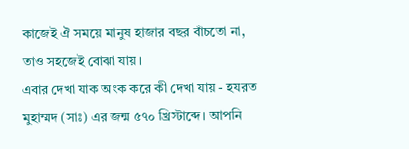কাজেই ঐ সময়ে মানুষ হাজার বছর বাঁচতো না, তাও সহজেই বোঝা যায়।
এবার দেখা যাক অংক করে কী দেখা যায় - হযরত মুহাম্মদ (সাঃ) এর জন্ম ৫৭০ খ্রিস্টাব্দে। আপনি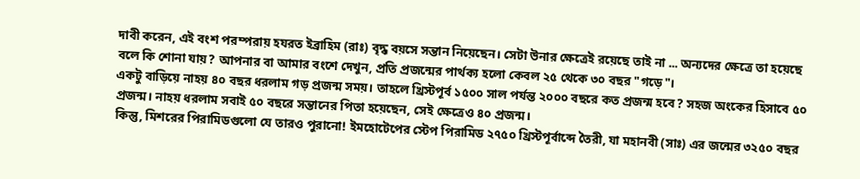দাবী করেন, এই বংশ পরম্পরায় হযরত ইব্রাহিম (রাঃ) বৃদ্ধ বয়সে সন্তান নিয়েছেন। সেটা উনার ক্ষেত্রেই রয়েছে তাই না ... অন্যদের ক্ষেত্রে তা হয়েছে বলে কি শোনা যায়? আপনার বা আমার বংশে দেখুন, প্রতি প্রজন্মের পার্থক্য হলো কেবল ২৫ থেকে ৩০ বছর "গড়ে"।
একটু বাড়িয়ে নাহয় ৪০ বছর ধরলাম গড় প্রজন্ম সময়। তাহলে খ্রিস্টপূর্ব ১৫০০ সাল পর্যন্ত ২০০০ বছরে কত প্রজন্ম হবে? সহজ অংকের হিসাবে ৫০ প্রজন্ম। নাহয় ধরলাম সবাই ৫০ বছরে সন্তানের পিতা হয়েছেন, সেই ক্ষেত্রেও ৪০ প্রজন্ম।
কিন্তু, মিশরের পিরামিডগুলো যে তারও পুরানো! ইমহোটেপের স্টেপ পিরামিড ২৭৫০ খ্রিস্টপূর্বাব্দে তৈরী, যা মহানবী (সাঃ) এর জন্মের ৩২৫০ বছর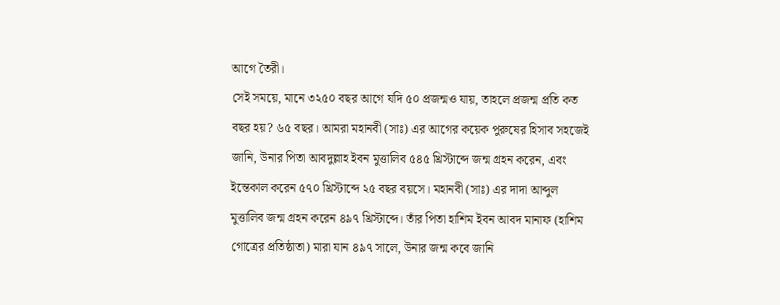আগে তৈরী।
সেই সময়ে, মানে ৩২৫০ বছর আগে যদি ৫০ প্রজন্মও যায়, তাহলে প্রজন্ম প্রতি কত বছর হয়? ৬৫ বছর। আমরা মহানবী (সাঃ) এর আগের কয়েক পুরুষের হিসাব সহজেই জানি, উনার পিতা আবদুল্লাহ ইবন মুত্তালিব ৫৪৫ খ্রিস্টাব্দে জন্ম গ্রহন করেন, এবং ইন্তেকাল করেন ৫৭০ খ্রিস্টাব্দে ২৫ বছর বয়সে। মহানবী (সাঃ) এর দাদা আব্দুল মুত্তালিব জন্ম গ্রহন করেন ৪৯৭ খ্রিস্টাব্দে। তাঁর পিতা হাশিম ইবন আবদ মানাফ (হাশিম গোত্রের প্রতিষ্ঠাতা) মারা যান ৪৯৭ সালে, উনার জন্ম কবে জানি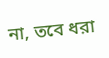না, তবে ধরা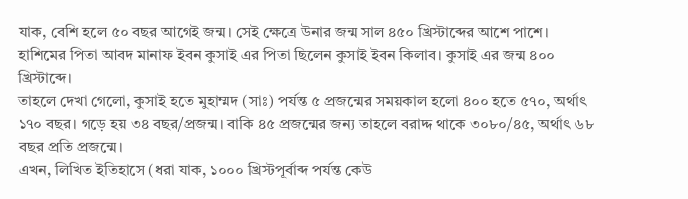যাক, বেশি হলে ৫০ বছর আগেই জন্ম। সেই ক্ষেত্রে উনার জন্ম সাল ৪৫০ খ্রিস্টাব্দের আশে পাশে।
হাশিমের পিতা আবদ মানাফ ইবন কুসাই এর পিতা ছিলেন কুসাই ইবন কিলাব। কুসাই এর জন্ম ৪০০ খ্রিস্টাব্দে।
তাহলে দেখা গেলো, কুসাই হতে মুহাম্মদ (সাঃ) পর্যন্ত ৫ প্রজন্মের সময়কাল হলো ৪০০ হতে ৫৭০, অর্থাৎ ১৭০ বছর। গড়ে হয় ৩৪ বছর/প্রজন্ম। বাকি ৪৫ প্রজন্মের জন্য তাহলে বরাদ্দ থাকে ৩০৮০/৪৫, অর্থাৎ ৬৮ বছর প্রতি প্রজন্মে।
এখন, লিখিত ইতিহাসে (ধরা যাক, ১০০০ খ্রিস্টপূর্বাব্দ পর্যন্ত কেউ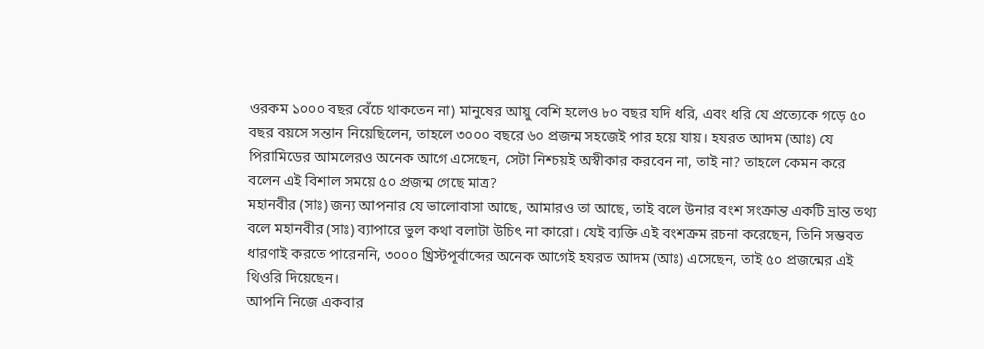ওরকম ১০০০ বছর বেঁচে থাকতেন না) মানুষের আয়ু বেশি হলেও ৮০ বছর যদি ধরি, এবং ধরি যে প্রত্যেকে গড়ে ৫০ বছর বয়সে সন্তান নিয়েছিলেন, তাহলে ৩০০০ বছরে ৬০ প্রজন্ম সহজেই পার হয়ে যায়। হযরত আদম (আঃ) যে পিরামিডের আমলেরও অনেক আগে এসেছেন, সেটা নিশ্চয়ই অস্বীকার করবেন না, তাই না? তাহলে কেমন করে বলেন এই বিশাল সময়ে ৫০ প্রজন্ম গেছে মাত্র?
মহানবীর (সাঃ) জন্য আপনার যে ভালোবাসা আছে, আমারও তা আছে, তাই বলে উনার বংশ সংক্রান্ত একটি ভ্রান্ত তথ্য বলে মহানবীর (সাঃ) ব্যাপারে ভুল কথা বলাটা উচিৎ না কারো। যেই ব্যক্তি এই বংশক্রম রচনা করেছেন, তিনি সম্ভবত ধারণাই করতে পারেননি, ৩০০০ খ্রিস্টপূর্বাব্দের অনেক আগেই হযরত আদম (আঃ) এসেছেন, তাই ৫০ প্রজন্মের এই থিওরি দিয়েছেন।
আপনি নিজে একবার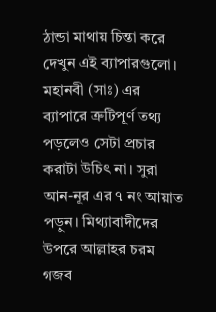ঠান্ডা মাথায় চিন্তা করে দেখুন এই ব্যাপারগুলো। মহানবী (সাঃ) এর ব্যাপারে ত্রুটিপূর্ণ তথ্য পড়লেও সেটা প্রচার করাটা উচিৎ না। সুরা আন-নূর এর ৭ নং আয়াত পড়ুন। মিথ্যাবাদীদের উপরে আল্লাহর চরম গজব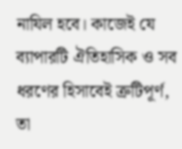নাযিল হবে। কাজেই যে ব্যাপারটি ঐতিহাসিক ও সব ধরণের হিসাবেই ত্রুটিপূর্ণ, তা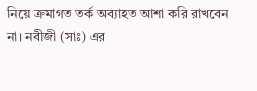নিয়ে ক্রমাগত তর্ক অব্যাহত আশা করি রাখবেন না। নবীজী (সাঃ) এর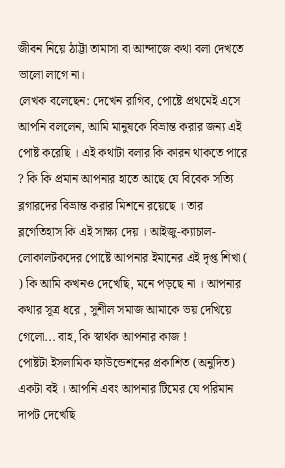জীবন নিয়ে ঠাট্টা তামাসা বা আন্দাজে কথা বলা দেখতে ভালো লাগে না।
লেখক বলেছেন: দেখেন রাগিব, পোষ্টে প্রথমেই এসে আপনি বললেন, আমি মানুষকে বিভ্রান্ত করার জন্য এই পোষ্ট করেছি । এই কথাটা বলার কি কারন থাকতে পারে ? কি কি প্রমান আপনার হাতে আছে যে বিবেক সত্যি ব্লগারদের বিভ্রান্ত করার মিশনে রয়েছে । তার ব্লগেতিহাস কি এই সাক্ষ্য দেয় । আইজু-ক্যাচাল-লোকালটকদের পোষ্টে আপনার ইমানের এই দৃপ্ত শিখা (
) কি আমি কখনও দেখেছি, মনে পড়ছে না । আপনার কথার সূত্র ধরে , সুশীল সমাজ আমাকে ভয় দেখিয়ে গেলো... বাহ, কি স্বার্থক আপনার কাজ !
পোষ্টটা ইসলামিক ফাউন্ডেশনের প্রকাশিত (অনুদিত) একটা বই । আপনি এবং আপনার টিমের যে পরিমান দাপট দেখেছি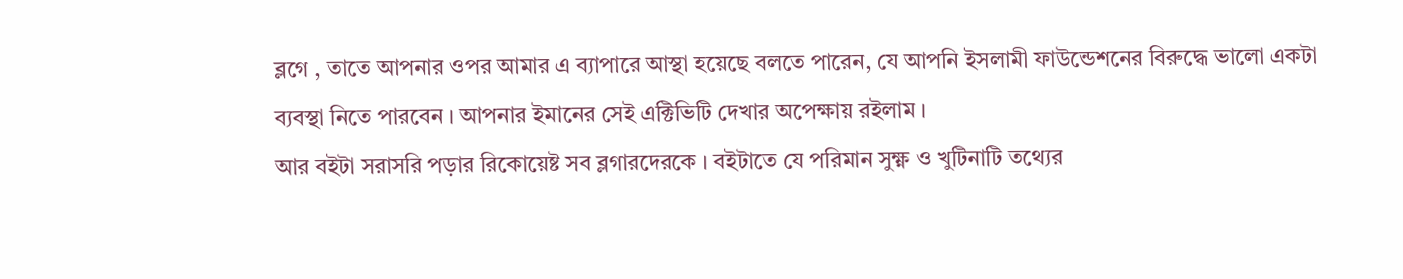ব্লগে , তাতে আপনার ওপর আমার এ ব্যাপারে আস্থা হয়েছে বলতে পারেন, যে আপনি ইসলামী ফাউন্ডেশনের বিরুদ্ধে ভালো একটা ব্যবস্থা নিতে পারবেন । আপনার ইমানের সেই এক্টিভিটি দেখার অপেক্ষায় রইলাম ।
আর বইটা সরাসরি পড়ার রিকোয়েষ্ট সব ব্লগারদেরকে । বইটাতে যে পরিমান সুক্ষ্ণ ও খুটিনাটি তথ্যের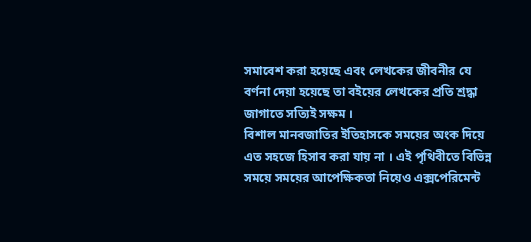সমাবেশ করা হয়েছে এবং লেখকের জীবনীর যে বর্ণনা দেয়া হয়েছে তা বইয়ের লেখকের প্রতি শ্রদ্ধা জাগাতে সত্যিই সক্ষম ।
বিশাল মানবজাতির ইতিহাসকে সময়ের অংক দিয়ে এত সহজে হিসাব করা যায় না । এই পৃথিবীতে বিভিন্ন সময়ে সময়ের আপেক্ষিকতা নিয়েও এক্সপেরিমেন্ট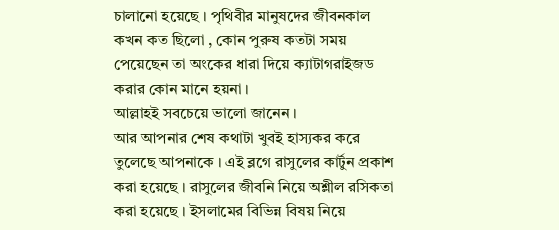চালানো হয়েছে । পৃথিবীর মানুষদের জীবনকাল কখন কত ছিলো , কোন পুরুষ কতটা সময় পেয়েছেন তা অংকের ধারা দিয়ে ক্যাটাগরাইজড করার কোন মানে হয়না ।
আল্লাহই সবচেয়ে ভালো জানেন ।
আর আপনার শেষ কথাটা খুবই হাস্যকর করে তুলেছে আপনাকে । এই ব্লগে রাসুলের কার্টুন প্রকাশ করা হয়েছে । রাসুলের জীবনি নিয়ে অশ্লীল রসিকতা করা হয়েছে । ইসলামের বিভিন্ন বিষয় নিয়ে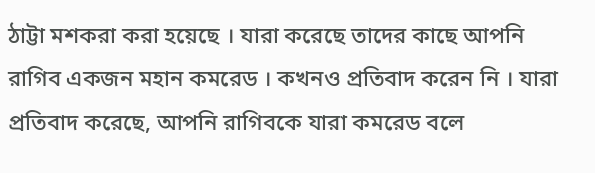ঠাট্টা মশকরা করা হয়েছে । যারা করেছে তাদের কাছে আপনি রাগিব একজন মহান কমরেড । কখনও প্রতিবাদ করেন নি । যারা প্রতিবাদ করেছে, আপনি রাগিবকে যারা কমরেড বলে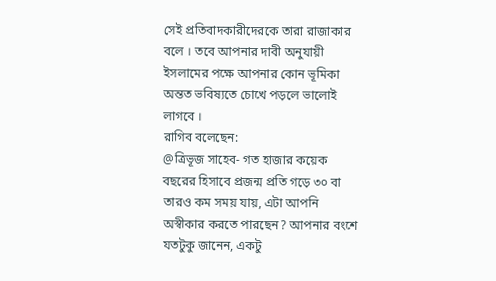সেই প্রতিবাদকারীদেরকে তারা রাজাকার বলে । তবে আপনার দাবী অনুযায়ী ইসলামের পক্ষে আপনার কোন ভূমিকা অন্তত ভবিষ্যতে চোখে পড়লে ভালোই লাগবে ।
রাগিব বলেছেন:
@ত্রিভূজ সাহেব- গত হাজার কয়েক বছরের হিসাবে প্রজন্ম প্রতি গড়ে ৩০ বা তারও কম সময় যায়, এটা আপনি অস্বীকার করতে পারছেন? আপনার বংশে যতটুকু জানেন, একটু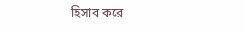হিসাব করে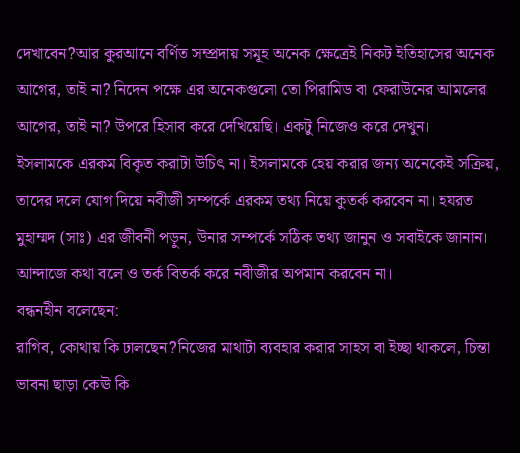দেখাবেন?আর কুরআনে বর্ণিত সম্প্রদায় সমূহ অনেক ক্ষেত্রেই নিকট ইতিহাসের অনেক আগের, তাই না? নিদেন পক্ষে এর অনেকগুলো তো পিরামিড বা ফেরাউনের আমলের আগের, তাই না? উপরে হিসাব করে দেখিয়েছি। একটু নিজেও করে দেখুন।
ইসলামকে এরকম বিকৃত করাটা উচিৎ না। ইসলামকে হেয় করার জন্য অনেকেই সক্রিয়, তাদের দলে যোগ দিয়ে নবীজী সম্পর্কে এরকম তথ্য নিয়ে কুতর্ক করবেন না। হযরত মুহাম্মদ (সাঃ) এর জীবনী পড়ুন, উনার সম্পর্কে সঠিক তথ্য জানুন ও সবাইকে জানান। আন্দাজে কথা বলে ও তর্ক বিতর্ক করে নবীজীর অপমান করবেন না।
বন্ধনহীন বলেছেন:
রাগিব, কোথায় কি ঢালছেন?নিজের মাথাটা ব্যবহার করার সাহস বা ইচ্ছা থাকলে, চিন্তা ভাবনা ছাড়া কেঊ কি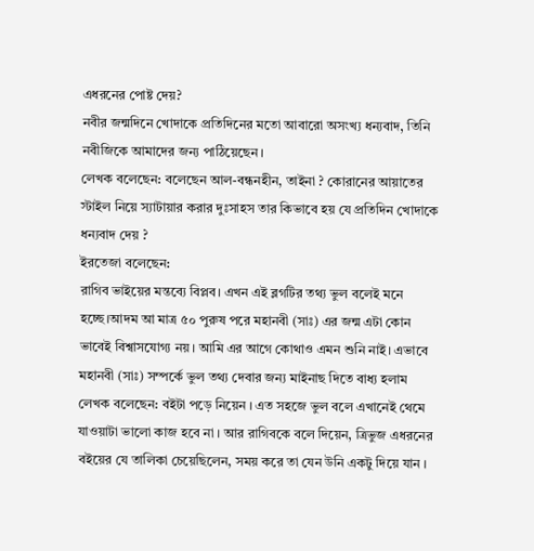এধরনের পোষ্ট দেয়?
নবীর জন্মদিনে খোদাকে প্রতিদিনের মতো আবারো অসংখ্য ধন্যবাদ, তিনি নবীজিকে আমাদের জন্য পাঠিয়েছেন।
লেখক বলেছেন: বলেছেন আল-বন্ধনহীন, তাইনা ? কোরানের আয়াতের স্টাইল নিয়ে স্যাটায়ার করার দুঃসাহস তার কিভাবে হয় যে প্রতিদিন খোদাকে ধন্যবাদ দেয় ?
ইরতেজা বলেছেন:
রাগিব ভাইয়ের মন্তব্যে বিপ্লব। এখন এই ব্লগটির তথ্য ভুল বলেই মনে হচ্ছে।আদম আ মাত্র ৫০ পুরুষ পরে মহানবী (সাঃ) এর জন্ম এটা কোন ভাবেই বিশ্বাসযোগ্য নয়। আমি এর আগে কোথাও এমন শুনি নাই। এভাবে মহানবী (সাঃ) সম্পর্কে ভুল তথ্য দেবার জন্য মাইনাছ দিতে বাধ্য হলাম
লেখক বলেছেন: বইটা পড়ে নিয়েন । এত সহজে ভুল বলে এখানেই থেমে যাওয়াটা ভালো কাজ হবে না । আর রাগিবকে বলে দিয়েন, ত্রিভুজ এধরনের বইয়ের যে তালিকা চেয়েছিলেন, সময় করে তা যেন উনি একটু দিয়ে যান ।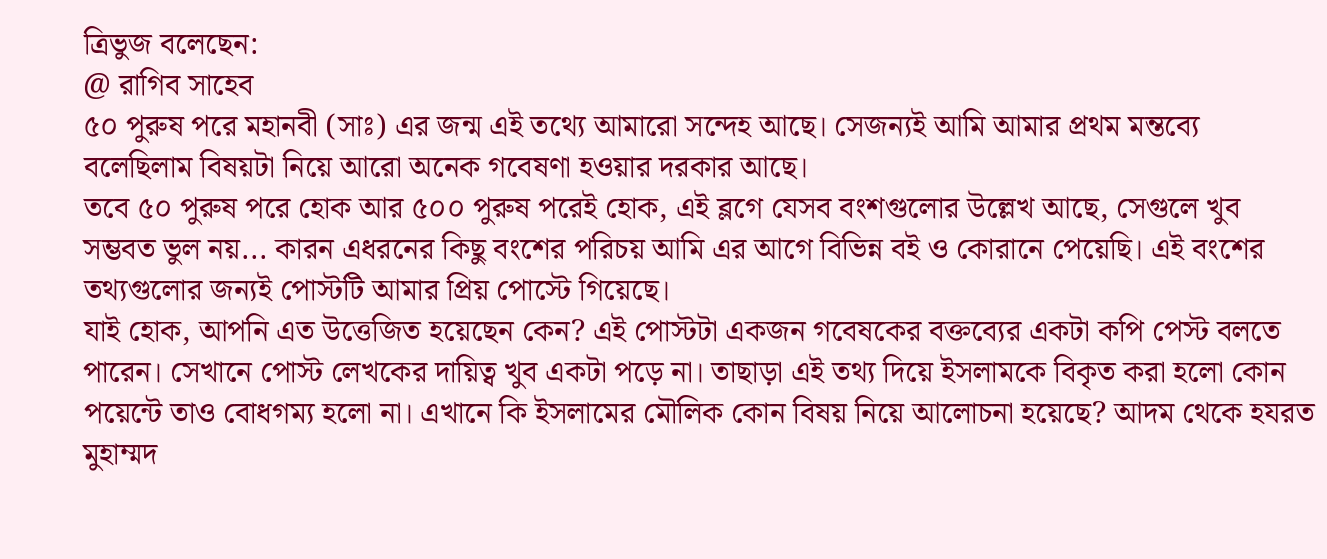ত্রিভুজ বলেছেন:
@ রাগিব সাহেব
৫০ পুরুষ পরে মহানবী (সাঃ) এর জন্ম এই তথ্যে আমারো সন্দেহ আছে। সেজন্যই আমি আমার প্রথম মন্তব্যে বলেছিলাম বিষয়টা নিয়ে আরো অনেক গবেষণা হওয়ার দরকার আছে।
তবে ৫০ পুরুষ পরে হোক আর ৫০০ পুরুষ পরেই হোক, এই ব্লগে যেসব বংশগুলোর উল্লেখ আছে, সেগুলে খুব সম্ভবত ভুল নয়... কারন এধরনের কিছু বংশের পরিচয় আমি এর আগে বিভিন্ন বই ও কোরানে পেয়েছি। এই বংশের তথ্যগুলোর জন্যই পোস্টটি আমার প্রিয় পোস্টে গিয়েছে।
যাই হোক, আপনি এত উত্তেজিত হয়েছেন কেন? এই পোস্টটা একজন গবেষকের বক্তব্যের একটা কপি পেস্ট বলতে পারেন। সেখানে পোস্ট লেখকের দায়িত্ব খুব একটা পড়ে না। তাছাড়া এই তথ্য দিয়ে ইসলামকে বিকৃত করা হলো কোন পয়েন্টে তাও বোধগম্য হলো না। এখানে কি ইসলামের মৌলিক কোন বিষয় নিয়ে আলোচনা হয়েছে? আদম থেকে হযরত মুহাম্মদ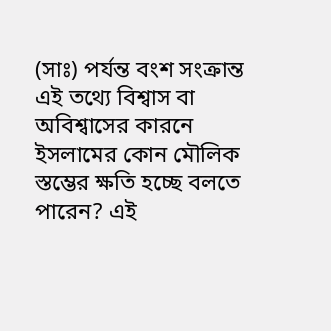(সাঃ) পর্যন্ত বংশ সংক্রান্ত এই তথ্যে বিশ্বাস বা অবিশ্বাসের কারনে ইসলামের কোন মৌলিক স্তম্ভের ক্ষতি হচ্ছে বলতে পারেন? এই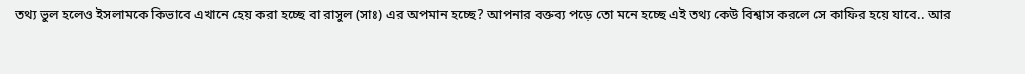তথ্য ভুল হলেও ইসলামকে কিভাবে এখানে হেয় করা হচ্ছে বা রাসুল (সাঃ) এর অপমান হচ্ছে? আপনার বক্তব্য পড়ে তো মনে হচ্ছে এই তথ্য কেউ বিশ্বাস করলে সে কাফির হয়ে যাবে.. আর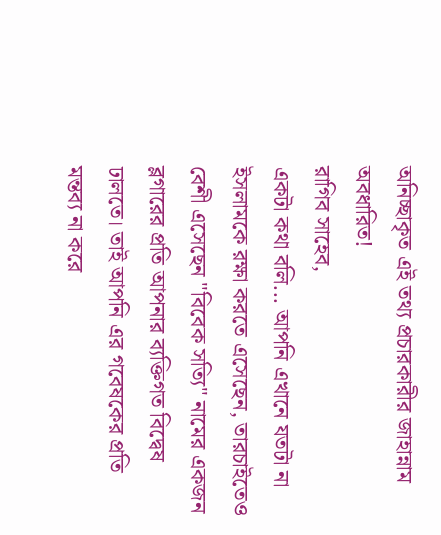অনিচ্ছাকৃত এই তথ্য প্রচারকারীর জাহান্নাম অবধারিত!
রাগিব সাহেব,
একটা কথা বলি... আপনি এখানে যতটা না ইসলামকে রক্ষা করতে এসেছেন, তারচাইতেও বেশী এসেছেন "বিবেক সত্যি" নামের একজন ব্লগারের প্রতি আপনার ব্যক্তিগত বিদ্বেষ ঢালতে। তাই আপনি এর গবেষকের প্রতি মন্তব্য না করে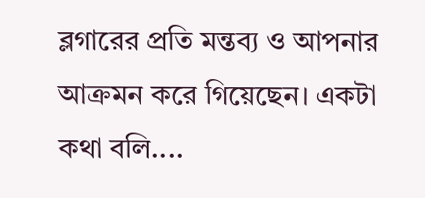ব্লগারের প্রতি মন্তব্য ও আপনার আক্রমন করে গিয়েছেন। একটা কথা বলি....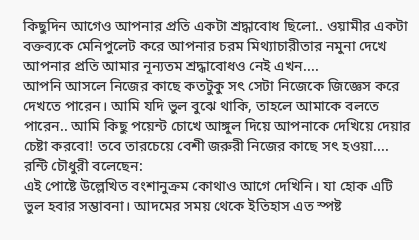কিছুদিন আগেও আপনার প্রতি একটা শ্রদ্ধাবোধ ছিলো.. ওয়ামীর একটা বক্তব্যকে মেনিপুলেট করে আপনার চরম মিথ্যাচারীতার নমুনা দেখে আপনার প্রতি আমার নূন্যতম শ্রদ্ধাবোধও নেই এখন....
আপনি আসলে নিজের কাছে কতটুকু সৎ সেটা নিজেকে জিজ্ঞেস করে দেখতে পারেন। আমি যদি ভুল বুঝে থাকি, তাহলে আমাকে বলতে পারেন.. আমি কিছু পয়েন্ট চোখে আঙ্গুল দিয়ে আপনাকে দেখিয়ে দেয়ার চেষ্টা করবো! তবে তারচেয়ে বেশী জরুরী নিজের কাছে সৎ হওয়া....
রন্টি চৌধুরী বলেছেন:
এই পোষ্টে উল্লেখিত বংশানুক্রম কোথাও আগে দেখিনি। যা হোক এটি ভুল হবার সম্ভাবনা। আদমের সময় থেকে ইতিহাস এত স্পষ্ট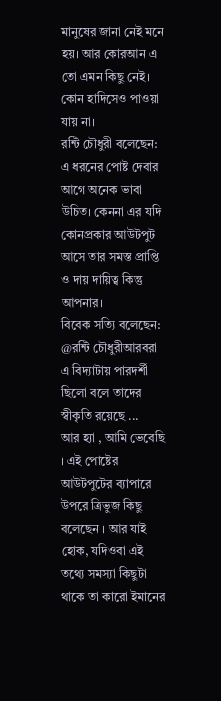মানুষের জানা নেই মনে হয়। আর কোরআন এ তো এমন কিছু নেই। কোন হাদিসেও পাওয়া যায় না।
রন্টি চৌধুরী বলেছেন:
এ ধরনের পোষ্ট দেবার আগে অনেক ভাবা উচিত। কেননা এর যদি কোনপ্রকার আউটপুট আসে তার সমস্ত প্রাপ্তি ও দায় দায়িত্ব কিন্তু আপনার।
বিবেক সত্যি বলেছেন:
@রন্টি চৌধুরীআরবরা এ বিদ্যাটায় পারদর্শী ছিলো বলে তাদের স্বীকৃতি রয়েছে ...
আর হ্যা , আমি ভেবেছি । এই পোষ্টের আউটপুটের ব্যাপারে উপরে ত্রিভুজ কিছু বলেছেন । আর যাই হোক, যদিওবা এই তথ্যে সমস্যা কিছুটা থাকে তা কারো ইমানের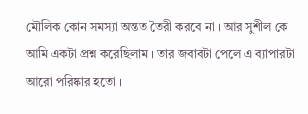মৌলিক কোন সমস্যা অন্তত তৈরী করবে না । আর সুশীল কে আমি একটা প্রশ্ন করেছিলাম । তার জবাবটা পেলে এ ব্যাপারটা আরো পরিষ্কার হতো ।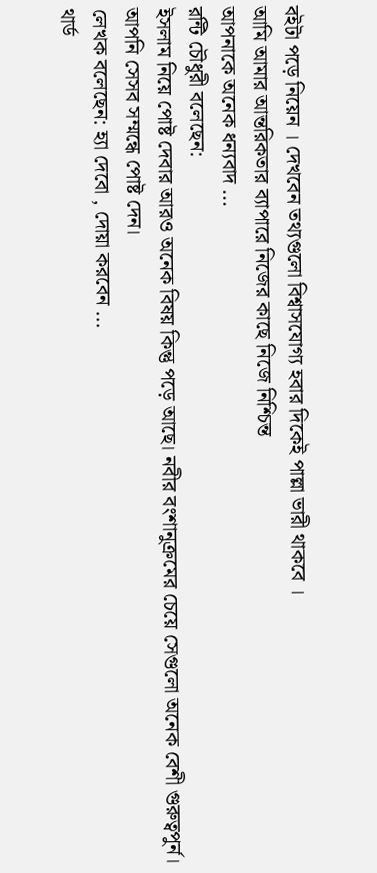বইটা পড়ে নিয়েন । দেখবেন তথ্যগুলো বিশ্বাসযোগ্য হবার দিকেই পাল্লা ভারী থাকবে ।
আমি আমার আন্তরিকতার ব্যাপারে নিজের কাছে নিজে নিশ্চিন্ত
আপনাকে অনেক ধন্যবাদ ...
রন্টি চৌধুরী বলেছেন:
ইসলাম নিয়ে পোষ্ট দেবার আরও অনেক বিষয় কিন্তু পড়ে আছে। নবীর বংশানুক্রমের চেয়ে সেগুলো অনেক বেশী গুরুত্বপুর্ন। আপনি সেসব সম্মন্ধে পোষ্ট দেন।
লেখক বলেছেন: হ্যা দেবো , দোয়া করবেন ...
থার্ড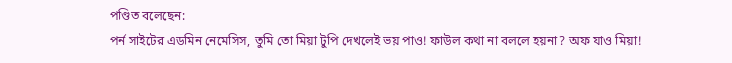পণ্ডিত বলেছেন:
পর্ন সাইটের এডমিন নেমেসিস, তুমি তো মিয়া টুপি দেখলেই ভয় পাও! ফাউল কথা না বললে হয়না? অফ যাও মিয়া!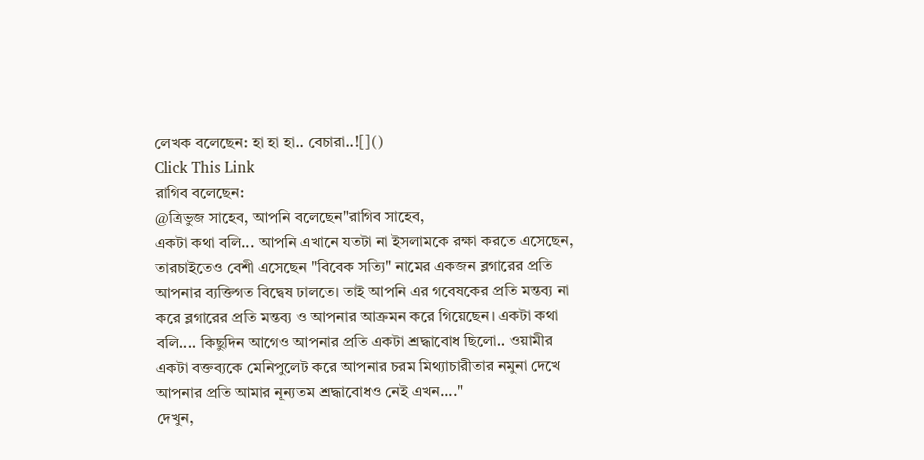লেখক বলেছেন: হা হা হা.. বেচারা..![]()
Click This Link
রাগিব বলেছেন:
@ত্রিভুজ সাহেব, আপনি বলেছেন"রাগিব সাহেব,
একটা কথা বলি... আপনি এখানে যতটা না ইসলামকে রক্ষা করতে এসেছেন, তারচাইতেও বেশী এসেছেন "বিবেক সত্যি" নামের একজন ব্লগারের প্রতি আপনার ব্যক্তিগত বিদ্বেষ ঢালতে। তাই আপনি এর গবেষকের প্রতি মন্তব্য না করে ব্লগারের প্রতি মন্তব্য ও আপনার আক্রমন করে গিয়েছেন। একটা কথা বলি.... কিছুদিন আগেও আপনার প্রতি একটা শ্রদ্ধাবোধ ছিলো.. ওয়ামীর একটা বক্তব্যকে মেনিপুলেট করে আপনার চরম মিথ্যাচারীতার নমুনা দেখে আপনার প্রতি আমার নূন্যতম শ্রদ্ধাবোধও নেই এখন...."
দেখুন,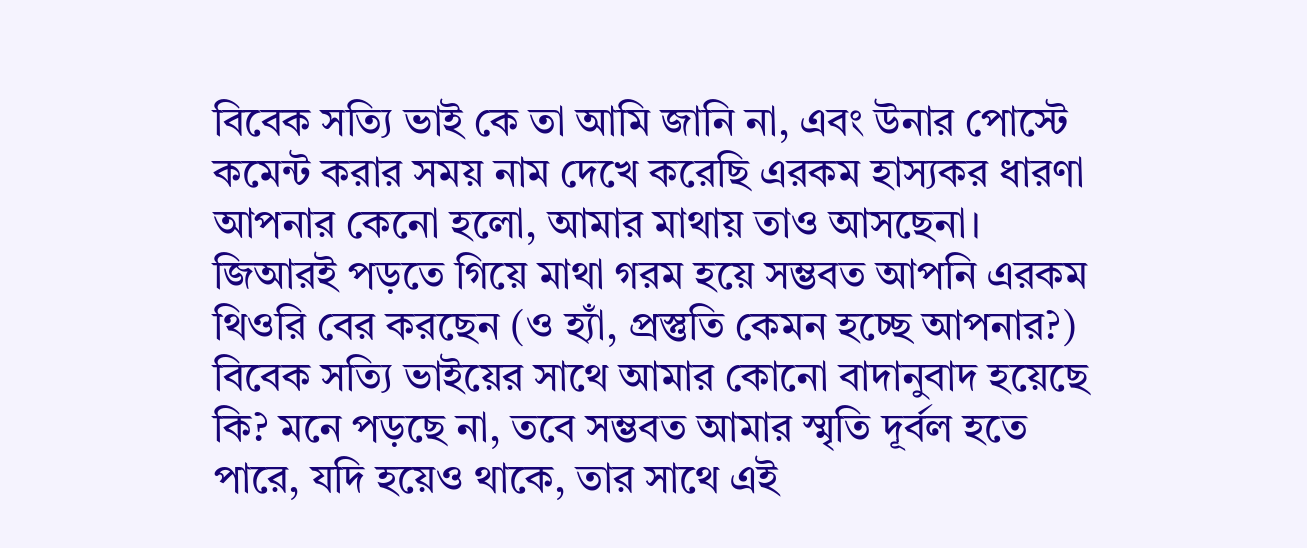বিবেক সত্যি ভাই কে তা আমি জানি না, এবং উনার পোস্টে কমেন্ট করার সময় নাম দেখে করেছি এরকম হাস্যকর ধারণা আপনার কেনো হলো, আমার মাথায় তাও আসছেনা। জিআরই পড়তে গিয়ে মাথা গরম হয়ে সম্ভবত আপনি এরকম থিওরি বের করছেন (ও হ্যাঁ, প্রস্তুতি কেমন হচ্ছে আপনার?)
বিবেক সত্যি ভাইয়ের সাথে আমার কোনো বাদানুবাদ হয়েছে কি? মনে পড়ছে না, তবে সম্ভবত আমার স্মৃতি দূর্বল হতে পারে, যদি হয়েও থাকে, তার সাথে এই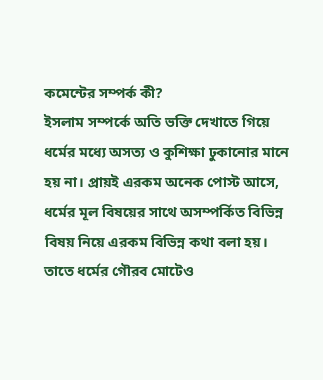কমেন্টের সম্পর্ক কী?
ইসলাম সম্পর্কে অতি ভক্তি দেখাতে গিয়ে ধর্মের মধ্যে অসত্য ও কুশিক্ষা ঢুকানোর মানে হয় না। প্রায়ই এরকম অনেক পোস্ট আসে, ধর্মের মূল বিষয়ের সাথে অসম্পর্কিত বিভিন্ন বিষয় নিয়ে এরকম বিভিন্ন কথা বলা হয়। তাতে ধর্মের গৌরব মোটেও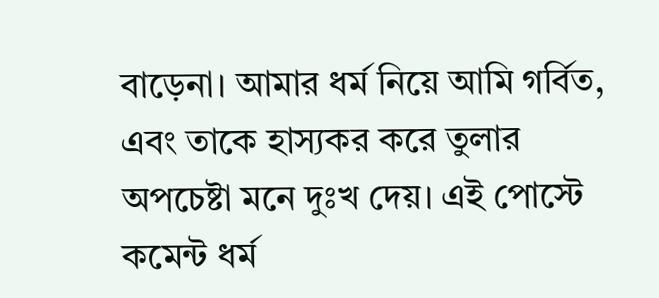বাড়েনা। আমার ধর্ম নিয়ে আমি গর্বিত, এবং তাকে হাস্যকর করে তুলার অপচেষ্টা মনে দুঃখ দেয়। এই পোস্টে কমেন্ট ধর্ম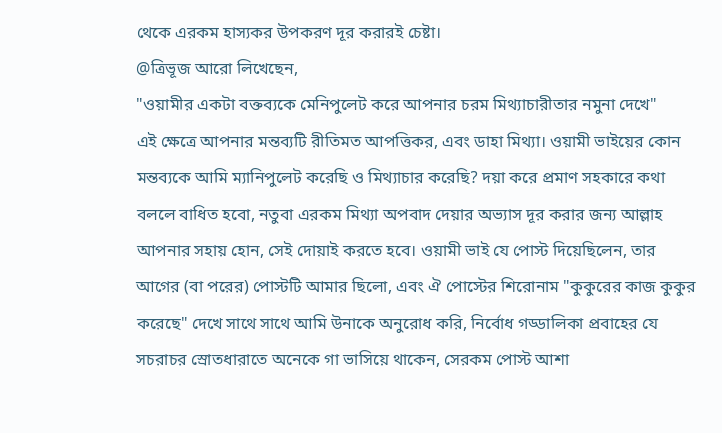থেকে এরকম হাস্যকর উপকরণ দূর করারই চেষ্টা।
@ত্রিভূজ আরো লিখেছেন,
"ওয়ামীর একটা বক্তব্যকে মেনিপুলেট করে আপনার চরম মিথ্যাচারীতার নমুনা দেখে"
এই ক্ষেত্রে আপনার মন্তব্যটি রীতিমত আপত্তিকর, এবং ডাহা মিথ্যা। ওয়ামী ভাইয়ের কোন মন্তব্যকে আমি ম্যানিপুলেট করেছি ও মিথ্যাচার করেছি? দয়া করে প্রমাণ সহকারে কথা বললে বাধিত হবো, নতুবা এরকম মিথ্যা অপবাদ দেয়ার অভ্যাস দূর করার জন্য আল্লাহ আপনার সহায় হোন, সেই দোয়াই করতে হবে। ওয়ামী ভাই যে পোস্ট দিয়েছিলেন, তার আগের (বা পরের) পোস্টটি আমার ছিলো, এবং ঐ পোস্টের শিরোনাম "কুকুরের কাজ কুকুর করেছে" দেখে সাথে সাথে আমি উনাকে অনুরোধ করি, নির্বোধ গড্ডালিকা প্রবাহের যে সচরাচর স্রোতধারাতে অনেকে গা ভাসিয়ে থাকেন, সেরকম পোস্ট আশা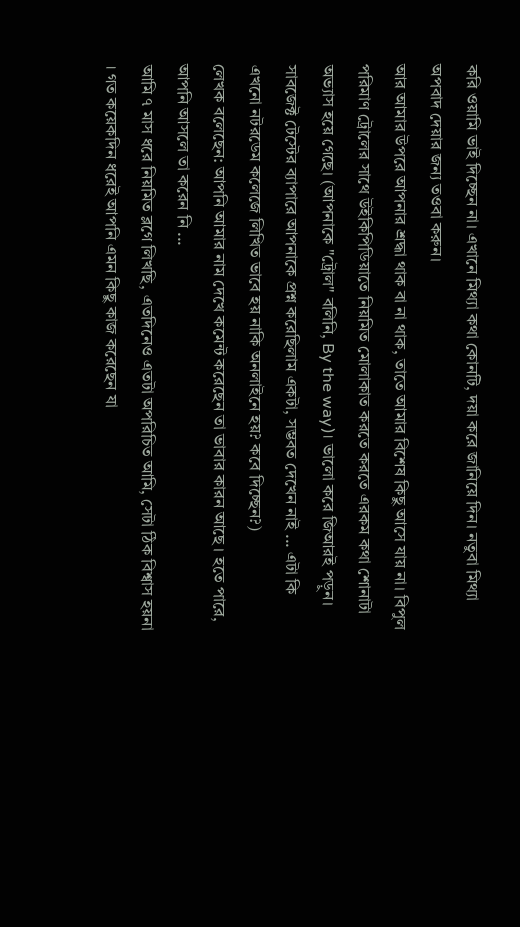করি ওয়ামি ভাই দিচ্ছেন না। এখানে মিথ্যা কথা কোনটি, দয়া করে জানিয়ে দিন। নতুবা মিথ্যা অপবাদ দেয়ার জন্য তওবা করুন।
আর আমার উপরে আপনার শ্রদ্ধা থাক বা না থাক, তাতে আমার বিশেষ কিছু আসে যায় না। বিপুল পরিমাণ ট্রোলের সাথে উইকিপিডিয়াতে নিয়মিত মোলাকাত করতে করতে এরকম কথা শোনাটা অভ্যাস হয়ে গেছে। (আপনাকে "ট্রোল" বলিনি, By the way)। ভালো করে জিআরই পড়ুন। সাবজেক্ট টেস্টের ব্যাপারে আপনাকে প্রশ্ন করেছিলাম একটা, সম্ভবত দেখেন নাই ... এটা কি এখনো নটরডেম কলেজে লিখিত ভাবে হয় নাকি অনলাইনে হয়? কবে দিচ্ছেন?)
লেখক বলেছেন: আপনি আমার নাম দেখে কমেন্ট করেছেন তা ভাবার কারন আছে । হতে পারে, আপনি আসলে তা করেন নি ...
আমি ৭ মাস ধরে নিয়মিত ব্লগে লিখছি, এতদিনেও এতটা অপরিচিত আমি, সেটা ঠিক বিশ্বাস হয়না । গত কয়েকদিন ধরেই আপনি এমন কিছু কাজ করেছেন যা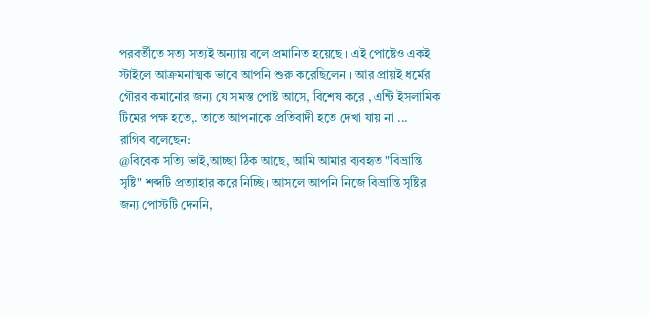পরবর্তীতে সত্য সত্যই অন্যায় বলে প্রমানিত হয়েছে । এই পোষ্টেও একই স্টাইলে আক্রমনাত্মক ভাবে আপনি শুরু করেছিলেন । আর প্রায়ই ধর্মের গৌরব কমানোর জন্য যে সমস্ত পোষ্ট আসে, বিশেষ করে , এন্টি ইসলামিক টিমের পক্ষ হতে,. তাতে আপনাকে প্রতিবাদী হতে দেখা যায় না ...
রাগিব বলেছেন:
@বিবেক সত্যি ভাই,আচ্ছা ঠিক আছে, আমি আমার ব্যবহৃত "বিভ্রান্তি সৃষ্টি" শব্দটি প্রত্যাহার করে নিচ্ছি। আসলে আপনি নিজে বিভ্রান্তি সৃষ্টির জন্য পোস্টটি দেননি,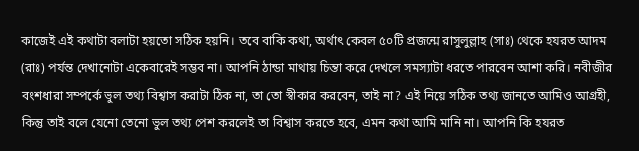কাজেই এই কথাটা বলাটা হয়তো সঠিক হয়নি। তবে বাকি কথা, অর্থাৎ কেবল ৫০টি প্রজন্মে রাসুলুল্লাহ (সাঃ) থেকে হযরত আদম (রাঃ) পর্যন্ত দেখানোটা একেবারেই সম্ভব না। আপনি ঠান্ডা মাথায় চিন্তা করে দেখলে সমস্যাটা ধরতে পারবেন আশা করি। নবীজীর বংশধারা সম্পর্কে ভুল তথ্য বিশ্বাস করাটা ঠিক না, তা তো স্বীকার করবেন, তাই না? এই নিয়ে সঠিক তথ্য জানতে আমিও আগ্রহী, কিন্তু তাই বলে যেনো তেনো ভুল তথ্য পেশ করলেই তা বিশ্বাস করতে হবে, এমন কথা আমি মানি না। আপনি কি হযরত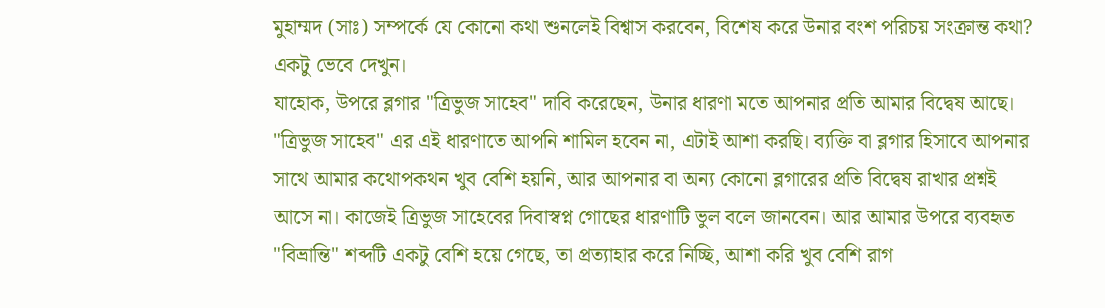মুহাম্মদ (সাঃ) সম্পর্কে যে কোনো কথা শুনলেই বিশ্বাস করবেন, বিশেষ করে উনার বংশ পরিচয় সংক্রান্ত কথা? একটু ভেবে দেখুন।
যাহোক, উপরে ব্লগার "ত্রিভুজ সাহেব" দাবি করেছেন, উনার ধারণা মতে আপনার প্রতি আমার বিদ্বেষ আছে। "ত্রিভুজ সাহেব" এর এই ধারণাতে আপনি শামিল হবেন না, এটাই আশা করছি। ব্যক্তি বা ব্লগার হিসাবে আপনার সাথে আমার কথোপকথন খুব বেশি হয়নি, আর আপনার বা অন্য কোনো ব্লগারের প্রতি বিদ্বেষ রাখার প্রশ্নই আসে না। কাজেই ত্রিভুজ সাহেবের দিবাস্বপ্ন গোছের ধারণাটি ভুল বলে জানবেন। আর আমার উপরে ব্যবহৃত "বিভ্রান্তি" শব্দটি একটু বেশি হয়ে গেছে, তা প্রত্যাহার করে নিচ্ছি, আশা করি খুব বেশি রাগ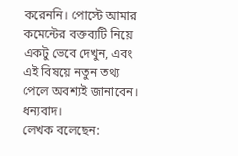করেননি। পোস্টে আমার কমেন্টের বক্তব্যটি নিয়ে একটু ভেবে দেখুন, এবং এই বিষয়ে নতুন তথ্য পেলে অবশ্যই জানাবেন। ধন্যবাদ।
লেখক বলেছেন: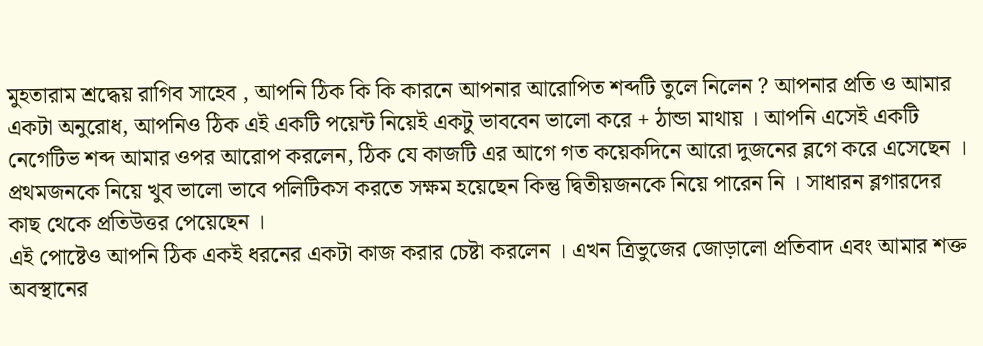মুহতারাম শ্রদ্ধেয় রাগিব সাহেব , আপনি ঠিক কি কি কারনে আপনার আরোপিত শব্দটি তুলে নিলেন ? আপনার প্রতি ও আমার একটা অনুরোধ, আপনিও ঠিক এই একটি পয়েন্ট নিয়েই একটু ভাববেন ভালো করে + ঠান্ডা মাথায় । আপনি এসেই একটি নেগেটিভ শব্দ আমার ওপর আরোপ করলেন, ঠিক যে কাজটি এর আগে গত কয়েকদিনে আরো দুজনের ব্লগে করে এসেছেন । প্রথমজনকে নিয়ে খুব ভালো ভাবে পলিটিকস করতে সক্ষম হয়েছেন কিন্তু দ্বিতীয়জনকে নিয়ে পারেন নি । সাধারন ব্লগারদের কাছ থেকে প্রতিউত্তর পেয়েছেন ।
এই পোষ্টেও আপনি ঠিক একই ধরনের একটা কাজ করার চেষ্টা করলেন । এখন ত্রিভুজের জোড়ালো প্রতিবাদ এবং আমার শক্ত অবস্থানের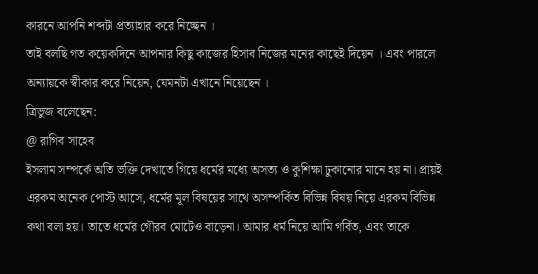কারনে আপনি শব্দটা প্রত্যাহার করে নিচ্ছেন ।
তাই বলছি গত কয়েকদিনে আপনার কিছু কাজের হিসাব নিজের মনের কাছেই দিয়েন । এবং পারলে অন্যায়কে স্বীকার করে নিয়েন, যেমনটা এখানে নিয়েছেন ।
ত্রিভুজ বলেছেন:
@ রাগিব সাহেব
ইসলাম সম্পর্কে অতি ভক্তি দেখাতে গিয়ে ধর্মের মধ্যে অসত্য ও কুশিক্ষা ঢুকানোর মানে হয় না। প্রায়ই এরকম অনেক পোস্ট আসে, ধর্মের মূল বিষয়ের সাথে অসম্পর্কিত বিভিন্ন বিষয় নিয়ে এরকম বিভিন্ন কথা বলা হয়। তাতে ধর্মের গৌরব মোটেও বাড়েনা। আমার ধর্ম নিয়ে আমি গর্বিত, এবং তাকে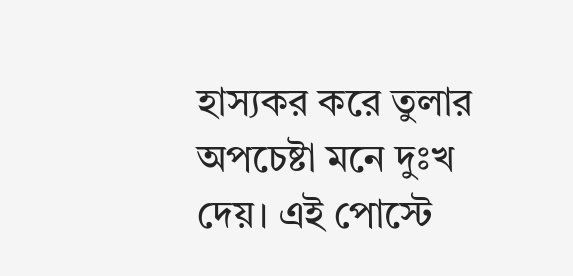হাস্যকর করে তুলার অপচেষ্টা মনে দুঃখ দেয়। এই পোস্টে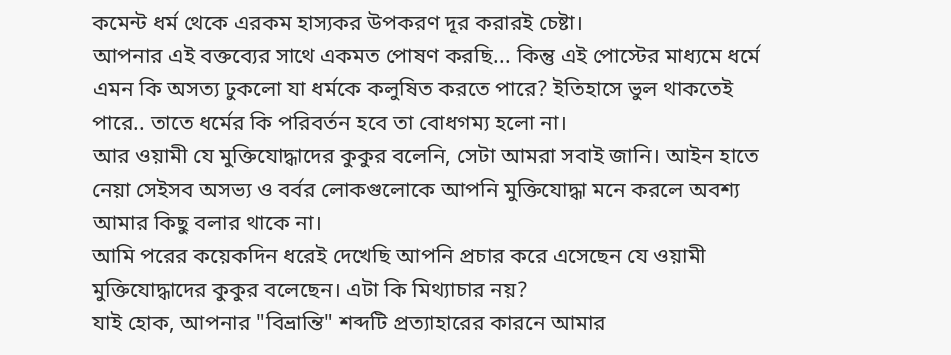কমেন্ট ধর্ম থেকে এরকম হাস্যকর উপকরণ দূর করারই চেষ্টা।
আপনার এই বক্তব্যের সাথে একমত পোষণ করছি... কিন্তু এই পোস্টের মাধ্যমে ধর্মে এমন কি অসত্য ঢুকলো যা ধর্মকে কলুষিত করতে পারে? ইতিহাসে ভুল থাকতেই পারে.. তাতে ধর্মের কি পরিবর্তন হবে তা বোধগম্য হলো না।
আর ওয়ামী যে মুক্তিযোদ্ধাদের কুকুর বলেনি, সেটা আমরা সবাই জানি। আইন হাতে নেয়া সেইসব অসভ্য ও বর্বর লোকগুলোকে আপনি মুক্তিযোদ্ধা মনে করলে অবশ্য আমার কিছু বলার থাকে না।
আমি পরের কয়েকদিন ধরেই দেখেছি আপনি প্রচার করে এসেছেন যে ওয়ামী মুক্তিযোদ্ধাদের কুকুর বলেছেন। এটা কি মিথ্যাচার নয়?
যাই হোক, আপনার "বিভ্রান্তি" শব্দটি প্রত্যাহারের কারনে আমার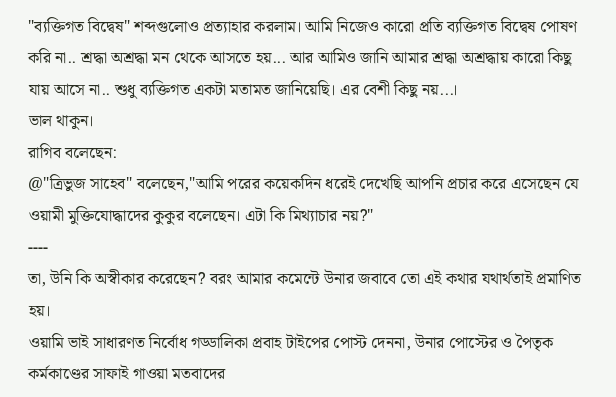"ব্যক্তিগত বিদ্বেষ" শব্দগুলোও প্রত্যাহার করলাম। আমি নিজেও কারো প্রতি ব্যক্তিগত বিদ্বেষ পোষণ করি না.. শ্রদ্ধা অশ্রদ্ধা মন থেকে আসতে হয়... আর আমিও জানি আমার শ্রদ্ধা অশ্রদ্ধায় কারো কিছু যায় আসে না.. শুধু ব্যক্তিগত একটা মতামত জানিয়েছি। এর বেশী কিছু নয়...।
ভাল থাকুন।
রাগিব বলেছেন:
@"ত্রিভুজ সাহেব" বলেছেন,"আমি পরের কয়েকদিন ধরেই দেখেছি আপনি প্রচার করে এসেছেন যে ওয়ামী মুক্তিযোদ্ধাদের কুকুর বলেছেন। এটা কি মিথ্যাচার নয়?"
----
তা, উনি কি অস্বীকার করেছেন? বরং আমার কমেন্টে উনার জবাবে তো এই কথার যথার্থতাই প্রমাণিত হয়।
ওয়ামি ভাই সাধারণত নির্বোধ গড্ডালিকা প্রবাহ টাইপের পোস্ট দেননা, উনার পোস্টের ও পৈতৃক কর্মকাণ্ডের সাফাই গাওয়া মতবাদের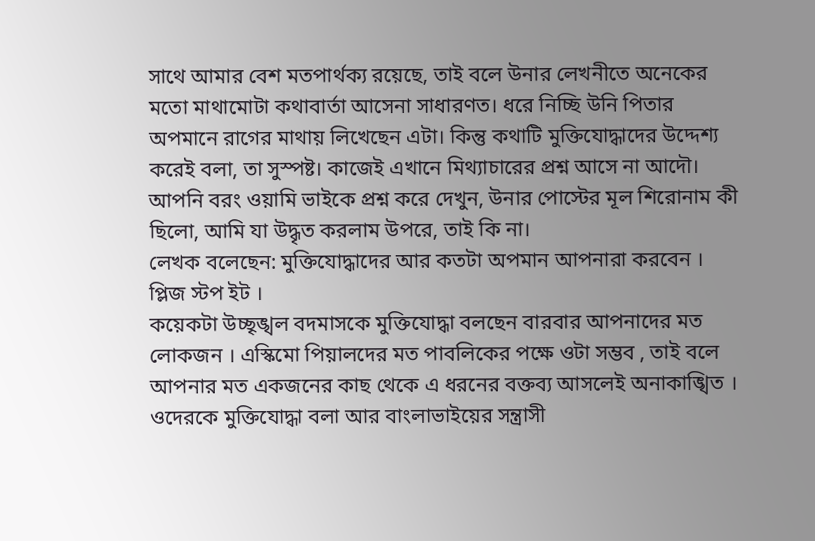সাথে আমার বেশ মতপার্থক্য রয়েছে, তাই বলে উনার লেখনীতে অনেকের মতো মাথামোটা কথাবার্তা আসেনা সাধারণত। ধরে নিচ্ছি উনি পিতার অপমানে রাগের মাথায় লিখেছেন এটা। কিন্তু কথাটি মুক্তিযোদ্ধাদের উদ্দেশ্য করেই বলা, তা সুস্পষ্ট। কাজেই এখানে মিথ্যাচারের প্রশ্ন আসে না আদৌ। আপনি বরং ওয়ামি ভাইকে প্রশ্ন করে দেখুন, উনার পোস্টের মূল শিরোনাম কী ছিলো, আমি যা উদ্ধৃত করলাম উপরে, তাই কি না।
লেখক বলেছেন: মুক্তিযোদ্ধাদের আর কতটা অপমান আপনারা করবেন । প্লিজ স্টপ ইট ।
কয়েকটা উচ্ছৃঙ্খল বদমাসকে মুক্তিযোদ্ধা বলছেন বারবার আপনাদের মত লোকজন । এস্কিমো পিয়ালদের মত পাবলিকের পক্ষে ওটা সম্ভব , তাই বলে আপনার মত একজনের কাছ থেকে এ ধরনের বক্তব্য আসলেই অনাকাঙ্খিত । ওদেরকে মুক্তিযোদ্ধা বলা আর বাংলাভাইয়ের সন্ত্রাসী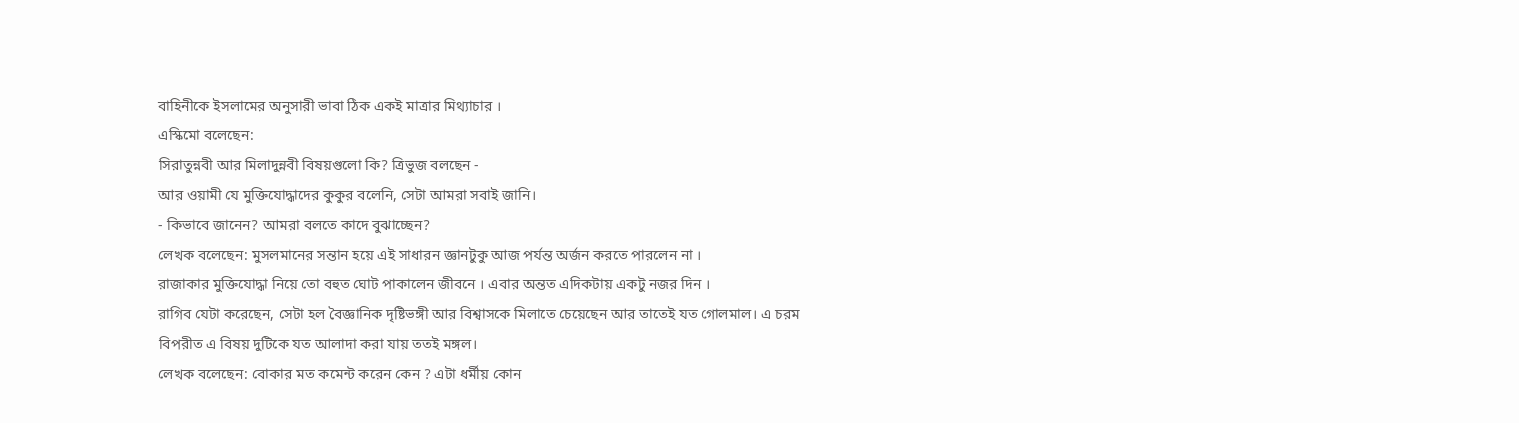বাহিনীকে ইসলামের অনুসারী ভাবা ঠিক একই মাত্রার মিথ্যাচার ।
এস্কিমো বলেছেন:
সিরাতুন্নবী আর মিলাদুন্নবী বিষয়গুলো কি? ত্রিভুজ বলছেন -
আর ওয়ামী যে মুক্তিযোদ্ধাদের কুকুর বলেনি, সেটা আমরা সবাই জানি।
- কিভাবে জানেন? আমরা বলতে কাদে বুঝাচ্ছেন?
লেখক বলেছেন: মুসলমানের সন্তান হয়ে এই সাধারন জ্ঞানটুকু আজ পর্যন্ত অর্জন করতে পারলেন না ।
রাজাকার মুক্তিযোদ্ধা নিয়ে তো বহুত ঘোট পাকালেন জীবনে । এবার অন্তত এদিকটায় একটু নজর দিন ।
রাগিব যেটা করেছেন, সেটা হল বৈজ্ঞানিক দৃষ্টিভঙ্গী আর বিশ্বাসকে মিলাতে চেয়েছেন আর তাতেই যত গোলমাল। এ চরম বিপরীত এ বিষয় দুটিকে যত আলাদা করা যায় ততই মঙ্গল।
লেখক বলেছেন: বোকার মত কমেন্ট করেন কেন ? এটা ধর্মীয় কোন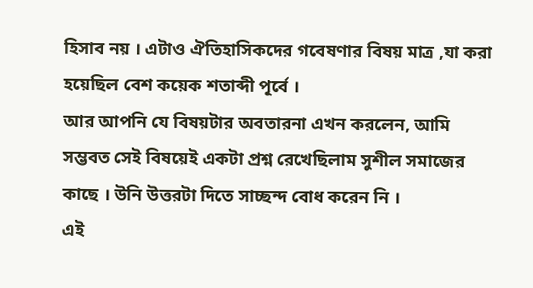হিসাব নয় । এটাও ঐতিহাসিকদের গবেষণার বিষয় মাত্র ,যা করা হয়েছিল বেশ কয়েক শতাব্দী পূর্বে ।
আর আপনি যে বিষয়টার অবতারনা এখন করলেন, আমি সম্ভবত সেই বিষয়েই একটা প্রশ্ন রেখেছিলাম সুশীল সমাজের কাছে । উনি উত্তরটা দিতে সাচ্ছন্দ বোধ করেন নি ।
এই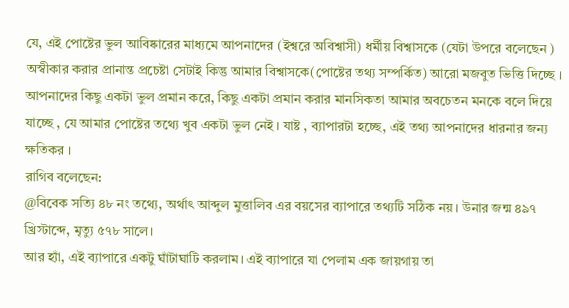যে, এই পোষ্টের ভুল আবিষ্কারের মাধ্যমে আপনাদের (ইশ্বরে অবিশ্বাসী) ধর্মীয় বিশ্বাসকে (যেটা উপরে বলেছেন ) অস্বীকার করার প্রানান্ত প্রচেষ্টা সেটাই কিন্তু আমার বিশ্বাসকে(পোষ্টের তথ্য সম্পর্কিত) আরো মজবুত ভিত্তি দিচ্ছে । আপনাদের কিছু একটা ভুল প্রমান করে, কিছু একটা প্রমান করার মানসিকতা আমার অবচেতন মনকে বলে দিয়ে যাচ্ছে , যে আমার পোষ্টের তথ্যে খুব একটা ভুল নেই । যাষ্ট , ব্যাপারটা হচ্ছে, এই তথ্য আপনাদের ধারনার জন্য ক্ষতিকর ।
রাগিব বলেছেন:
@বিবেক সত্যি ৪৮ নং তথ্যে, অর্থাৎ আব্দুল মুত্তালিব এর বয়সের ব্যাপারে তথ্যটি সঠিক নয়। উনার জন্ম ৪৯৭ খ্রিস্টাব্দে, মৃত্যু ৫৭৮ সালে।
আর হ্যাঁ, এই ব্যাপারে একটু ঘাঁটাঘাটি করলাম। এই ব্যাপারে যা পেলাম এক জায়গায় তা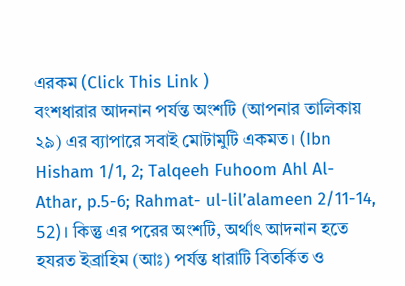এরকম (Click This Link )
বংশধারার আদনান পর্যন্ত অংশটি (আপনার তালিকায় ২৯) এর ব্যাপারে সবাই মোটামুটি একমত। (Ibn Hisham 1/1, 2; Talqeeh Fuhoom Ahl Al- Athar, p.5-6; Rahmat- ul-lil’alameen 2/11-14, 52)। কিন্তু এর পরের অংশটি, অর্থাৎ আদনান হতে হযরত ইব্রাহিম (আঃ) পর্যন্ত ধারাটি বিতর্কিত ও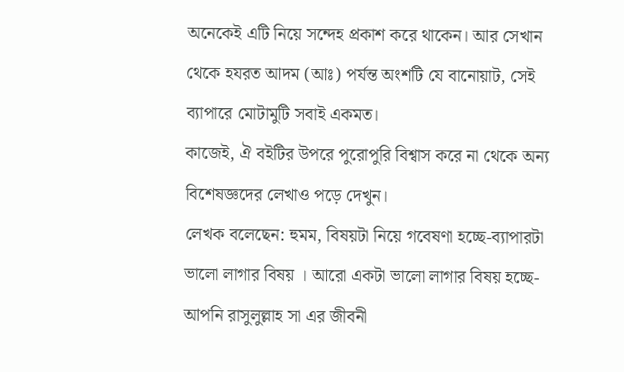অনেকেই এটি নিয়ে সন্দেহ প্রকাশ করে থাকেন। আর সেখান থেকে হযরত আদম (আঃ) পর্যন্ত অংশটি যে বানোয়াট, সেই ব্যাপারে মোটামুটি সবাই একমত।
কাজেই, ঐ বইটির উপরে পুরোপুরি বিশ্বাস করে না থেকে অন্য বিশেষজ্ঞদের লেখাও পড়ে দেখুন।
লেখক বলেছেন: হুমম, বিষয়টা নিয়ে গবেষণা হচ্ছে-ব্যাপারটা ভালো লাগার বিষয় । আরো একটা ভালো লাগার বিষয় হচ্ছে- আপনি রাসুলুল্লাহ সা এর জীবনী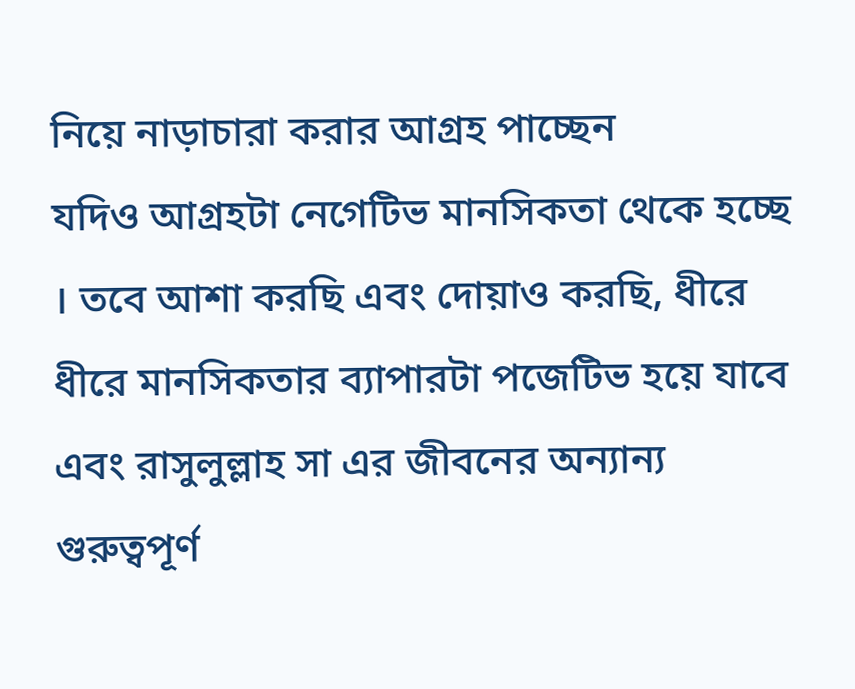নিয়ে নাড়াচারা করার আগ্রহ পাচ্ছেন
যদিও আগ্রহটা নেগেটিভ মানসিকতা থেকে হচ্ছে । তবে আশা করছি এবং দোয়াও করছি, ধীরে ধীরে মানসিকতার ব্যাপারটা পজেটিভ হয়ে যাবে এবং রাসুলুল্লাহ সা এর জীবনের অন্যান্য গুরুত্বপূর্ণ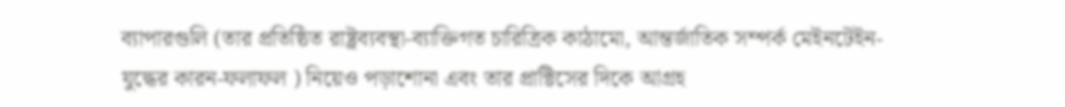ব্যাপারগুলি (তার প্রতিষ্ঠিত রাষ্ট্রব্যবস্থা-ব্যাক্তিগত চারিত্রিক কাঠামো, আন্তর্জাতিক সম্পর্ক মেইনটেইন-যুদ্ধের কারন-ফলাফল ) নিয়েও পড়াশোনা এবং তার প্রাক্টিসের দিকে আগ্রহ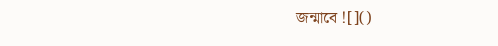জন্মাবে ![]()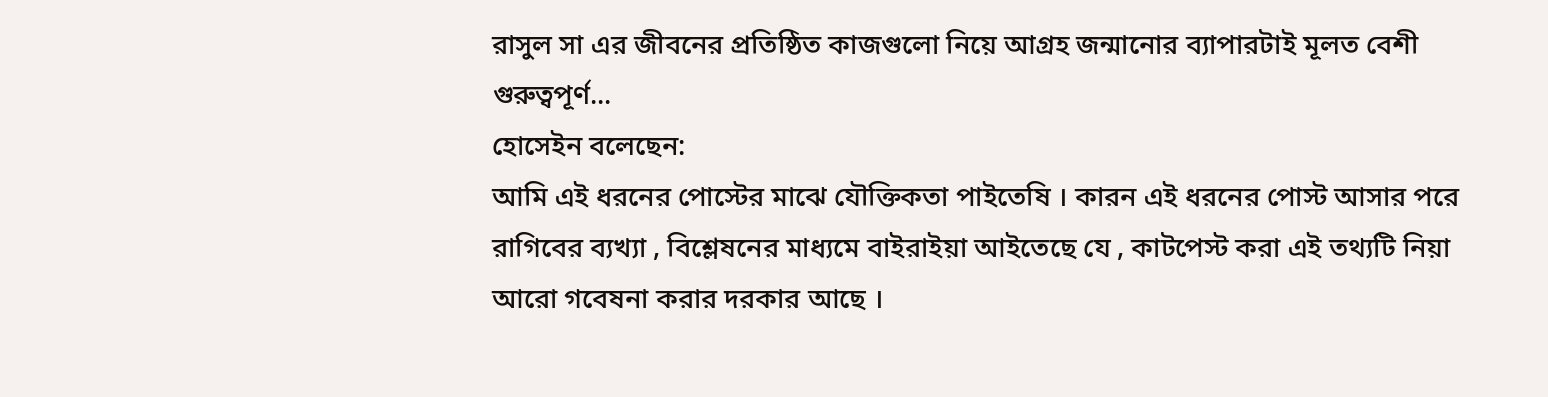রাসুল সা এর জীবনের প্রতিষ্ঠিত কাজগুলো নিয়ে আগ্রহ জন্মানোর ব্যাপারটাই মূলত বেশী গুরুত্বপূর্ণ...
হোসেইন বলেছেন:
আমি এই ধরনের পোস্টের মাঝে যৌক্তিকতা পাইতেষি । কারন এই ধরনের পোস্ট আসার পরে রাগিবের ব্যখ্যা , বিশ্লেষনের মাধ্যমে বাইরাইয়া আইতেছে যে , কাটপেস্ট করা এই তথ্যটি নিয়া আরো গবেষনা করার দরকার আছে ।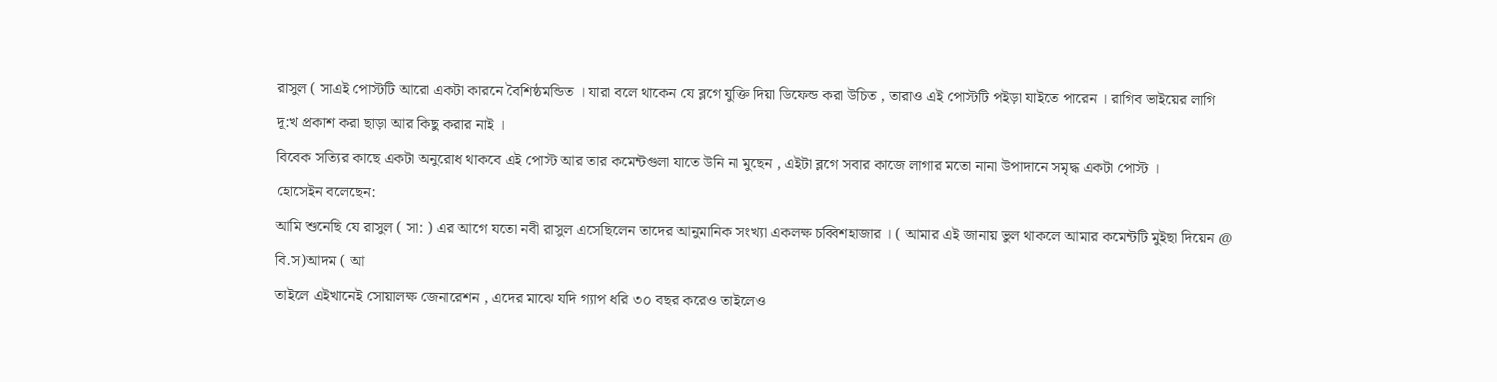রাসুল ( সাএই পোস্টটি আরো একটা কারনে বৈশিষ্ঠমন্ডিত । যারা বলে থাকেন যে ব্লগে যুক্তি দিয়া ডিফেন্ড করা উচিত , তারাও এই পোস্টটি পইড়া যাইতে পারেন । রাগিব ভাইয়ের লাগি দূ:খ প্রকাশ করা ছাড়া আর কিছু করার নাই ।
বিবেক সত্যির কাছে একটা অনুরোধ থাকবে এই পোস্ট আর তার কমেন্টগুলা যাতে উনি না মুছেন , এইটা ব্লগে সবার কাজে লাগার মতো নানা উপাদানে সমৃদ্ধ একটা পোস্ট ।
হোসেইন বলেছেন:
আমি শুনেছি যে রাসুল ( সা: ) এর আগে যতো নবী রাসুল এসেছিলেন তাদের আনুমানিক সংখ্যা একলক্ষ চব্বিশহাজার । ( আমার এই জানায় ভুল থাকলে আমার কমেন্টটি মুইছা দিয়েন @ বি.স)আদম ( আ
তাইলে এইখানেই সোয়ালক্ষ জেনারেশন , এদের মাঝে যদি গ্যাপ ধরি ৩০ বছর করেও তাইলেও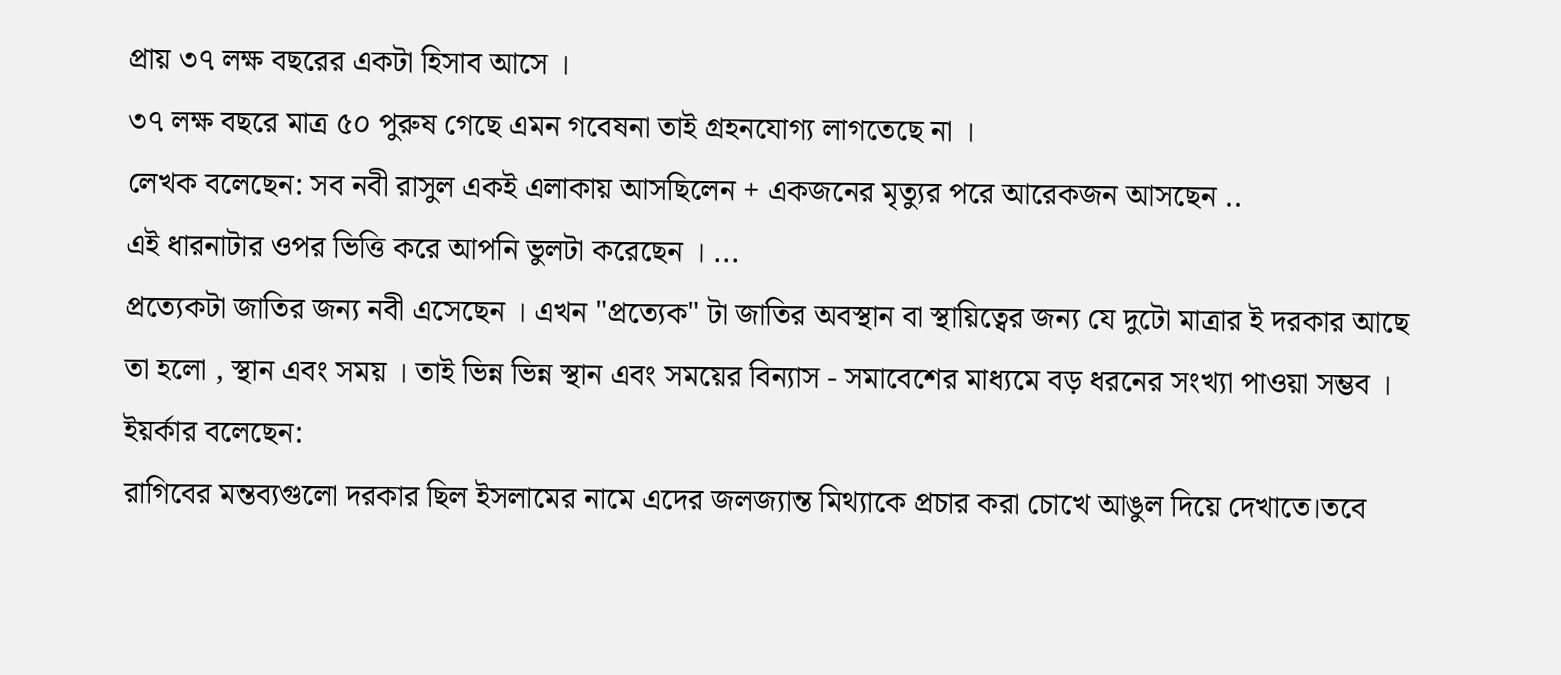প্রায় ৩৭ লক্ষ বছরের একটা হিসাব আসে ।
৩৭ লক্ষ বছরে মাত্র ৫০ পুরুষ গেছে এমন গবেষনা তাই গ্রহনযোগ্য লাগতেছে না ।
লেখক বলেছেন: সব নবী রাসুল একই এলাকায় আসছিলেন + একজনের মৃত্যুর পরে আরেকজন আসছেন ..
এই ধারনাটার ওপর ভিত্তি করে আপনি ভুলটা করেছেন । ...
প্রত্যেকটা জাতির জন্য নবী এসেছেন । এখন "প্রত্যেক" টা জাতির অবস্থান বা স্থায়িত্বের জন্য যে দুটো মাত্রার ই দরকার আছে তা হলো , স্থান এবং সময় । তাই ভিন্ন ভিন্ন স্থান এবং সময়ের বিন্যাস - সমাবেশের মাধ্যমে বড় ধরনের সংখ্যা পাওয়া সম্ভব ।
ইয়র্কার বলেছেন:
রাগিবের মন্তব্যগুলো দরকার ছিল ইসলামের নামে এদের জলজ্যান্ত মিথ্যাকে প্রচার করা চোখে আঙুল দিয়ে দেখাতে।তবে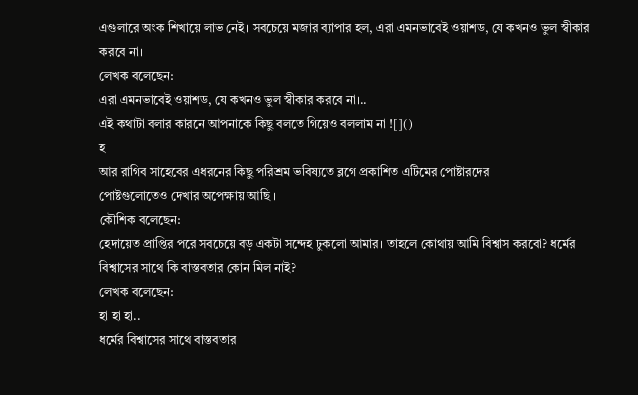এগুলারে অংক শিখায়ে লাভ নেই। সবচেয়ে মজার ব্যাপার হল, এরা এমনভাবেই ওয়াশড, যে কখনও ভুল স্বীকার করবে না।
লেখক বলেছেন:
এরা এমনভাবেই ওয়াশড, যে কখনও ভুল স্বীকার করবে না।..
এই কথাটা বলার কারনে আপনাকে কিছু বলতে গিয়েও বললাম না ![]()
হ
আর রাগিব সাহেবের এধরনের কিছু পরিশ্রম ভবিষ্যতে ব্লগে প্রকাশিত এটিমের পোষ্টারদের
পোষ্টগুলোতেও দেখার অপেক্ষায় আছি ।
কৌশিক বলেছেন:
হেদায়েত প্রাপ্তির পরে সবচেয়ে বড় একটা সন্দেহ ঢুকলো আমার। তাহলে কোথায় আমি বিশ্বাস করবো? ধর্মের বিশ্বাসের সাথে কি বাস্তবতার কোন মিল নাই?
লেখক বলেছেন:
হা হা হা..
ধর্মের বিশ্বাসের সাথে বাস্তবতার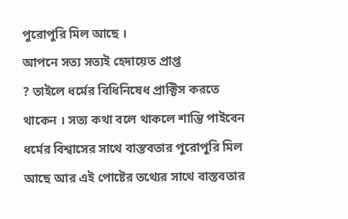পুরোপুরি মিল আছে ।
আপনে সত্য সত্যই হেদায়েত প্রাপ্ত
? তাইলে ধর্মের বিধিনিষেধ প্রাক্টিস করতে থাকেন । সত্য কথা বলে থাকলে শান্তি পাইবেন
ধর্মের বিশ্বাসের সাথে বাস্তবতার পুরোপুরি মিল আছে আর এই পোষ্টের তথ্যের সাথে বাস্তবতার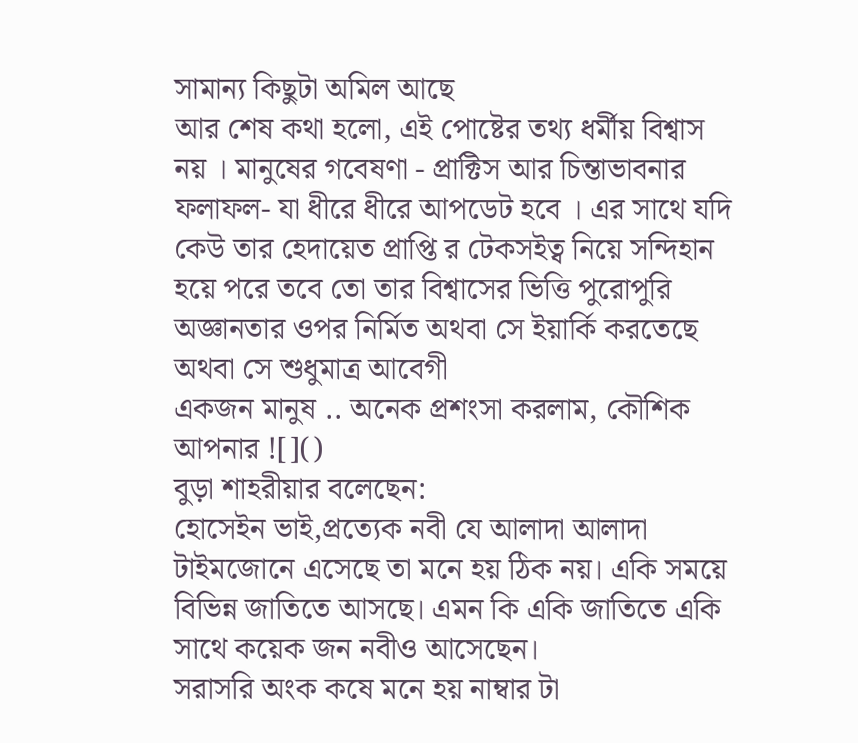সামান্য কিছুটা অমিল আছে
আর শেষ কথা হলো, এই পোষ্টের তথ্য ধর্মীয় বিশ্বাস নয় । মানুষের গবেষণা - প্রাক্টিস আর চিন্তাভাবনার ফলাফল- যা ধীরে ধীরে আপডেট হবে । এর সাথে যদি কেউ তার হেদায়েত প্রাপ্তি র টেকসইত্ব নিয়ে সন্দিহান হয়ে পরে তবে তো তার বিশ্বাসের ভিত্তি পুরোপুরি অজ্ঞানতার ওপর নির্মিত অথবা সে ইয়ার্কি করতেছে অথবা সে শুধুমাত্র আবেগী
একজন মানুষ .. অনেক প্রশংসা করলাম, কৌশিক আপনার ![]()
বুড়া শাহরীয়ার বলেছেন:
হোসেইন ভাই,প্রত্যেক নবী যে আলাদা আলাদা টাইমজোনে এসেছে তা মনে হয় ঠিক নয়। একি সময়ে বিভিন্ন জাতিতে আসছে। এমন কি একি জাতিতে একি সাথে কয়েক জন নবীও আসেছেন।
সরাসরি অংক কষে মনে হয় নাম্বার টা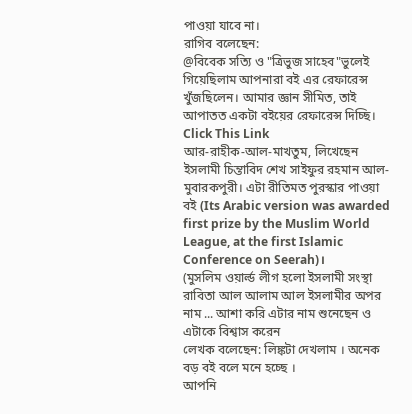পাওয়া যাবে না।
রাগিব বলেছেন:
@বিবেক সত্যি ও "ত্রিভুজ সাহেব"ভুলেই গিয়েছিলাম আপনারা বই এর রেফারেন্স খুঁজছিলেন। আমার জ্ঞান সীমিত, তাই আপাতত একটা বইয়ের রেফারেন্স দিচ্ছি।
Click This Link
আর-রাহীক-আল-মাখতুম, লিখেছেন ইসলামী চিন্তাবিদ শেখ সাইফুর রহমান আল-মুবারকপুরী। এটা রীতিমত পুরস্কার পাওয়া বই (Its Arabic version was awarded first prize by the Muslim World League, at the first Islamic Conference on Seerah)।
(মুসলিম ওয়ার্ল্ড লীগ হলো ইসলামী সংস্থা রাবিতা আল আলাম আল ইসলামীর অপর নাম ... আশা করি এটার নাম শুনেছেন ও এটাকে বিশ্বাস করেন
লেখক বলেছেন: লিঙ্কটা দেখলাম । অনেক বড় বই বলে মনে হচ্ছে ।
আপনি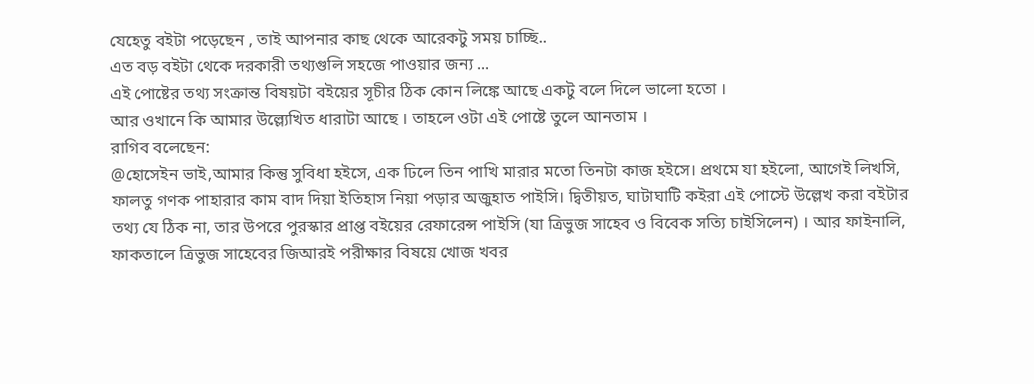যেহেতু বইটা পড়েছেন , তাই আপনার কাছ থেকে আরেকটু সময় চাচ্ছি..
এত বড় বইটা থেকে দরকারী তথ্যগুলি সহজে পাওয়ার জন্য ...
এই পোষ্টের তথ্য সংক্রান্ত বিষয়টা বইয়ের সূচীর ঠিক কোন লিঙ্কে আছে একটু বলে দিলে ভালো হতো ।
আর ওখানে কি আমার উল্ল্যেখিত ধারাটা আছে । তাহলে ওটা এই পোষ্টে তুলে আনতাম ।
রাগিব বলেছেন:
@হোসেইন ভাই,আমার কিন্তু সুবিধা হইসে, এক ঢিলে তিন পাখি মারার মতো তিনটা কাজ হইসে। প্রথমে যা হইলো, আগেই লিখসি, ফালতু গণক পাহারার কাম বাদ দিয়া ইতিহাস নিয়া পড়ার অজুহাত পাইসি। দ্বিতীয়ত, ঘাটাঘাটি কইরা এই পোস্টে উল্লেখ করা বইটার তথ্য যে ঠিক না, তার উপরে পুরস্কার প্রাপ্ত বইয়ের রেফারেন্স পাইসি (যা ত্রিভুজ সাহেব ও বিবেক সত্যি চাইসিলেন) । আর ফাইনালি, ফাকতালে ত্রিভুজ সাহেবের জিআরই পরীক্ষার বিষয়ে খোজ খবর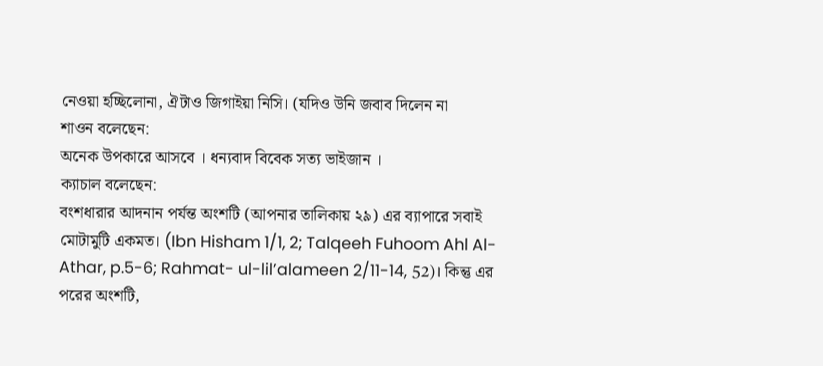নেওয়া হচ্ছিলোনা, ঐটাও জিগাইয়া নিসি। (যদিও উনি জবাব দিলেন না
শাওন বলেছেন:
অনেক উপকারে আসবে । ধন্যবাদ বিবেক সত্য ভাইজান ।
ক্যাচাল বলেছেন:
বংশধারার আদনান পর্যন্ত অংশটি (আপনার তালিকায় ২৯) এর ব্যাপারে সবাই মোটামুটি একমত। (Ibn Hisham 1/1, 2; Talqeeh Fuhoom Ahl Al- Athar, p.5-6; Rahmat- ul-lil’alameen 2/11-14, 52)। কিন্তু এর পরের অংশটি,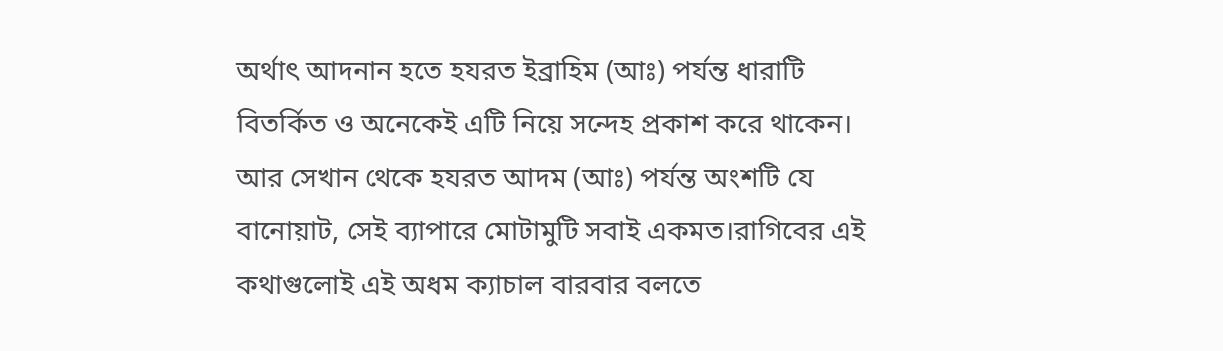অর্থাৎ আদনান হতে হযরত ইব্রাহিম (আঃ) পর্যন্ত ধারাটি বিতর্কিত ও অনেকেই এটি নিয়ে সন্দেহ প্রকাশ করে থাকেন। আর সেখান থেকে হযরত আদম (আঃ) পর্যন্ত অংশটি যে বানোয়াট, সেই ব্যাপারে মোটামুটি সবাই একমত।রাগিবের এই কথাগুলোই এই অধম ক্যাচাল বারবার বলতে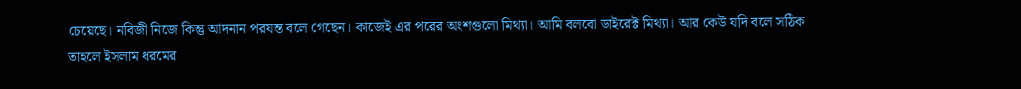চেয়েছে। নবিজী নিজে কিন্তু আদনান পরযন্ত বলে গেছেন। কাজেই এর পরের অংশগুলো মিথ্যা। আমি বলবো ডাইরেক্ট মিথ্যা। আর কেউ যদি বলে সঠিক তাহলে ইসলাম ধরমের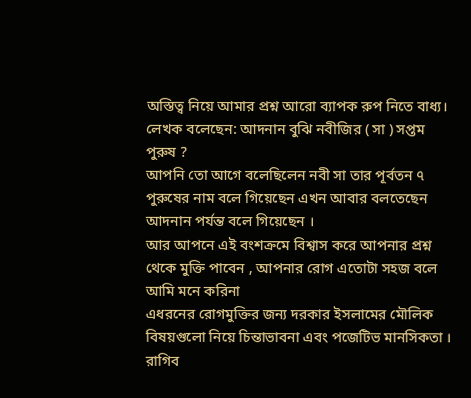অস্তিত্ব নিয়ে আমার প্রশ্ন আরো ব্যাপক রুপ নিতে বাধ্য।
লেখক বলেছেন: আদনান বুঝি নবীজির ( সা ) সপ্তম পুরুষ ?
আপনি তো আগে বলেছিলেন নবী সা তার পূর্বতন ৭ পুরুষের নাম বলে গিয়েছেন এখন আবার বলতেছেন আদনান পর্যন্ত বলে গিয়েছেন ।
আর আপনে এই বংশক্রমে বিশ্বাস করে আপনার প্রশ্ন থেকে মুক্তি পাবেন , আপনার রোগ এতোটা সহজ বলে আমি মনে করিনা
এধরনের রোগমুক্তির জন্য দরকার ইসলামের মৌলিক বিষয়গুলো নিয়ে চিন্তাভাবনা এবং পজেটিভ মানসিকতা ।
রাগিব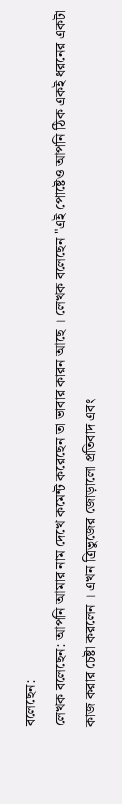বলেছেন:
লেখক বলেছেন: আপনি আমার নাম দেখে কমেন্ট করেছেন তা ভাবার কারন আছে । লেখক বলেছেন "এই পোষ্টেও আপনি ঠিক একই ধরনের একটা কাজ করার চেষ্টা করলেন । এখন ত্রিভুজের জোড়ালো প্রতিবাদ এবং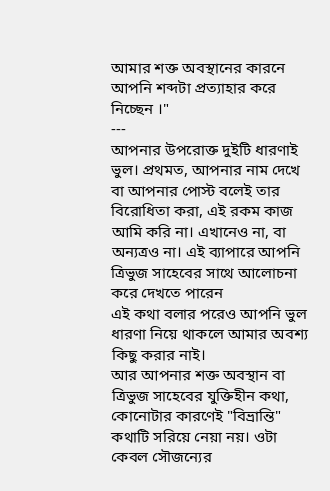আমার শক্ত অবস্থানের কারনে আপনি শব্দটা প্রত্যাহার করে নিচ্ছেন ।"
---
আপনার উপরোক্ত দুইটি ধারণাই ভুল। প্রথমত, আপনার নাম দেখে বা আপনার পোস্ট বলেই তার বিরোধিতা করা, এই রকম কাজ আমি করি না। এখানেও না, বা অন্যত্রও না। এই ব্যাপারে আপনি ত্রিভুজ সাহেবের সাথে আলোচনা করে দেখতে পারেন
এই কথা বলার পরেও আপনি ভুল ধারণা নিয়ে থাকলে আমার অবশ্য কিছু করার নাই।
আর আপনার শক্ত অবস্থান বা ত্রিভুজ সাহেবের যুক্তিহীন কথা, কোনোটার কারণেই "বিভ্রান্তি" কথাটি সরিয়ে নেয়া নয়। ওটা কেবল সৌজন্যের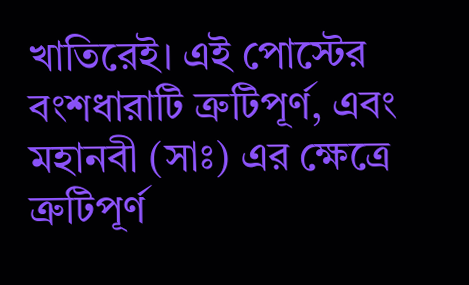খাতিরেই। এই পোস্টের বংশধারাটি ত্রুটিপূর্ণ, এবং মহানবী (সাঃ) এর ক্ষেত্রে ত্রুটিপূর্ণ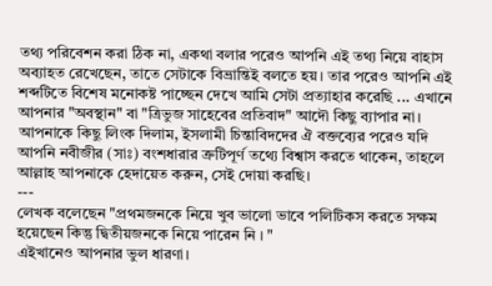তথ্য পরিবেশন করা ঠিক না, একথা বলার পরেও আপনি এই তথ্য নিয়ে বাহাস অব্যাহত রেখেছেন, তাতে সেটাকে বিভ্রান্তিই বলতে হয়। তার পরেও আপনি এই শব্দটিতে বিশেষ মনোকষ্ট পাচ্ছেন দেখে আমি সেটা প্রত্যাহার করেছি ... এখানে আপনার "অবস্থান" বা "ত্রিভুজ সাহেবের প্রতিবাদ" আদৌ কিছু ব্যাপার না। আপনাকে কিছু লিংক দিলাম, ইসলামী চিন্তাবিদদের ঐ বক্তব্যের পরেও যদি আপনি নবীজীর (সাঃ) বংশধারার ত্রুটিপূর্ণ তথ্যে বিশ্বাস করতে থাকেন, তাহলে আল্লাহ আপনাকে হেদায়েত করুন, সেই দোয়া করছি।
---
লেখক বলেছেন "প্রথমজনকে নিয়ে খুব ভালো ভাবে পলিটিকস করতে সক্ষম হয়েছেন কিন্তু দ্বিতীয়জনকে নিয়ে পারেন নি । "
এইখানেও আপনার ভুল ধারণা।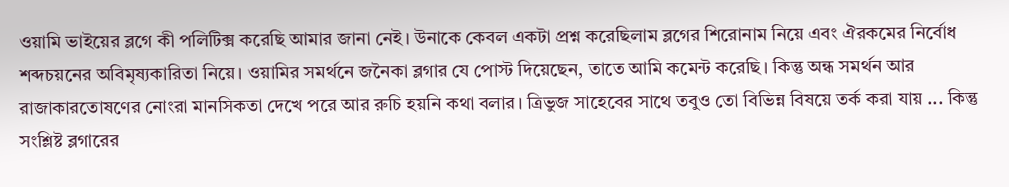ওয়ামি ভাইয়ের ব্লগে কী পলিটিক্স করেছি আমার জানা নেই। উনাকে কেবল একটা প্রশ্ন করেছিলাম ব্লগের শিরোনাম নিয়ে এবং ঐরকমের নির্বোধ শব্দচয়নের অবিমৃষ্যকারিতা নিয়ে। ওয়ামির সমর্থনে জনৈকা ব্লগার যে পোস্ট দিয়েছেন, তাতে আমি কমেন্ট করেছি। কিন্তু অন্ধ সমর্থন আর রাজাকারতোষণের নোংরা মানসিকতা দেখে পরে আর রুচি হয়নি কথা বলার। ত্রিভুজ সাহেবের সাথে তবুও তো বিভিন্ন বিষয়ে তর্ক করা যায় ... কিন্তু সংশ্লিষ্ট ব্লগারের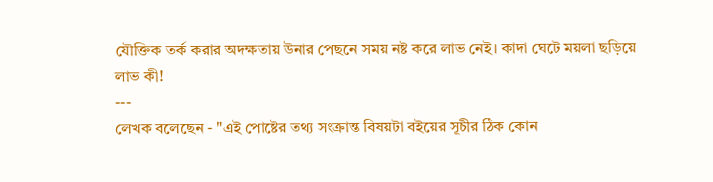যৌক্তিক তর্ক করার অদক্ষতায় উনার পেছনে সময় নষ্ট করে লাভ নেই। কাদা ঘেটে ময়লা ছড়িয়ে লাভ কী!
---
লেখক বলেছেন - "এই পোষ্টের তথ্য সংক্রান্ত বিষয়টা বইয়ের সূচীর ঠিক কোন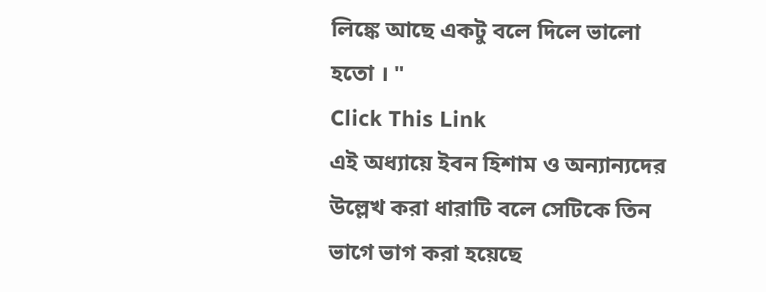লিঙ্কে আছে একটু বলে দিলে ভালো হতো । "
Click This Link
এই অধ্যায়ে ইবন হিশাম ও অন্যান্যদের উল্লেখ করা ধারাটি বলে সেটিকে তিন ভাগে ভাগ করা হয়েছে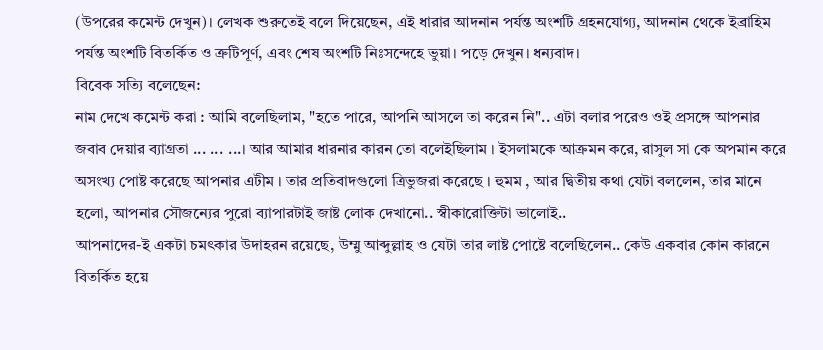(উপরের কমেন্ট দেখুন)। লেখক শুরুতেই বলে দিয়েছেন, এই ধারার আদনান পর্যন্ত অংশটি গ্রহনযোগ্য, আদনান থেকে ইব্রাহিম পর্যন্ত অংশটি বিতর্কিত ও ত্রুটিপূর্ণ, এবং শেষ অংশটি নিঃসন্দেহে ভুয়া। পড়ে দেখুন। ধন্যবাদ।
বিবেক সত্যি বলেছেন:
নাম দেখে কমেন্ট করা : আমি বলেছিলাম, "হতে পারে, আপনি আসলে তা করেন নি".. এটা বলার পরেও ওই প্রসঙ্গে আপনার জবাব দেয়ার ব্যাগ্রতা ... ... ...। আর আমার ধারনার কারন তো বলেইছিলাম । ইসলামকে আক্রমন করে, রাসুল সা কে অপমান করে অসংখ্য পোষ্ট করেছে আপনার এটীম । তার প্রতিবাদগুলো ত্রিভুজরা করেছে । হুমম , আর দ্বিতীয় কথা যেটা বললেন, তার মানে হলো, আপনার সৌজন্যের পুরো ব্যাপারটাই জাষ্ট লোক দেখানো.. স্বীকারোক্তিটা ভালোই..
আপনাদের-ই একটা চমৎকার উদাহরন রয়েছে, উম্মু আব্দুল্লাহ ও যেটা তার লাষ্ট পোষ্টে বলেছিলেন.. কেউ একবার কোন কারনে বিতর্কিত হয়ে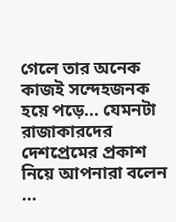গেলে তার অনেক কাজই সন্দেহজনক হয়ে পড়ে... যেমনটা রাজাকারদের দেশপ্রেমের প্রকাশ নিয়ে আপনারা বলেন ...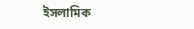ইসলামিক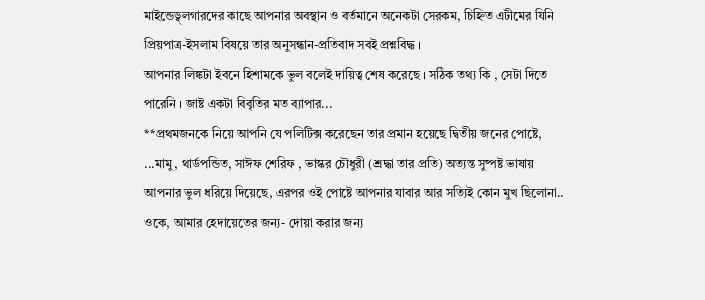মাইন্ডেড্ব্লগারদের কাছে আপনার অবস্থান ও বর্তমানে অনেকটা সেরকম, চিহ্নিত এটীমের যিনি প্রিয়পাত্র-ইসলাম বিষয়ে তার অনুসন্ধান-প্রতিবাদ সবই প্রশ্নবিদ্ধ ।
আপনার লিঙ্কটা ইবনে হিশামকে ভুল বলেই দায়িত্ব শেষ করেছে । সঠিক তথ্য কি , সেটা দিতে পারেনি । জাষ্ট একটা বিবৃতির মত ব্যাপার...
**প্রথমজনকে নিয়ে আপনি যে পলিটিক্স করেছেন তার প্রমান হয়েছে দ্বিতীয় জনের পোষ্টে, ...মামু, থার্ডপন্ডিত, সাঈফ শেরিফ , ভাস্কর চৌধুরী (শ্রদ্ধা তার প্রতি) অত্যন্ত সুষ্পষ্ট ভাষায় আপনার ভুল ধরিয়ে দিয়েছে, এরপর ওই পোষ্টে আপনার যাবার আর সত্যিই কোন মুখ ছিলোনা..
ওকে, আমার হেদায়েতের জন্য- দোয়া করার জন্য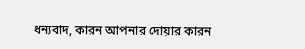ধন্যবাদ, কারন আপনার দোয়ার কারন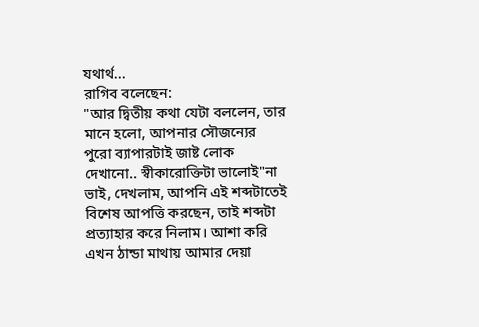যথার্থ...
রাগিব বলেছেন:
"আর দ্বিতীয় কথা যেটা বললেন, তার মানে হলো, আপনার সৌজন্যের পুরো ব্যাপারটাই জাষ্ট লোক দেখানো.. স্বীকারোক্তিটা ভালোই"না ভাই, দেখলাম, আপনি এই শব্দটাতেই বিশেষ আপত্তি করছেন, তাই শব্দটা প্রত্যাহার করে নিলাম। আশা করি এখন ঠান্ডা মাথায় আমার দেয়া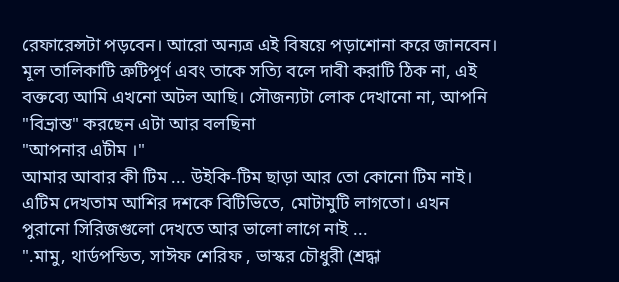রেফারেন্সটা পড়বেন। আরো অন্যত্র এই বিষয়ে পড়াশোনা করে জানবেন। মূল তালিকাটি ত্রুটিপূর্ণ এবং তাকে সত্যি বলে দাবী করাটি ঠিক না, এই বক্তব্যে আমি এখনো অটল আছি। সৌজন্যটা লোক দেখানো না, আপনি "বিভ্রান্ত" করছেন এটা আর বলছিনা
"আপনার এটীম ।"
আমার আবার কী টিম ... উইকি-টিম ছাড়া আর তো কোনো টিম নাই। এটিম দেখতাম আশির দশকে বিটিভিতে, মোটামুটি লাগতো। এখন পুরানো সিরিজগুলো দেখতে আর ভালো লাগে নাই ...
".মামু, থার্ডপন্ডিত, সাঈফ শেরিফ , ভাস্কর চৌধুরী (শ্রদ্ধা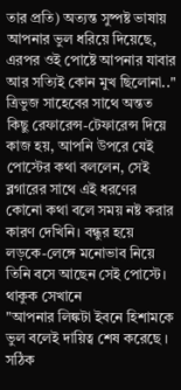তার প্রতি) অত্যন্ত সুষ্পষ্ট ভাষায় আপনার ভুল ধরিয়ে দিয়েছে, এরপর ওই পোষ্টে আপনার যাবার আর সত্যিই কোন মুখ ছিলোনা.."
ত্রিভুজ সাহেবের সাথে অন্তত কিছু রেফারেন্স-টেফারেন্স দিয়ে কাজ হয়, আপনি উপরে যেই পোস্টের কথা বললেন, সেই ব্লগারের সাথে এই ধরণের কোনো কথা বলে সময় নষ্ট করার কারণ দেখিনি। বন্ধুর হয়ে লড়কে-লেঙ্গে মনোভাব নিয়ে তিনি বসে আছেন সেই পোস্টে। থাকুক সেখানে
"আপনার লিঙ্কটা ইবনে হিশামকে ভুল বলেই দায়িত্ব শেষ করেছে । সঠিক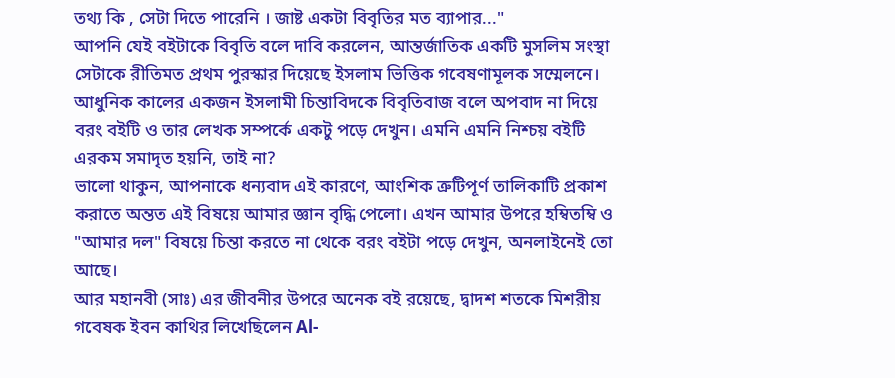তথ্য কি , সেটা দিতে পারেনি । জাষ্ট একটা বিবৃতির মত ব্যাপার..."
আপনি যেই বইটাকে বিবৃতি বলে দাবি করলেন, আন্তর্জাতিক একটি মুসলিম সংস্থা সেটাকে রীতিমত প্রথম পুরস্কার দিয়েছে ইসলাম ভিত্তিক গবেষণামূলক সম্মেলনে। আধুনিক কালের একজন ইসলামী চিন্তাবিদকে বিবৃতিবাজ বলে অপবাদ না দিয়ে বরং বইটি ও তার লেখক সম্পর্কে একটু পড়ে দেখুন। এমনি এমনি নিশ্চয় বইটি এরকম সমাদৃত হয়নি, তাই না?
ভালো থাকুন, আপনাকে ধন্যবাদ এই কারণে, আংশিক ত্রুটিপূর্ণ তালিকাটি প্রকাশ করাতে অন্তত এই বিষয়ে আমার জ্ঞান বৃদ্ধি পেলো। এখন আমার উপরে হম্বিতম্বি ও "আমার দল" বিষয়ে চিন্তা করতে না থেকে বরং বইটা পড়ে দেখুন, অনলাইনেই তো আছে।
আর মহানবী (সাঃ) এর জীবনীর উপরে অনেক বই রয়েছে, দ্বাদশ শতকে মিশরীয় গবেষক ইবন কাথির লিখেছিলেন Al-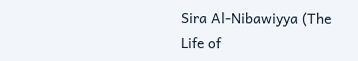Sira Al-Nibawiyya (The Life of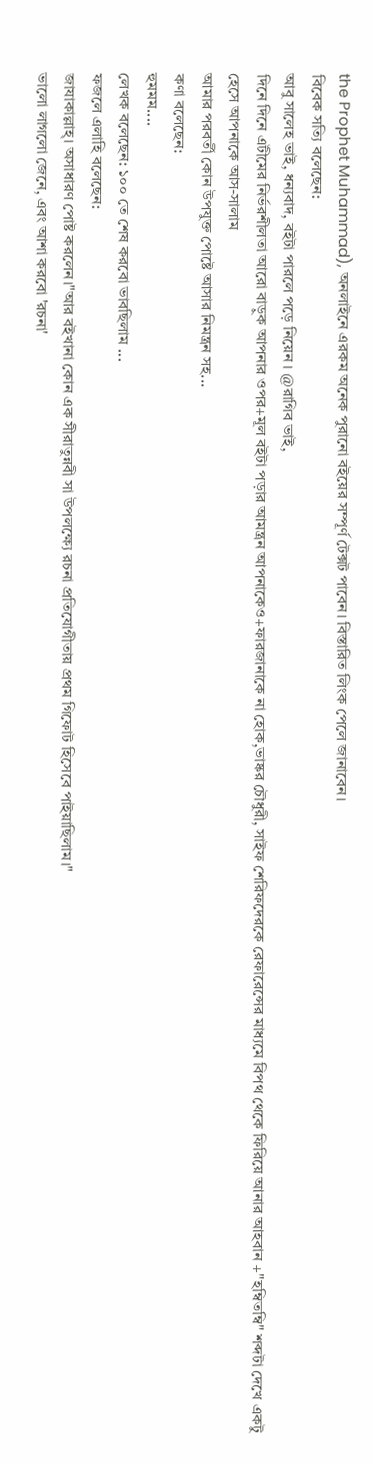the Prophet Muhammad), অনলাইনে এরকম অনেক পুরানো বইয়ের সম্পূর্ণ টেক্সট পাবেন। বিস্তারিত লিংক পেলে জানাবেন।
বিবেক সত্যি বলেছেন:
আবু সালেহ ভাই, ধন্যবাদ, বইটা পারলে পড়ে নিয়েন । @রাগিব ভাই,
দিনে দিনে এটীমের নির্ভরশীলতা আরো বাড়ুক আপনার ওপর+মূল বইটা পড়ার আমন্ত্রন আপনাকেও+ফারজানাকে না হোক,ভাষ্কর চৌধুরী, সাইফ শেরিফদেরকে রেফারেন্সের মাধ্যমে বিপথ থেকে ফিরিয়ে আনার আহবান +"হম্বিতম্বি" শব্দটা দেখে একটু হেসে আপনাকে আস-সালাম
আমার পরবর্তী কোন উপযুক্ত পোষ্টে আসার নিমন্ত্রন সহ...
কণা বলেছেন:
হুমমম....
লেখক বলেছেন: ১০০ তে শেষ করবো ভাবছিলাম ...
ফজলে এলাহি বলেছেন:
জাযাকাল্লাহ্। অসাধারণ পোষ্ট করলেন।"আর বইখানা কোন এক সীরাতুন্নবী সা উপলক্ষ্যে রচনা প্রতিযোগীতায় প্রথম গিফোট হিসেবে পাইয়াছিলাম।"
ভালো লাগলো জেনে, এবং আশা করবো 'রচনা'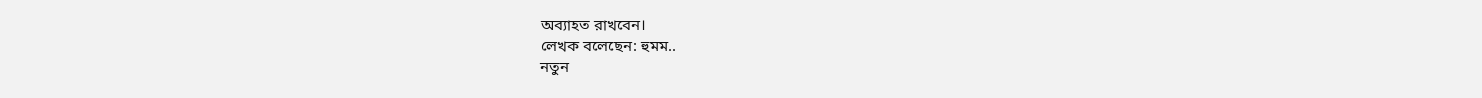অব্যাহত রাখবেন।
লেখক বলেছেন: হুমম..
নতুন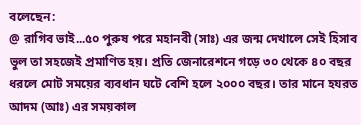বলেছেন:
@ রাগিব ভাই...৫০ পুরুষ পরে মহানবী (সাঃ) এর জন্ম দেখালে সেই হিসাব ভুল তা সহজেই প্রমাণিত হয়। প্রতি জেনারেশনে গড়ে ৩০ থেকে ৪০ বছর ধরলে মোট সময়ের ব্যবধান ঘটে বেশি হলে ২০০০ বছর। তার মানে হযরত আদম (আঃ) এর সময়কাল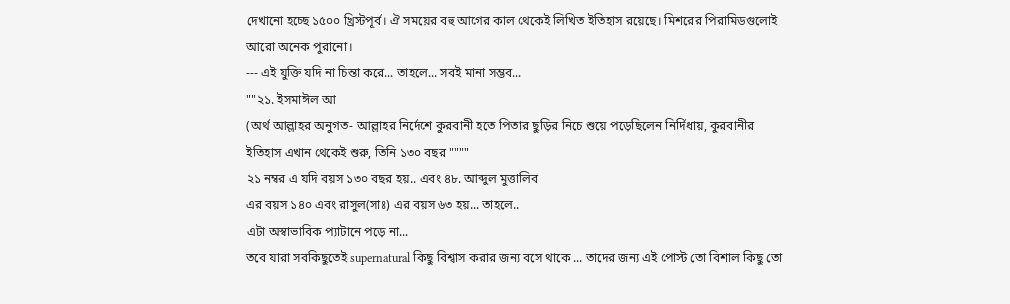দেখানো হচ্ছে ১৫০০ খ্রিস্টপূর্ব। ঐ সময়ের বহু আগের কাল থেকেই লিখিত ইতিহাস রয়েছে। মিশরের পিরামিডগুলোই আরো অনেক পুরানো।
--- এই যুক্তি যদি না চিন্তা করে... তাহলে... সবই মানা সম্ভব...
""২১. ইসমাঈল আ
(অর্থ আল্লাহর অনুগত- আল্লাহর নির্দেশে কুরবানী হতে পিতার ছুড়ির নিচে শুয়ে পড়েছিলেন নির্দিধায়, কুরবানীর ইতিহাস এখান থেকেই শুরু, তিনি ১৩০ বছর """"
২১ নম্বর এ যদি বয়স ১৩০ বছর হয়.. এবং ৪৮. আব্দুল মুত্তালিব
এর বয়স ১৪০ এবং রাসুল(সাঃ) এর বয়স ৬৩ হয়... তাহলে..
এটা অস্বাভাবিক প্যাটানে পড়ে না...
তবে যারা সবকিছুতেই supernatural কিছু বিশ্বাস করার জন্য বসে থাকে ... তাদের জন্য এই পোস্ট তো বিশাল কিছু তো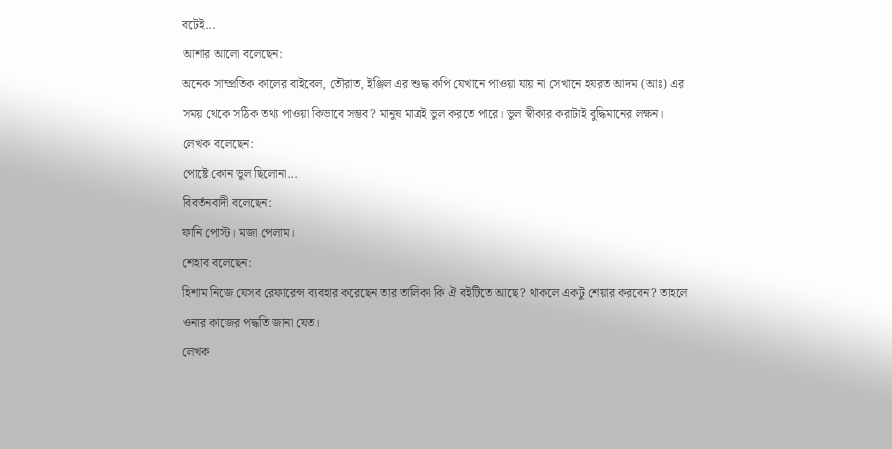বটেই...
আশার আলো বলেছেন:
অনেক সাম্প্রতিক কালের বাইবেল, তৌরাত, ইঞ্জিল এর শুদ্ধ কপি যেখানে পাওয়া যায় না সেখানে হযরত আদম (আঃ) এর সময় থেকে সঠিক তথ্য পাওয়া কিভাবে সম্ভব? মানুষ মাত্রই ভুল করতে পারে। ভুল স্বীকার করাটাই বুদ্ধিমানের লক্ষন।
লেখক বলেছেন:
পোষ্টে কোন ভুল ছিলোনা...
বিবর্তনবাদী বলেছেন:
ফানি পোস্ট। মজা পেলাম।
শেহাব বলেছেন:
হিশাম নিজে যেসব রেফারেন্স ব্যবহার করেছেন তার তালিকা কি ঐ বইটিতে আছে? থাকলে একটু শেয়ার করবেন? তাহলে ওনার কাজের পদ্ধতি জানা যেত।
লেখক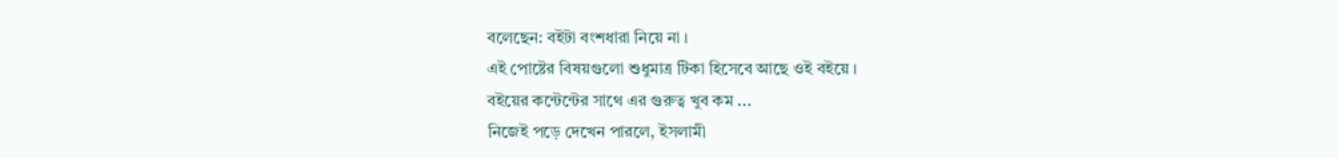বলেছেন: বইটা বংশধারা নিয়ে না ।
এই পোষ্টের বিষয়গুলো শুধুমাত্র টিকা হিসেবে আছে ওই বইয়ে ।
বইয়ের কন্টেন্টের সাথে এর গুরুত্ব খুব কম ...
নিজেই পড়ে দেখেন পারলে, ইসলামী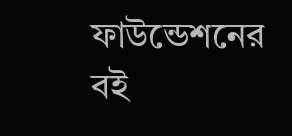ফাউন্ডেশনের বই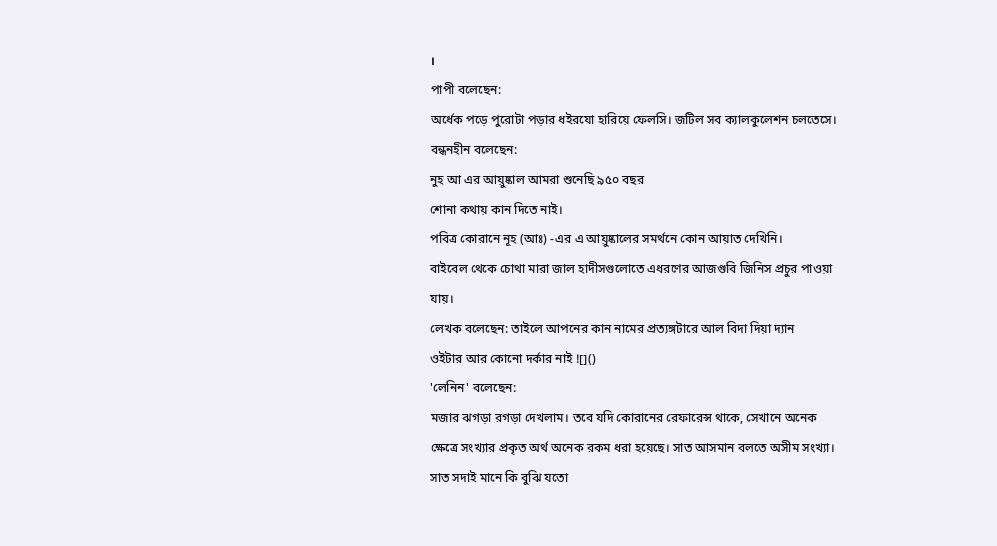।
পাপী বলেছেন:
অর্ধেক পড়ে পুরোটা পড়ার ধইরযো হারিয়ে ফেলসি। জটিল সব ক্যালকুলেশন চলতেসে।
বন্ধনহীন বলেছেন:
নুহ আ এর আয়ুষ্কাল আমরা শুনেছি ৯৫০ বছর
শোনা কথায় কান দিতে নাই।
পবিত্র কোরানে নূহ (আঃ) -এর এ আয়ুষ্কালের সমর্থনে কোন আয়াত দেখিনি।
বাইবেল থেকে চোথা মারা জাল হাদীসগুলোতে এধরণের আজগুবি জিনিস প্রচুর পাওয়া যায়।
লেখক বলেছেন: তাইলে আপনের কান নামের প্রত্যঙ্গটারে আল বিদা দিয়া দ্যান
ওইটার আর কোনো দর্কার নাই ![]()
'লেনিন' বলেছেন:
মজার ঝগড়া রগড়া দেখলাম। তবে যদি কোরানের রেফারেন্স থাকে, সেখানে অনেক ক্ষেত্রে সংখ্যার প্রকৃত অর্থ অনেক রকম ধরা হয়েছে। সাত আসমান বলতে অসীম সংখ্যা। সাত সদাই মানে কি বুঝি যতো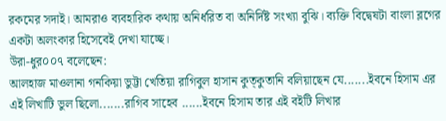রকমের সদাই। আমরাও ব্যবহারিক কথায় অনির্ধরিত বা অনির্দিষ্ট সংখ্যা বুঝি। ব্যক্তি বিদ্বেষটা বাংলা ব্লগের একটা অলংকার হিসেবেই দেখা যাচ্ছে।
উরা-ধুর০০৭ বলেছেন:
আলহাজ মাওলানা গনকিয়া ভুট্টা খেতিয়া রাগিবুল হাসান কুত্কুতানি বলিয়াছেন যে.......ইবনে হিসাম এর এই লিখাটি ভুল ছিলো.......রাগিব সাহেব ......ইবনে হিসাম তার এই বইটি লিখার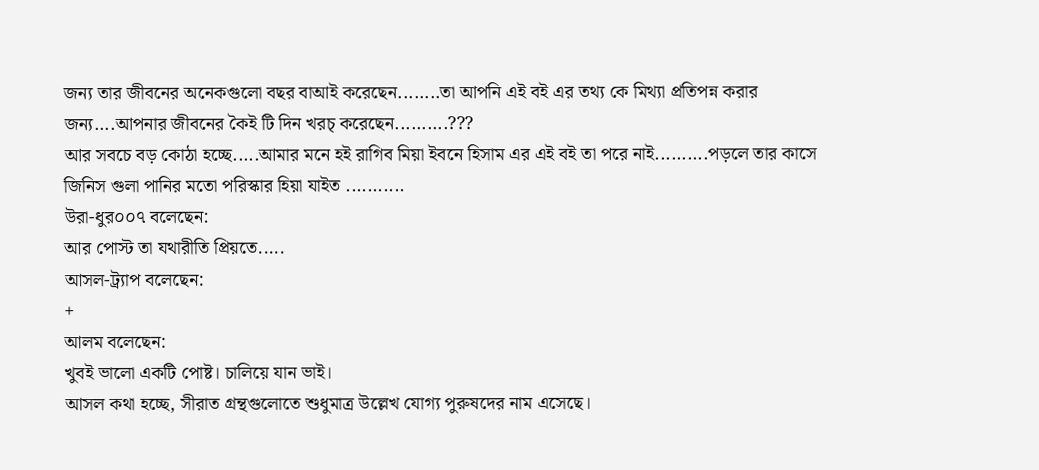জন্য তার জীবনের অনেকগুলো বছর বাআই করেছেন........তা আপনি এই বই এর তথ্য কে মিথ্যা প্রতিপন্ন করার জন্য....আপনার জীবনের কৈই টি দিন খরচ্ করেছেন..........???
আর সবচে বড় কোঠা হচ্ছে.....আমার মনে হই রাগিব মিয়া ইবনে হিসাম এর এই বই তা পরে নাই..........পড়লে তার কাসে জিনিস গুলা পানির মতো পরিস্কার হিয়া যাইত ...........
উরা-ধুর০০৭ বলেছেন:
আর পোস্ট তা যথারীতি প্রিয়তে.....
আসল-ট্র্যাপ বলেছেন:
+
আলম বলেছেন:
খুবই ভালো একটি পোষ্ট। চালিয়ে যান ভাই।
আসল কথা হচ্ছে, সীরাত গ্রন্থগুলোতে শুধুমাত্র উল্লেখ যোগ্য পুরুষদের নাম এসেছে।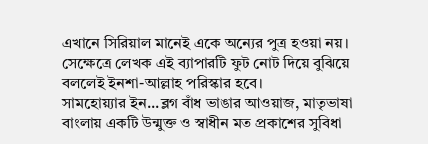এখানে সিরিয়াল মানেই একে অন্যের পুত্র হওয়া নয়।
সেক্ষেত্রে লেখক এই ব্যাপারটি ফুট নোট দিয়ে বুঝিয়ে বললেই ইনশা-আল্লাহ পরিস্কার হবে।
সামহোয়্যার ইন...ব্লগ বাঁধ ভাঙার আওয়াজ, মাতৃভাষা বাংলায় একটি উন্মুক্ত ও স্বাধীন মত প্রকাশের সুবিধা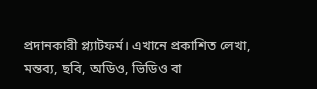প্রদানকারী প্ল্যাটফর্ম। এখানে প্রকাশিত লেখা, মন্তব্য, ছবি, অডিও, ভিডিও বা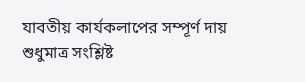যাবতীয় কার্যকলাপের সম্পূর্ণ দায় শুধুমাত্র সংশ্লিষ্ট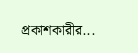প্রকাশকারীর...